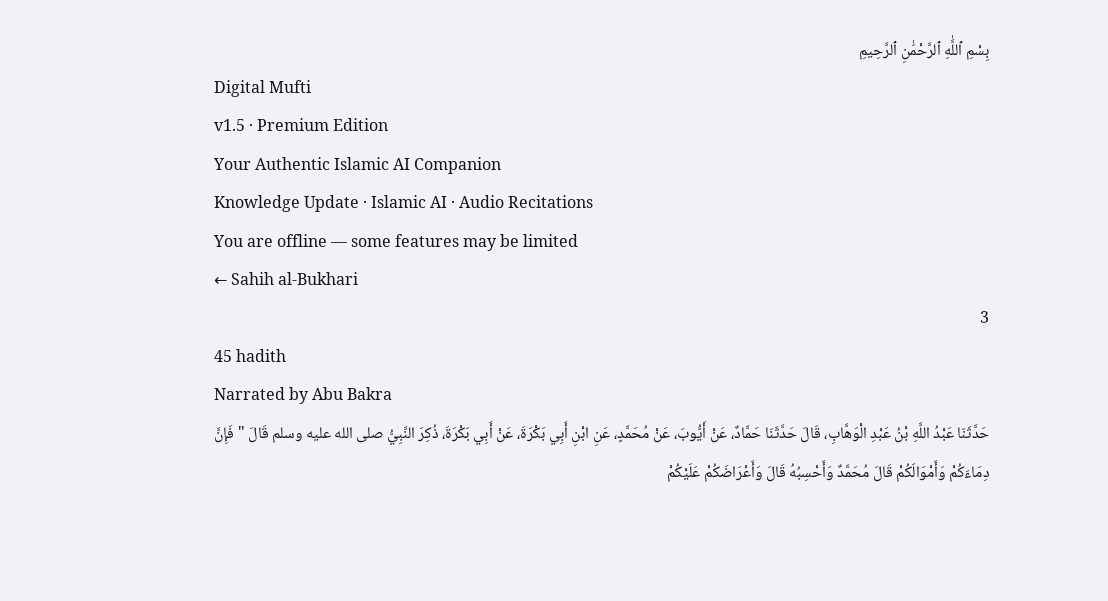بِسْمِ ٱللَّٰهِ ٱلرَّحْمَٰنِ ٱلرَّحِيمِ
Digital Mufti
v1.5 · Premium Edition
Your Authentic Islamic AI Companion
Knowledge Update · Islamic AI · Audio Recitations
You are offline — some features may be limited
← Sahih al-Bukhari
3
45 hadith
Narrated by Abu Bakra
حَدَّثَنَا عَبْدُ اللَّهِ بْنُ عَبْدِ الْوَهَّابِ، قَالَ حَدَّثَنَا حَمَّادٌ، عَنْ أَيُّوبَ، عَنْ مُحَمَّدٍ، عَنِ ابْنِ أَبِي بَكْرَةَ، عَنْ أَبِي بَكْرَةَ، ذُكِرَ النَّبِيُّ صلى الله عليه وسلم قَالَ " فَإِنَّ دِمَاءَكُمْ وَأَمْوَالَكُمْ قَالَ مُحَمَّدٌ وَأَحْسِبُهُ قَالَ وَأَعْرَاضَكُمْ عَلَيْكُمْ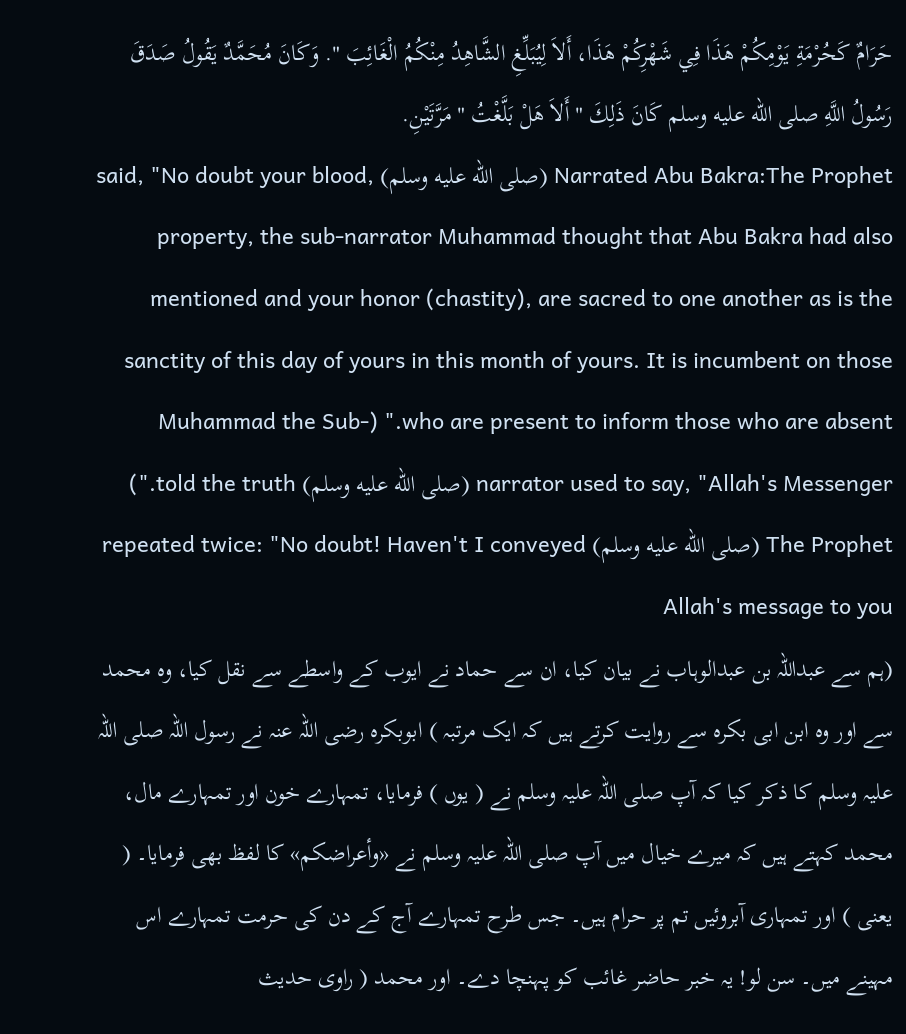حَرَامٌ كَحُرْمَةِ يَوْمِكُمْ هَذَا فِي شَهْرِكُمْ هَذَا، أَلاَ لِيُبَلِّغِ الشَّاهِدُ مِنْكُمُ الْغَائِبَ ". وَكَانَ مُحَمَّدٌ يَقُولُ صَدَقَ رَسُولُ اللَّهِ صلى الله عليه وسلم كَانَ ذَلِكَ " أَلاَ هَلْ بَلَّغْتُ " مَرَّتَيْنِ.
Narrated Abu Bakra:The Prophet (صلى الله عليه وسلم) said, "No doubt your blood, property, the sub-narrator Muhammad thought that Abu Bakra had also mentioned and your honor (chastity), are sacred to one another as is the sanctity of this day of yours in this month of yours. It is incumbent on those who are present to inform those who are absent." (Muhammad the Sub-narrator used to say, "Allah's Messenger (صلى الله عليه وسلم) told the truth.") The Prophet (صلى الله عليه وسلم) repeated twice: "No doubt! Haven't I conveyed Allah's message to you
(ہم سے عبداللہ بن عبدالوہاب نے بیان کیا، ان سے حماد نے ایوب کے واسطے سے نقل کیا، وہ محمد سے اور وہ ابن ابی بکرہ سے روایت کرتے ہیں کہ ایک مرتبہ ) ابوبکرہ رضی اللہ عنہ نے رسول اللہ صلی اللہ علیہ وسلم کا ذکر کیا کہ آپ صلی اللہ علیہ وسلم نے ( یوں ) فرمایا، تمہارے خون اور تمہارے مال، محمد کہتے ہیں کہ میرے خیال میں آپ صلی اللہ علیہ وسلم نے «وأعراضكم» کا لفظ بھی فرمایا۔ ( یعنی ) اور تمہاری آبروئیں تم پر حرام ہیں۔ جس طرح تمہارے آج کے دن کی حرمت تمہارے اس مہینے میں۔ سن لو! یہ خبر حاضر غائب کو پہنچا دے۔ اور محمد ( راوی حدیث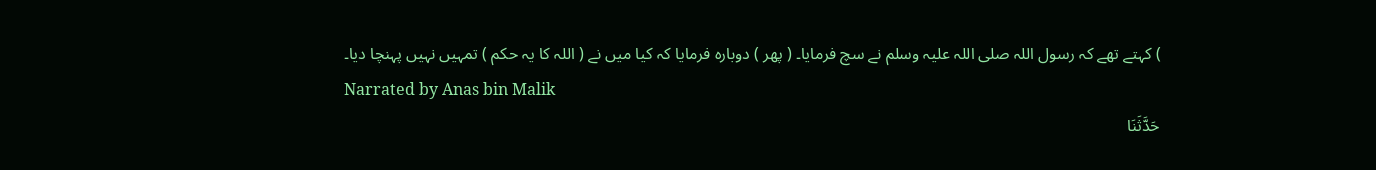) کہتے تھے کہ رسول اللہ صلی اللہ علیہ وسلم نے سچ فرمایا۔ ( پھر ) دوبارہ فرمایا کہ کیا میں نے ( اللہ کا یہ حکم ) تمہیں نہیں پہنچا دیا۔
Narrated by Anas bin Malik
حَدَّثَنَا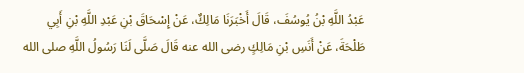عَبْدُ اللَّهِ بْنُ يُوسُفَ، قَالَ أَخْبَرَنَا مَالِكٌ، عَنْ إِسْحَاقَ بْنِ عَبْدِ اللَّهِ بْنِ أَبِي طَلْحَةَ، عَنْ أَنَسِ بْنِ مَالِكٍ رضى الله عنه قَالَ صَلَّى لَنَا رَسُولُ اللَّهِ صلى الله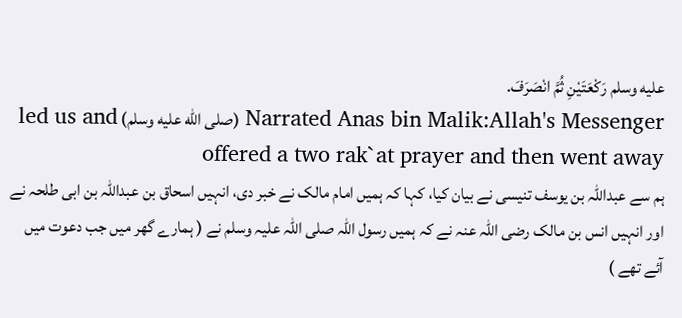عليه وسلم رَكْعَتَيْنِ ثُمَّ انْصَرَفَ.
Narrated Anas bin Malik:Allah's Messenger (صلى الله عليه وسلم) led us and offered a two rak`at prayer and then went away
ہم سے عبداللہ بن یوسف تنیسی نے بیان کیا، کہا کہ ہمیں امام مالک نے خبر دی، انہیں اسحاق بن عبداللہ بن ابی طلحہ نے اور انہیں انس بن مالک رضی اللہ عنہ نے کہ ہمیں رسول اللہ صلی اللہ علیہ وسلم نے ( ہمارے گھر میں جب دعوت میں آئے تھے )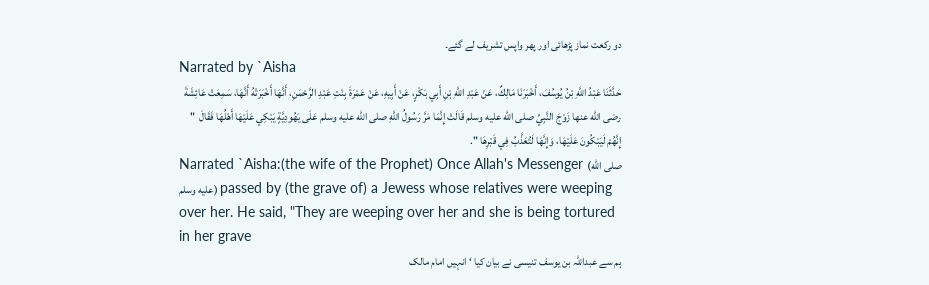دو رکعت نماز پڑھائی اور پھر واپس تشریف لے گئے۔
Narrated by `Aisha
حَدَّثَنَا عَبْدُ اللَّهِ بْنُ يُوسُفَ، أَخْبَرَنَا مَالِكٌ، عَنْ عَبْدِ اللَّهِ بْنِ أَبِي بَكْرٍ، عَنْ أَبِيهِ، عَنْ عَمْرَةَ بِنْتِ عَبْدِ الرَّحْمَنِ، أَنَّهَا أَخْبَرَتْهُ أَنَّهَا، سَمِعَتْ عَائِشَةَ رضى الله عنها زَوْجَ النَّبِيِّ صلى الله عليه وسلم قَالَتْ إِنَّمَا مَرَّ رَسُولُ اللَّهِ صلى الله عليه وسلم عَلَى يَهُودِيَّةٍ يَبْكِي عَلَيْهَا أَهْلُهَا فَقَالَ  " إِنَّهُمْ لَيَبْكُونَ عَلَيْهَا، وَإِنَّهَا لَتُعَذَّبُ فِي قَبْرِهَا ".
Narrated `Aisha:(the wife of the Prophet) Once Allah's Messenger (صلى الله عليه وسلم) passed by (the grave of) a Jewess whose relatives were weeping over her. He said, "They are weeping over her and she is being tortured in her grave
ہم سے عبداللہ بن یوسف تنیسی نے بیان کیا ‘ انہیں امام مالک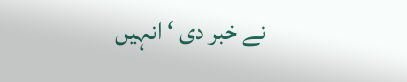نے خبر دی ‘ انہیں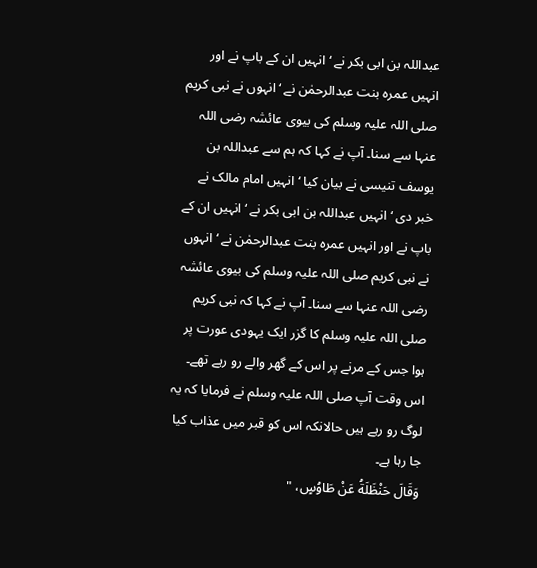عبداللہ بن ابی بکر نے ‘ انہیں ان کے باپ نے اور انہیں عمرہ بنت عبدالرحمٰن نے ‘ انہوں نے نبی کریم صلی اللہ علیہ وسلم کی بیوی عائشہ رضی اللہ عنہا سے سنا۔ آپ نے کہا کہ ہم سے عبداللہ بن یوسف تنیسی نے بیان کیا ‘ انہیں امام مالک نے خبر دی ‘ انہیں عبداللہ بن ابی بکر نے ‘ انہیں ان کے باپ نے اور انہیں عمرہ بنت عبدالرحمٰن نے ‘ انہوں نے نبی کریم صلی اللہ علیہ وسلم کی بیوی عائشہ رضی اللہ عنہا سے سنا۔ آپ نے کہا کہ نبی کریم صلی اللہ علیہ وسلم کا گزر ایک یہودی عورت پر ہوا جس کے مرنے پر اس کے گھر والے رو رہے تھے۔ اس وقت آپ صلی اللہ علیہ وسلم نے فرمایا کہ یہ لوگ رو رہے ہیں حالانکہ اس کو قبر میں عذاب کیا جا رہا ہے۔
وَقَالَ حَنْظَلَةُ عَنْ طَاوُسٍ، "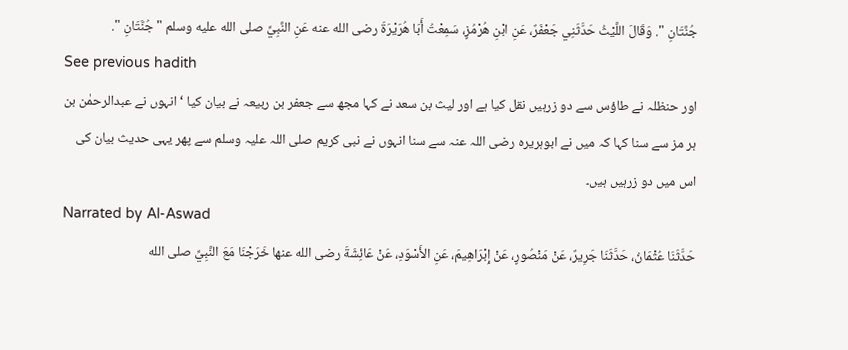جُنَّتَانِ ". وَقَالَ اللَّيْثُ حَدَّثَنِي جَعْفَرٌ، عَنِ ابْنِ هُرْمُزٍ، سَمِعْتُ أَبَا هُرَيْرَةَ رضى الله عنه عَنِ النَّبِيِّ صلى الله عليه وسلم " جُنَّتَانِ ".
See previous hadith
اور حنظلہ نے طاؤس سے دو زرہیں نقل کیا ہے اور لیث بن سعد نے کہا مجھ سے جعفر بن ربیعہ نے بیان کیا ‘ انہوں نے عبدالرحمٰن بن ہر مز سے سنا کہا کہ میں نے ابوہریرہ رضی اللہ عنہ سے سنا انہوں نے نبی کریم صلی اللہ علیہ وسلم سے پھر یہی حدیث بیان کی اس میں دو زرہیں ہیں۔
Narrated by Al-Aswad
حَدَّثَنَا عُثْمَانُ، حَدَّثَنَا جَرِيرٌ، عَنْ مَنْصُورٍ، عَنْ إِبْرَاهِيمَ، عَنِ الأَسْوَدِ، عَنْ عَائِشَةَ رضى الله عنها خَرَجْنَا مَعَ النَّبِيِّ صلى الله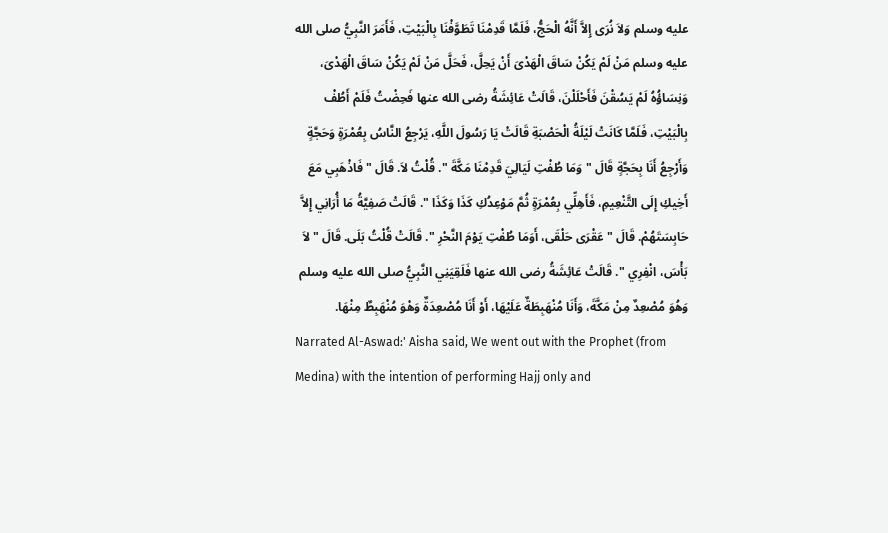عليه وسلم وَلاَ نُرَى إِلاَّ أَنَّهُ الْحَجُّ، فَلَمَّا قَدِمْنَا تَطَوَّفْنَا بِالْبَيْتِ، فَأَمَرَ النَّبِيُّ صلى الله عليه وسلم مَنْ لَمْ يَكُنْ سَاقَ الْهَدْىَ أَنْ يَحِلَّ، فَحَلَّ مَنْ لَمْ يَكُنْ سَاقَ الْهَدْىَ، وَنِسَاؤُهُ لَمْ يَسُقْنَ فَأَحْلَلْنَ، قَالَتْ عَائِشَةُ رضى الله عنها فَحِضْتُ فَلَمْ أَطُفْ بِالْبَيْتِ، فَلَمَّا كَانَتْ لَيْلَةُ الْحَصْبَةِ قَالَتْ يَا رَسُولَ اللَّهِ، يَرْجِعُ النَّاسُ بِعُمْرَةٍ وَحَجَّةٍ وَأَرْجِعُ أَنَا بِحَجَّةٍ قَالَ " وَمَا طُفْتِ لَيَالِيَ قَدِمْنَا مَكَّةَ ". قُلْتُ لاَ. قَالَ " فَاذْهَبِي مَعَ أَخِيكِ إِلَى التَّنْعِيمِ، فَأَهِلِّي بِعُمْرَةٍ ثُمَّ مَوْعِدُكِ كَذَا وَكَذَا ". قَالَتْ صَفِيَّةُ مَا أُرَانِي إِلاَّ حَابِسَتَهُمْ. قَالَ " عَقْرَى حَلْقَى، أَوَمَا طُفْتِ يَوْمَ النَّحْرِ ". قَالَتْ قُلْتُ بَلَى. قَالَ " لاَ بَأْسَ، انْفِرِي ". قَالَتْ عَائِشَةُ رضى الله عنها فَلَقِيَنِي النَّبِيُّ صلى الله عليه وسلم وَهُوَ مُصْعِدٌ مِنْ مَكَّةَ، وَأَنَا مُنْهَبِطَةٌ عَلَيْهَا، أَوْ أَنَا مُصْعِدَةٌ وَهْوَ مُنْهَبِطٌ مِنْهَا.
Narrated Al-Aswad:' Aisha said, We went out with the Prophet (from Medina) with the intention of performing Hajj only and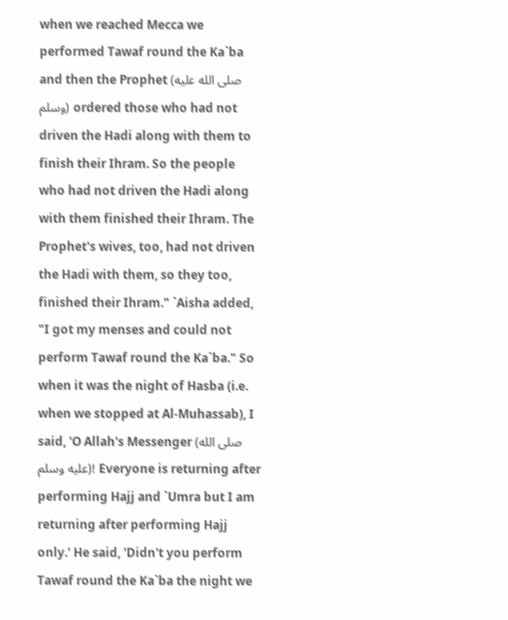when we reached Mecca we performed Tawaf round the Ka`ba and then the Prophet (صلى الله عليه وسلم) ordered those who had not driven the Hadi along with them to finish their Ihram. So the people who had not driven the Hadi along with them finished their Ihram. The Prophet's wives, too, had not driven the Hadi with them, so they too, finished their Ihram." `Aisha added, "I got my menses and could not perform Tawaf round the Ka`ba." So when it was the night of Hasba (i.e. when we stopped at Al-Muhassab), I said, 'O Allah's Messenger (صلى الله عليه وسلم)! Everyone is returning after performing Hajj and `Umra but I am returning after performing Hajj only.' He said, 'Didn't you perform Tawaf round the Ka`ba the night we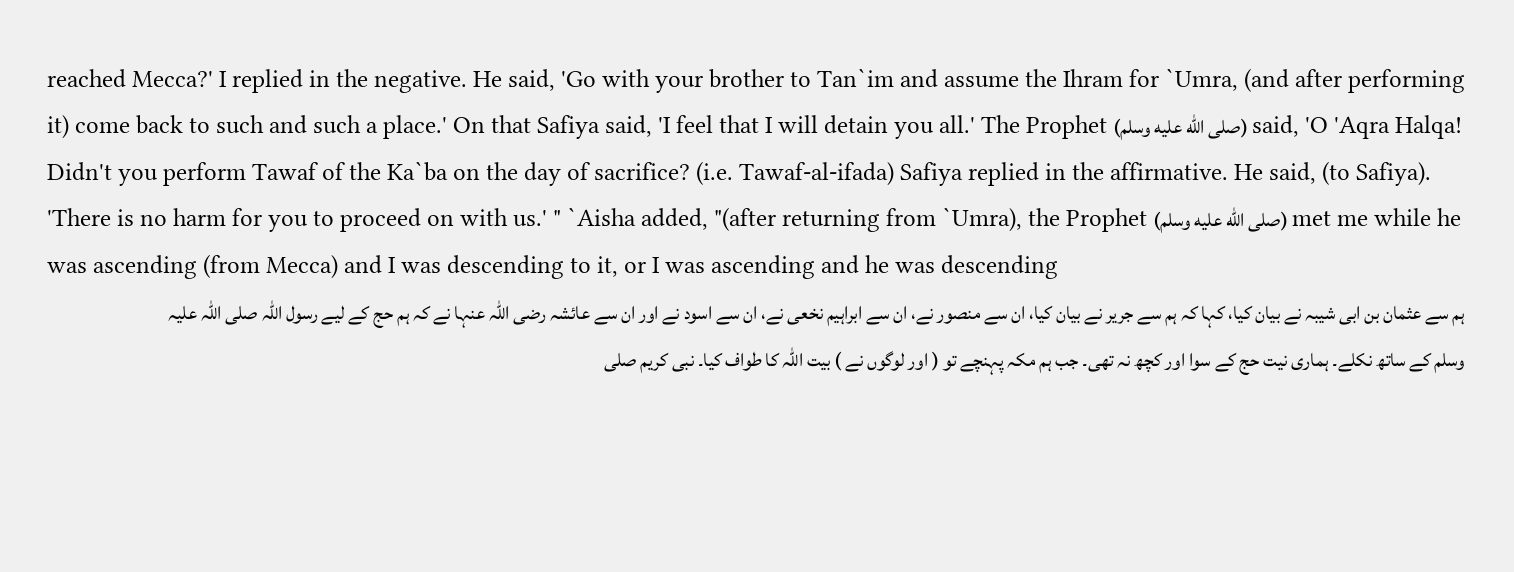reached Mecca?' I replied in the negative. He said, 'Go with your brother to Tan`im and assume the Ihram for `Umra, (and after performing it) come back to such and such a place.' On that Safiya said, 'I feel that I will detain you all.' The Prophet (صلى الله عليه وسلم) said, 'O 'Aqra Halqa! Didn't you perform Tawaf of the Ka`ba on the day of sacrifice? (i.e. Tawaf-al-ifada) Safiya replied in the affirmative. He said, (to Safiya). 'There is no harm for you to proceed on with us.' " `Aisha added, "(after returning from `Umra), the Prophet (صلى الله عليه وسلم) met me while he was ascending (from Mecca) and I was descending to it, or I was ascending and he was descending
ہم سے عثمان بن ابی شیبہ نے بیان کیا، کہا کہ ہم سے جریر نے بیان کیا، ان سے منصور نے، ان سے ابراہیم نخعی نے، ان سے اسود نے اور ان سے عائشہ رضی اللہ عنہا نے کہ ہم حج کے لیے رسول اللہ صلی اللہ علیہ وسلم کے ساتھ نکلے۔ ہماری نیت حج کے سوا اور کچھ نہ تھی۔ جب ہم مکہ پہنچے تو ( اور لوگوں نے ) بیت اللہ کا طواف کیا۔ نبی کریم صلی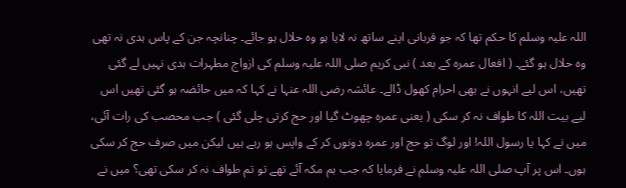اللہ علیہ وسلم کا حکم تھا کہ جو قربانی اپنے ساتھ نہ لایا ہو وہ حلال ہو جائے۔ چنانچہ جن کے پاس ہدی نہ تھی وہ حلال ہو گئے۔ ( افعال عمرہ کے بعد ) نبی کریم صلی اللہ علیہ وسلم کی ازواج مطہرات ہدی نہیں لے گئی تھیں، اس لیے انہوں نے بھی احرام کھول ڈالے۔ عائشہ رضی اللہ عنہا نے کہا کہ میں حائضہ ہو گئی تھیں اس لیے بیت اللہ کا طواف نہ کر سکی ( یعنی عمرہ چھوٹ گیا اور حج کرتی چلی گئی ) جب محصب کی رات آئی، میں نے کہا یا رسول اللہ! اور لوگ تو حج اور عمرہ دونوں کر کے واپس ہو رہے ہیں لیکن میں صرف حج کر سکی ہوں۔ اس پر آپ صلی اللہ علیہ وسلم نے فرمایا کہ جب ہم مکہ آئے تھے تو تم طواف نہ کر سکی تھی؟ میں نے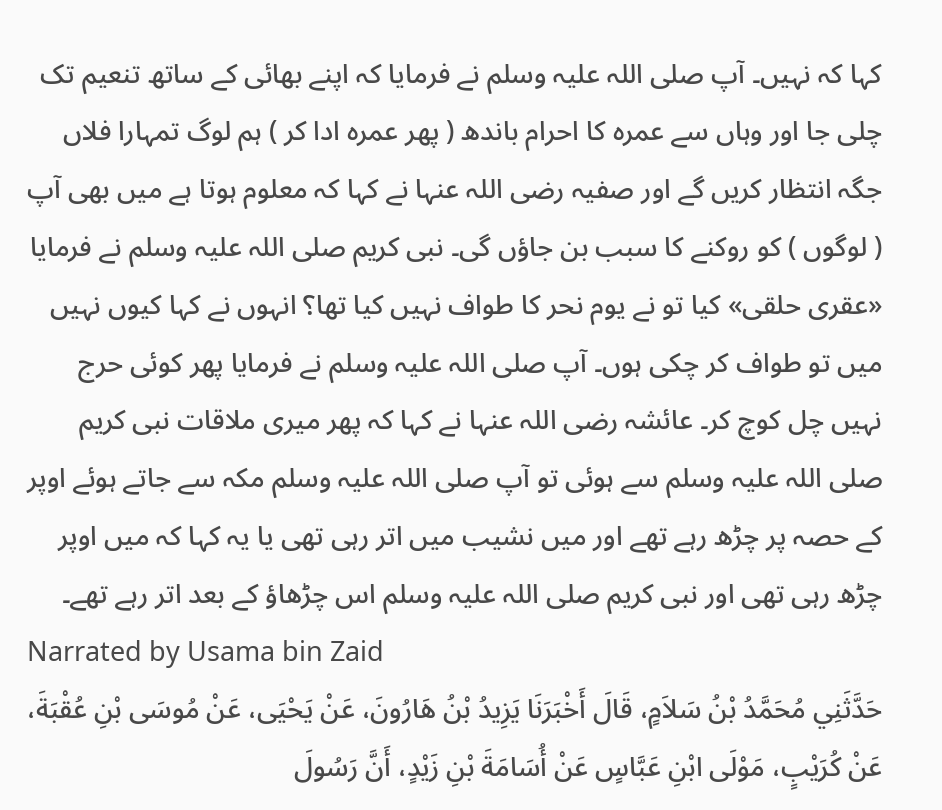کہا کہ نہیں۔ آپ صلی اللہ علیہ وسلم نے فرمایا کہ اپنے بھائی کے ساتھ تنعیم تک چلی جا اور وہاں سے عمرہ کا احرام باندھ ( پھر عمرہ ادا کر ) ہم لوگ تمہارا فلاں جگہ انتظار کریں گے اور صفیہ رضی اللہ عنہا نے کہا کہ معلوم ہوتا ہے میں بھی آپ ( لوگوں ) کو روکنے کا سبب بن جاؤں گی۔ نبی کریم صلی اللہ علیہ وسلم نے فرمایا «عقرى حلقى» کیا تو نے یوم نحر کا طواف نہیں کیا تھا؟ انہوں نے کہا کیوں نہیں میں تو طواف کر چکی ہوں۔ آپ صلی اللہ علیہ وسلم نے فرمایا پھر کوئی حرج نہیں چل کوچ کر۔ عائشہ رضی اللہ عنہا نے کہا کہ پھر میری ملاقات نبی کریم صلی اللہ علیہ وسلم سے ہوئی تو آپ صلی اللہ علیہ وسلم مکہ سے جاتے ہوئے اوپر کے حصہ پر چڑھ رہے تھے اور میں نشیب میں اتر رہی تھی یا یہ کہا کہ میں اوپر چڑھ رہی تھی اور نبی کریم صلی اللہ علیہ وسلم اس چڑھاؤ کے بعد اتر رہے تھے۔
Narrated by Usama bin Zaid
حَدَّثَنِي مُحَمَّدُ بْنُ سَلاَمٍ، قَالَ أَخْبَرَنَا يَزِيدُ بْنُ هَارُونَ، عَنْ يَحْيَى، عَنْ مُوسَى بْنِ عُقْبَةَ، عَنْ كُرَيْبٍ، مَوْلَى ابْنِ عَبَّاسٍ عَنْ أُسَامَةَ بْنِ زَيْدٍ، أَنَّ رَسُولَ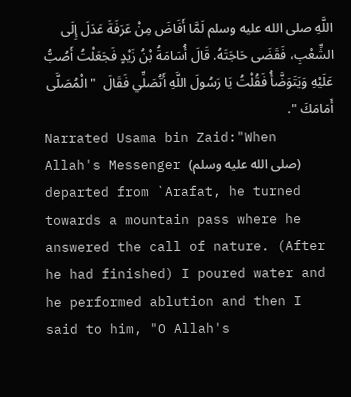اللَّهِ صلى الله عليه وسلم لَمَّا أَفَاضَ مِنْ عَرَفَةَ عَدَلَ إِلَى الشِّعْبِ، فَقَضَى حَاجَتَهُ. قَالَ أُسَامَةُ بْنُ زَيْدٍ فَجَعَلْتُ أَصُبُّ عَلَيْهِ وَيَتَوَضَّأُ فَقُلْتُ يَا رَسُولَ اللَّهِ أَتُصَلِّي فَقَالَ  " الْمُصَلَّى أَمَامَكَ ".
Narrated Usama bin Zaid:"When Allah's Messenger (صلى الله عليه وسلم) departed from `Arafat, he turned towards a mountain pass where he answered the call of nature. (After he had finished) I poured water and he performed ablution and then I said to him, "O Allah's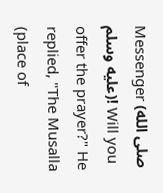Messenger (صلى الله عليه وسلم)! Will you offer the prayer?" He replied, "The Musalla (place of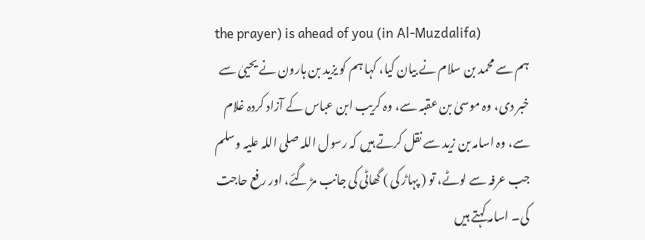the prayer) is ahead of you (in Al-Muzdalifa)
ہم سے محمد بن سلام نے بیان کیا، کہا ہم کو یزید بن ہارون نے یحییٰ سے خبر دی، وہ موسیٰ بن عقبہ سے، وہ کریب ابن عباس کے آزاد کردہ غلام سے، وہ اسامہ بن زید سے نقل کرتے ہیں کہ رسول اللہ صلی اللہ علیہ وسلم جب عرفہ سے لوٹے، تو ( پہاڑ کی ) گھاٹی کی جانب مڑ گئے، اور رفع حاجت کی۔ اسامہ کہتے ہیں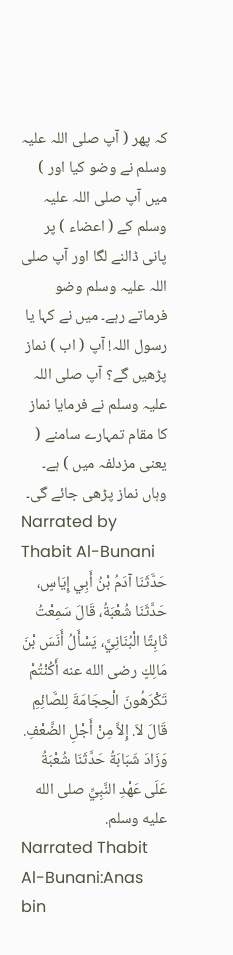کہ پھر ( آپ صلی اللہ علیہ وسلم نے وضو کیا اور ) میں آپ صلی اللہ علیہ وسلم کے ( اعضاء ) پر پانی ڈالنے لگا اور آپ صلی اللہ علیہ وسلم وضو فرماتے رہے۔ میں نے کہا یا رسول اللہ! آپ ( اب ) نماز پڑھیں گے؟ آپ صلی اللہ علیہ وسلم نے فرمایا نماز کا مقام تمہارے سامنے ( یعنی مزدلفہ میں ) ہے۔ وہاں نماز پڑھی جائے گی۔
Narrated by Thabit Al-Bunani
حَدَّثَنَا آدَمُ بْنُ أَبِي إِيَاسٍ، حَدَّثَنَا شُعْبَةُ، قَالَ سَمِعْتُ ثَابِتًا الْبُنَانِيَّ، يَسْأَلُ أَنَسَ بْنَ مَالِكٍ رضى الله عنه أَكُنْتُمْ تَكْرَهُونَ الْحِجَامَةَ لِلصَّائِمِ قَالَ لاَ. إِلاَّ مِنْ أَجْلِ الضَّعْفِ. وَزَادَ شَبَابَةُ حَدَّثَنَا شُعْبَةُ عَلَى عَهْدِ النَّبِيِّ صلى الله عليه وسلم.
Narrated Thabit Al-Bunani:Anas bin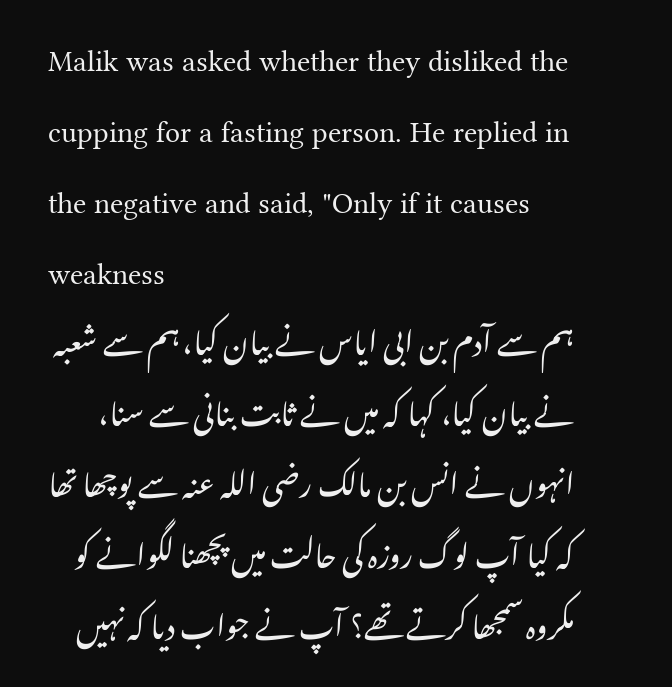Malik was asked whether they disliked the cupping for a fasting person. He replied in the negative and said, "Only if it causes weakness
ہم سے آدم بن ابی ایاس نے بیان کیا، ہم سے شعبہ نے بیان کیا، کہا کہ میں نے ثابت بنانی سے سنا، انہوں نے انس بن مالک رضی اللہ عنہ سے پوچھا تھا کہ کیا آپ لوگ روزہ کی حالت میں پچھنا لگوانے کو مکروہ سمجھا کرتے تھے؟ آپ نے جواب دیا کہ نہیں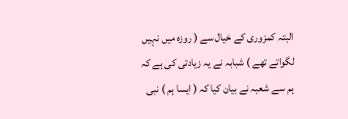البتہ کمزوری کے خیال سے ( روزہ میں نہیں لگواتے تھے ) شبابہ نے یہ زیادتی کی ہے کہ ہم سے شعبہ نے بیان کیا کہ ( ایسا ہم ) نبی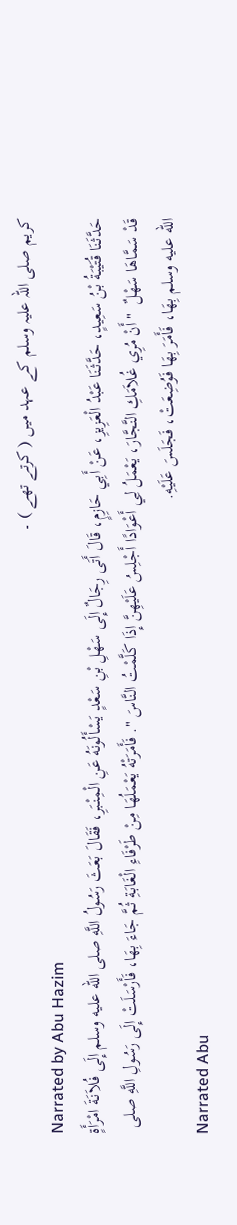کریم صلی اللہ علیہ وسلم کے عہد میں ( کرتے تھے ) ۔
Narrated by Abu Hazim
حَدَّثَنَا قُتَيْبَةُ بْنُ سَعِيدٍ، حَدَّثَنَا عَبْدُ الْعَزِيزِ، عَنْ أَبِي حَازِمٍ، قَالَ أَتَى رِجَالٌ إِلَى سَهْلِ بْنِ سَعْدٍ يَسْأَلُونَهُ عَنِ الْمِنْبَرِ، فَقَالَ بَعَثَ رَسُولُ اللَّهِ صلى الله عليه وسلم إِلَى فُلاَنَةَ امْرَأَةٍ قَدْ سَمَّاهَا سَهْلٌ  " أَنْ مُرِي غُلاَمَكِ النَّجَّارَ، يَعْمَلُ لِي أَعْوَادًا أَجْلِسُ عَلَيْهِنَّ إِذَا كَلَّمْتُ النَّاسَ ". فَأَمَرَتْهُ يَعْمَلُهَا مِنْ طَرْفَاءِ الْغَابَةِ ثُمَّ جَاءَ بِهَا، فَأَرْسَلَتْ إِلَى رَسُولِ اللَّهِ صلى الله عليه وسلم بِهَا، فَأَمَرَ بِهَا فَوُضِعَتْ، فَجَلَسَ عَلَيْهِ.
Narrated Abu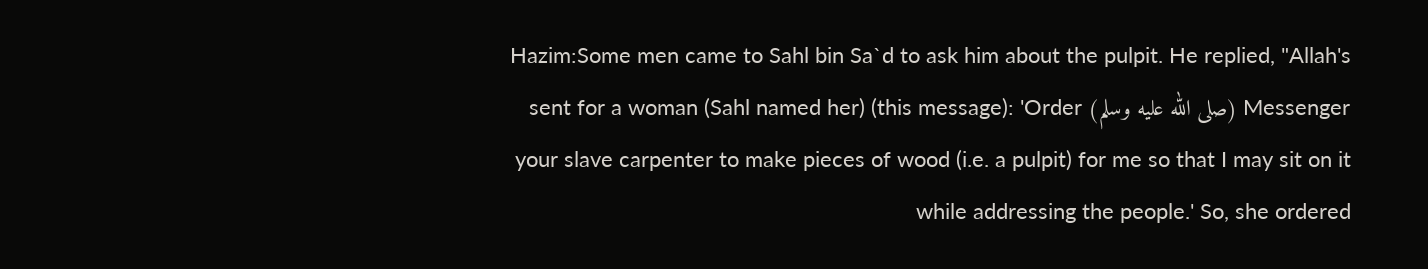Hazim:Some men came to Sahl bin Sa`d to ask him about the pulpit. He replied, "Allah's Messenger (صلى الله عليه وسلم) sent for a woman (Sahl named her) (this message): 'Order your slave carpenter to make pieces of wood (i.e. a pulpit) for me so that I may sit on it while addressing the people.' So, she ordered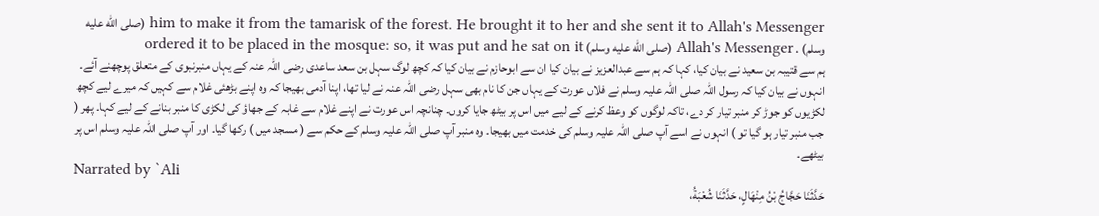him to make it from the tamarisk of the forest. He brought it to her and she sent it to Allah's Messenger (صلى الله عليه وسلم) . Allah's Messenger (صلى الله عليه وسلم) ordered it to be placed in the mosque: so, it was put and he sat on it
ہم سے قتیبہ بن سعید نے بیان کیا، کہا کہ ہم سے عبدالعزیز نے بیان کیا ان سے ابوحازم نے بیان کیا کہ کچھ لوگ سہل بن سعد ساعدی رضی اللہ عنہ کے یہاں منبرنبوی کے متعلق پوچھنے آئے۔ انہوں نے بیان کیا کہ رسول اللہ صلی اللہ علیہ وسلم نے فلاں عورت کے یہاں جن کا نام بھی سہل رضی اللہ عنہ نے لیا تھا، اپنا آدمی بھیجا کہ وہ اپنے بڑھئی غلام سے کہیں کہ میرے لیے کچھ لکڑیوں کو جوڑ کر منبر تیار کر دے، تاکہ لوگوں کو وعظ کرنے کے لیے میں اس پر بیٹھ جایا کروں۔ چنانچہ اس عورت نے اپنے غلام سے غابہ کے جھاؤ کی لکڑی کا منبر بنانے کے لیے کہا۔ پھر ( جب منبر تیار ہو گیا تو ) انہوں نے اسے آپ صلی اللہ علیہ وسلم کی خدمت میں بھیجا۔ وہ منبر آپ صلی اللہ علیہ وسلم کے حکم سے ( مسجد میں ) رکھا گیا۔ اور آپ صلی اللہ علیہ وسلم اس پر بیٹھے۔
Narrated by `Ali
حَدَّثَنَا حَجَّاجُ بْنُ مِنْهَالٍ، حَدَّثَنَا شُعْبَةُ،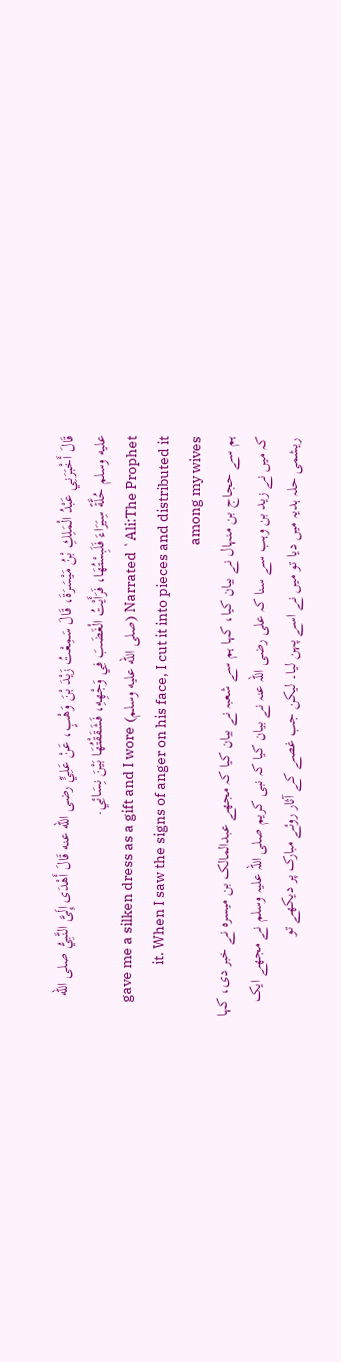قَالَ أَخْبَرَنِي عَبْدُ الْمَلِكِ بْنُ مَيْسَرَةَ، قَالَ سَمِعْتُ زَيْدَ بْنَ وَهْبٍ، عَنْ عَلِيٍّ رضى الله عنه قَالَ أَهْدَى إِلَىَّ النَّبِيُّ صلى الله عليه وسلم حُلَّةً سِيَرَاءَ فَلَبِسْتُهَا، فَرَأَيْتُ الْغَضَبَ فِي وَجْهِهِ، فَشَقَقْتُهَا بَيْنَ نِسَائِي.
Narrated `Ali:The Prophet (صلى الله عليه وسلم) gave me a silken dress as a gift and I wore it. When I saw the signs of anger on his face, I cut it into pieces and distributed it among my wives
ہم سے حجاج بن منہال نے بیان کیا، کہا ہم سے شعبہ نے بیان کیا کہ مجھے عبدالمالک بن میسرہ نے خبر دی، کہا کہ میں نے زید بن وہب سے سنا کہ علی رضی اللہ عنہ نے بیان کیا کہ نبی کریم صلی اللہ علیہ وسلم نے مجھے ایک ریشمی حلہ ہدیہ میں دیا تو میں نے اسے پہن لیا۔ لیکن جب غصے کے آثار روئے مبارک پر دیکھے تو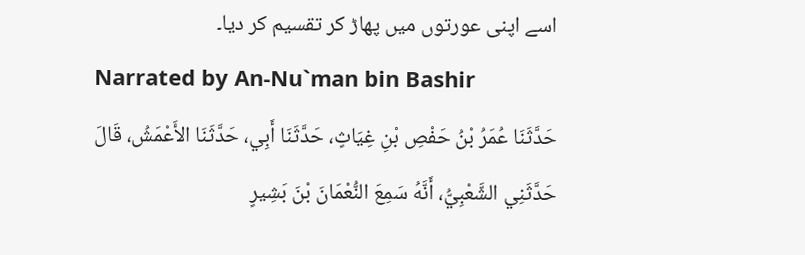اسے اپنی عورتوں میں پھاڑ کر تقسیم کر دیا۔
Narrated by An-Nu`man bin Bashir
حَدَّثَنَا عُمَرُ بْنُ حَفْصِ بْنِ غِيَاثٍ، حَدَّثَنَا أَبِي، حَدَّثَنَا الأَعْمَشُ، قَالَ حَدَّثَنِي الشَّعْبِيُّ، أَنَّهُ سَمِعَ النُّعْمَانَ بْنَ بَشِيرٍ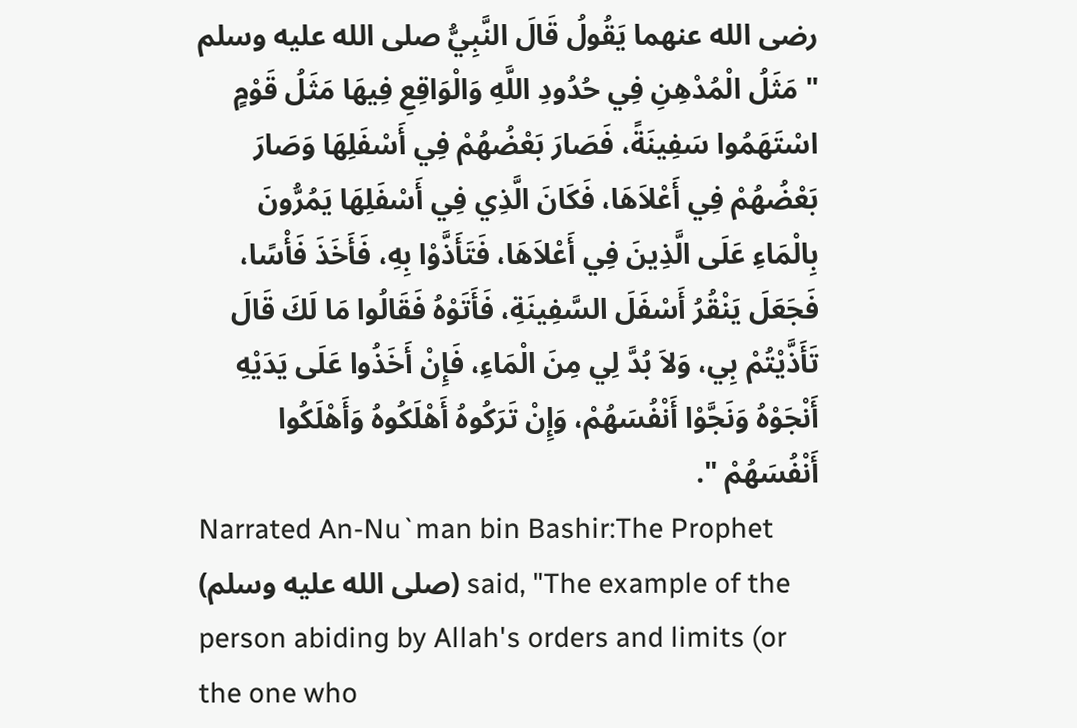رضى الله عنهما يَقُولُ قَالَ النَّبِيُّ صلى الله عليه وسلم  " مَثَلُ الْمُدْهِنِ فِي حُدُودِ اللَّهِ وَالْوَاقِعِ فِيهَا مَثَلُ قَوْمٍ اسْتَهَمُوا سَفِينَةً، فَصَارَ بَعْضُهُمْ فِي أَسْفَلِهَا وَصَارَ بَعْضُهُمْ فِي أَعْلاَهَا، فَكَانَ الَّذِي فِي أَسْفَلِهَا يَمُرُّونَ بِالْمَاءِ عَلَى الَّذِينَ فِي أَعْلاَهَا، فَتَأَذَّوْا بِهِ، فَأَخَذَ فَأْسًا، فَجَعَلَ يَنْقُرُ أَسْفَلَ السَّفِينَةِ، فَأَتَوْهُ فَقَالُوا مَا لَكَ قَالَ تَأَذَّيْتُمْ بِي، وَلاَ بُدَّ لِي مِنَ الْمَاءِ، فَإِنْ أَخَذُوا عَلَى يَدَيْهِ أَنْجَوْهُ وَنَجَّوْا أَنْفُسَهُمْ، وَإِنْ تَرَكُوهُ أَهْلَكُوهُ وَأَهْلَكُوا أَنْفُسَهُمْ ".
Narrated An-Nu`man bin Bashir:The Prophet (صلى الله عليه وسلم) said, "The example of the person abiding by Allah's orders and limits (or the one who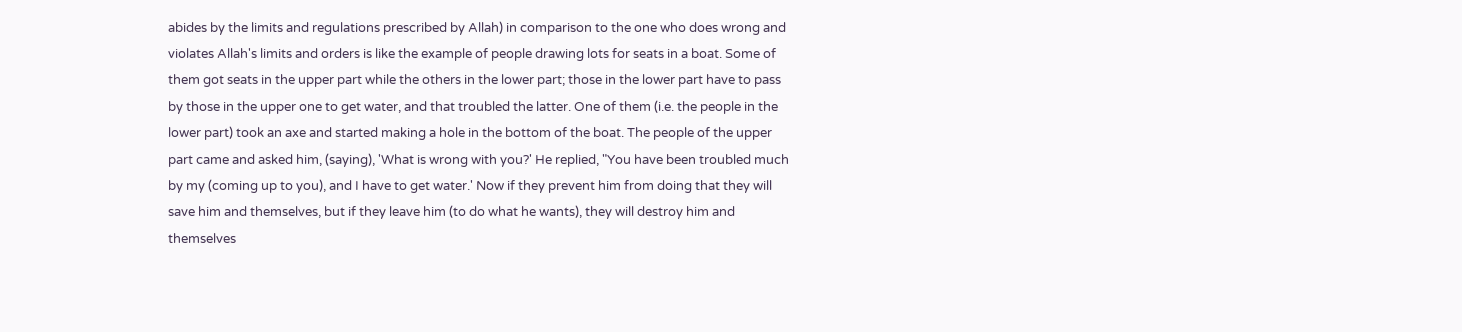abides by the limits and regulations prescribed by Allah) in comparison to the one who does wrong and violates Allah's limits and orders is like the example of people drawing lots for seats in a boat. Some of them got seats in the upper part while the others in the lower part; those in the lower part have to pass by those in the upper one to get water, and that troubled the latter. One of them (i.e. the people in the lower part) took an axe and started making a hole in the bottom of the boat. The people of the upper part came and asked him, (saying), 'What is wrong with you?' He replied, "You have been troubled much by my (coming up to you), and I have to get water.' Now if they prevent him from doing that they will save him and themselves, but if they leave him (to do what he wants), they will destroy him and themselves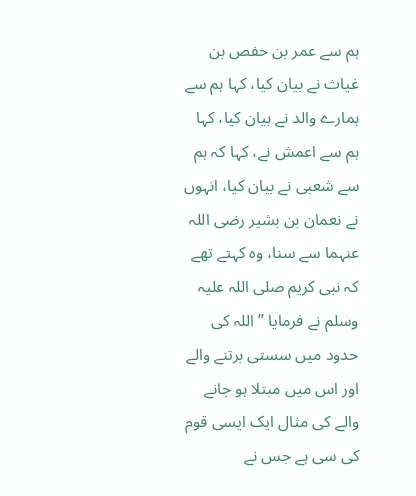ہم سے عمر بن حفص بن غیاث نے بیان کیا، کہا ہم سے ہمارے والد نے بیان کیا، کہا ہم سے اعمش نے، کہا کہ ہم سے شعبی نے بیان کیا، انہوں نے نعمان بن بشیر رضی اللہ عنہما سے سنا، وہ کہتے تھے کہ نبی کریم صلی اللہ علیہ وسلم نے فرمایا ”اللہ کی حدود میں سستی برتنے والے اور اس میں مبتلا ہو جانے والے کی مثال ایک ایسی قوم کی سی ہے جس نے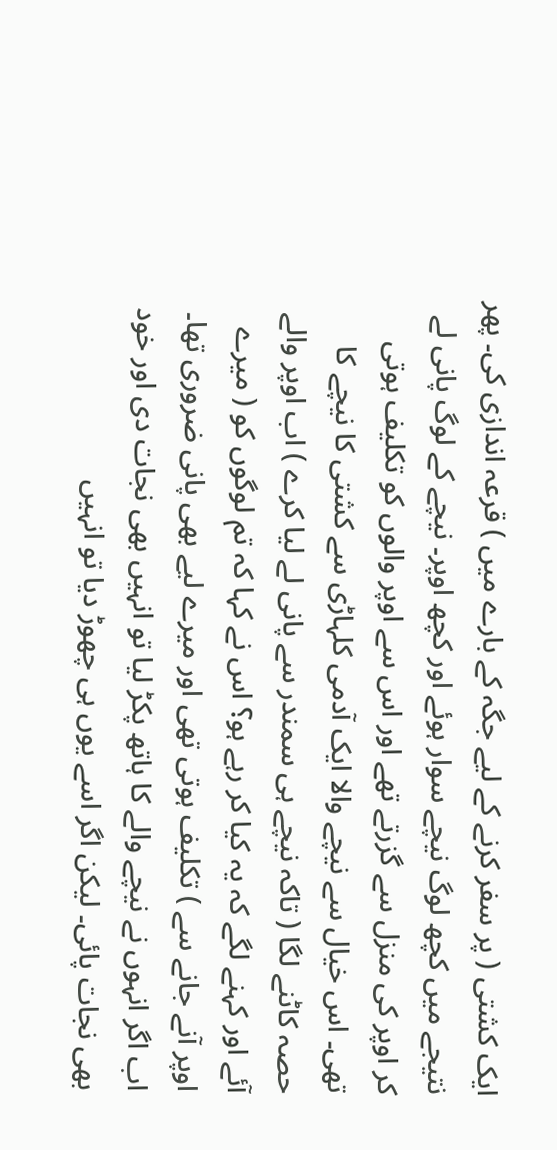ایک کشتی ( پر سفر کرنے کے لیے جگہ کے بارے میں ) قرعہ اندازی کی۔ پھر نتیجے میں کچھ لوگ نیچے سوار ہوئے اور کچھ اوپر۔ نیچے کے لوگ پانی لے کر اوپر کی منزل سے گزرتے تھے اور اس سے اوپر والوں کو تکلیف ہوتی تھی۔ اس خیال سے نیچے والا ایک آدمی کلہاڑی سے کشتی کا نیچے کا حصہ کاٹنے لگا ( تاکہ نیچے ہی سمندر سے پانی لے لیا کرے ) اب اوپر والے آئے اور کہنے لگے کہ یہ کیا کر رہے ہو؟ اس نے کہا کہ تم لوگوں کو ( میرے اوپر آنے جانے سے ) تکلیف ہوتی تھی اور میرے لیے بھی پانی ضروری تھا۔ اب اگر انہوں نے نیچے والے کا ہاتھ پکڑ لیا تو انہیں بھی نجات دی اور خود بھی نجات پائی۔ لیکن اگر اسے یوں ہی چھوڑ دیا تو انہیں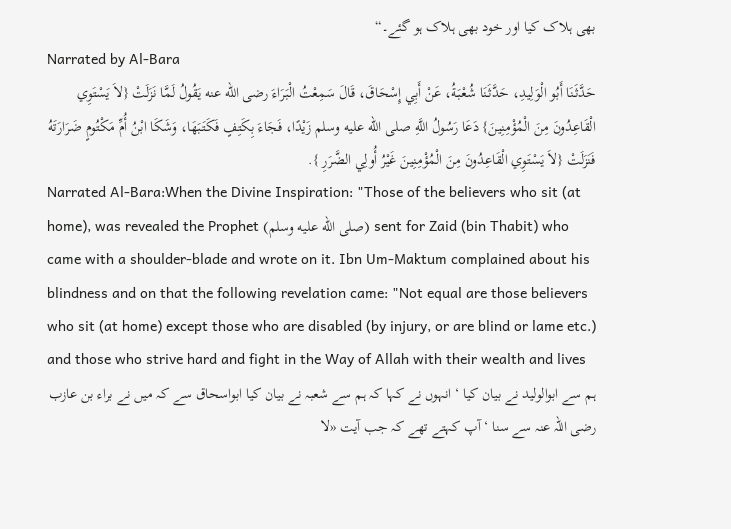بھی ہلاک کیا اور خود بھی ہلاک ہو گئے۔“
Narrated by Al-Bara
حَدَّثَنَا أَبُو الْوَلِيدِ، حَدَّثَنَا شُعْبَةُ، عَنْ أَبِي إِسْحَاقَ، قَالَ سَمِعْتُ الْبَرَاءَ رضى الله عنه يَقُولُ لَمَّا نَزَلَتْ {لاَ يَسْتَوِي الْقَاعِدُونَ مِنَ الْمُؤْمِنِينَ} دَعَا رَسُولُ اللَّهِ صلى الله عليه وسلم زَيْدًا، فَجَاءَ بِكَتِفٍ فَكَتَبَهَا، وَشَكَا ابْنُ أُمِّ مَكْتُومٍ ضَرَارَتَهُ فَنَزَلَتْ {لاَ يَسْتَوِي الْقَاعِدُونَ مِنَ الْمُؤْمِنِينَ غَيْرُ أُولِي الضَّرَرِ }.
Narrated Al-Bara:When the Divine Inspiration: "Those of the believers who sit (at home), was revealed the Prophet (صلى الله عليه وسلم) sent for Zaid (bin Thabit) who came with a shoulder-blade and wrote on it. Ibn Um-Maktum complained about his blindness and on that the following revelation came: "Not equal are those believers who sit (at home) except those who are disabled (by injury, or are blind or lame etc.) and those who strive hard and fight in the Way of Allah with their wealth and lives
ہم سے ابوالولید نے بیان کیا ‘ انہوں نے کہا کہ ہم سے شعبہ نے بیان کیا ابواسحاق سے کہ میں نے براء بن عازب رضی اللہ عنہ سے سنا ‘ آپ کہتے تھے کہ جب آیت «لا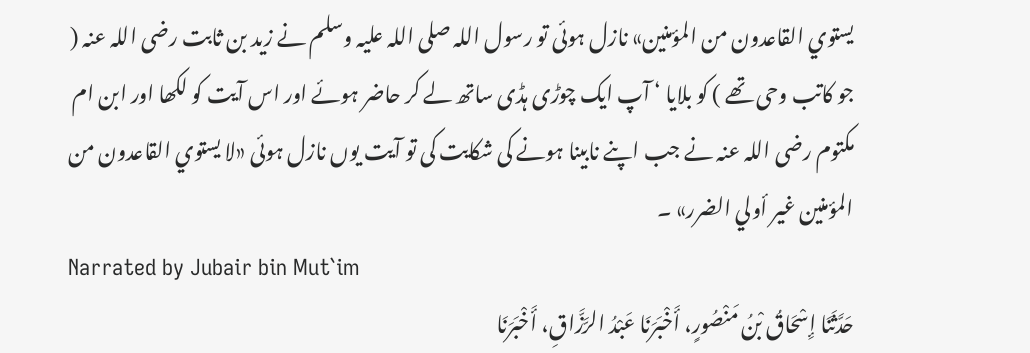يستوي القاعدون من المؤمنين» نازل ہوئی تو رسول اللہ صلی اللہ علیہ وسلم نے زید بن ثابت رضی اللہ عنہ ( جو کاتب وحی تھے ) کو بلایا ‘ آپ ایک چوڑی ہڈی ساتھ لے کر حاضر ہوئے اور اس آیت کو لکھا اور ابن ام مکتوم رضی اللہ عنہ نے جب اپنے نابینا ہونے کی شکایت کی تو آیت یوں نازل ہوئی «لا يستوي القاعدون من المؤمنين غير أولي الضرر» ۔
Narrated by Jubair bin Mut`im
حَدَّثَنَا إِسْحَاقُ بْنُ مَنْصُورٍ، أَخْبَرَنَا عَبْدُ الرَّزَّاقِ، أَخْبَرَنَا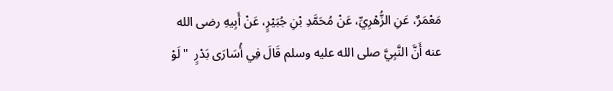مَعْمَرٌ، عَنِ الزُّهْرِيِّ، عَنْ مُحَمَّدِ بْنِ جُبَيْرٍ، عَنْ أَبِيهِ رضى الله عنه أَنَّ النَّبِيَّ صلى الله عليه وسلم قَالَ فِي أُسَارَى بَدْرٍ  " لَوْ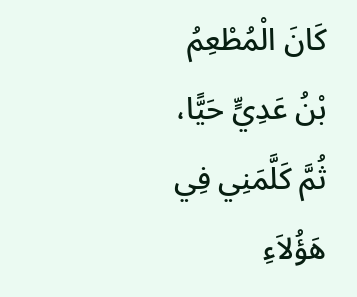كَانَ الْمُطْعِمُ بْنُ عَدِيٍّ حَيًّا، ثُمَّ كَلَّمَنِي فِي هَؤُلاَءِ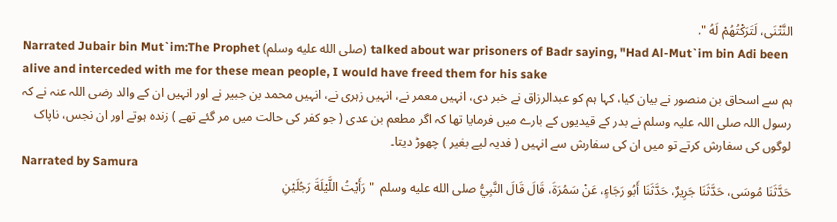النَّتْنَى، لَتَرَكْتُهُمْ لَهُ ".
Narrated Jubair bin Mut`im:The Prophet (صلى الله عليه وسلم) talked about war prisoners of Badr saying, "Had Al-Mut`im bin Adi been alive and interceded with me for these mean people, I would have freed them for his sake
ہم سے اسحاق بن منصور نے بیان کیا، کہا ہم کو عبدالرزاق نے خبر دی، انہیں معمر نے، انہیں زہری نے، انہیں محمد بن جبیر نے اور انہیں ان کے والد رضی اللہ عنہ نے کہ رسول اللہ صلی اللہ علیہ وسلم نے بدر کے قیدیوں کے بارے میں فرمایا تھا کہ اگر مطعم بن عدی ( جو کفر کی حالت میں مر گئے تھے ) زندہ ہوتے اور ان نجس، ناپاک لوگوں کی سفارش کرتے تو میں ان کی سفارش سے انہیں ( فدیہ لیے بغیر ) چھوڑ دیتا۔
Narrated by Samura
حَدَّثَنَا مُوسَى، حَدَّثَنَا جَرِيرٌ، حَدَّثَنَا أَبُو رَجَاءٍ، عَنْ سَمُرَةَ، قَالَ قَالَ النَّبِيُّ صلى الله عليه وسلم  " رَأَيْتُ اللَّيْلَةَ رَجُلَيْنِ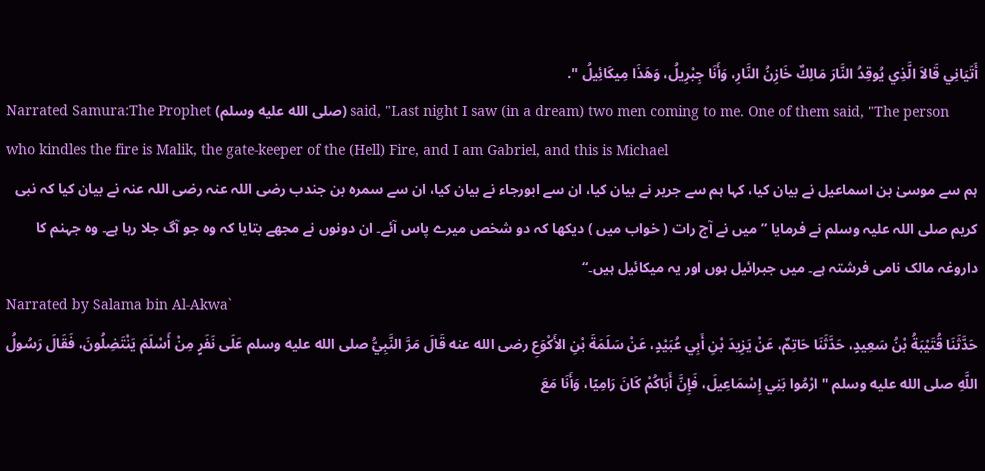أَتَيَانِي قَالاَ الَّذِي يُوقِدُ النَّارَ مَالِكٌ خَازِنُ النَّارِ، وَأَنَا جِبْرِيلُ، وَهَذَا مِيكَائِيلُ ".
Narrated Samura:The Prophet (صلى الله عليه وسلم) said, "Last night I saw (in a dream) two men coming to me. One of them said, "The person who kindles the fire is Malik, the gate-keeper of the (Hell) Fire, and I am Gabriel, and this is Michael
ہم سے موسیٰ بن اسماعیل نے بیان کیا، کہا ہم سے جریر نے بیان کیا، ان سے ابورجاء نے بیان کیا، ان سے سمرہ بن جندب رضی اللہ عنہ رضی اللہ عنہ نے بیان کیا کہ نبی کریم صلی اللہ علیہ وسلم نے فرمایا ”میں نے آج رات ( خواب میں ) دیکھا کہ دو شخص میرے پاس آئے۔ ان دونوں نے مجھے بتایا کہ وہ جو آگ جلا رہا ہے۔ وہ جہنم کا داروغہ مالک نامی فرشتہ ہے۔ میں جبرائیل ہوں اور یہ میکائیل ہیں۔“
Narrated by Salama bin Al-Akwa`
حَدَّثَنَا قُتَيْبَةُ بْنُ سَعِيدٍ، حَدَّثَنَا حَاتِمٌ، عَنْ يَزِيدَ بْنِ أَبِي عُبَيْدٍ، عَنْ سَلَمَةَ بْنِ الأَكْوَعِ رضى الله عنه قَالَ مَرَّ النَّبِيُّ صلى الله عليه وسلم عَلَى نَفَرٍ مِنْ أَسْلَمَ يَنْتَضِلُونَ، فَقَالَ رَسُولُ اللَّهِ صلى الله عليه وسلم " ارْمُوا بَنِي إِسْمَاعِيلَ، فَإِنَّ أَبَاكُمْ كَانَ رَامِيًا، وَأَنَا مَعَ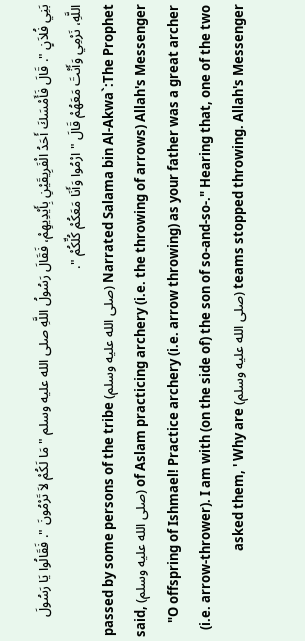بَنِي فُلاَنٍ ". قَالَ فَأَمْسَكَ أَحَدُ الْفَرِيقَيْنِ بِأَيْدِيهِمْ، فَقَالَ رَسُولُ اللَّهِ صلى الله عليه وسلم " مَا لَكُمْ لاَ تَرْمُونَ ". فَقَالُوا يَا رَسُولَ اللَّهِ، نَرْمِي وَأَنْتَ مَعَهُمْ قَالَ " ارْمُوا وَأَنَا مَعَكُمْ كُلِّكُمْ ".
Narrated Salama bin Al-Akwa`:The Prophet (صلى الله عليه وسلم) passed by some persons of the tribe of Aslam practicing archery (i.e. the throwing of arrows) Allah's Messenger (صلى الله عليه وسلم) said, "O offspring of Ishmael! Practice archery (i.e. arrow throwing) as your father was a great archer (i.e. arrow-thrower). I am with (on the side of) the son of so-and-so-." Hearing that, one of the two teams stopped throwing. Allah's Messenger (صلى الله عليه وسلم) asked them, ' Why are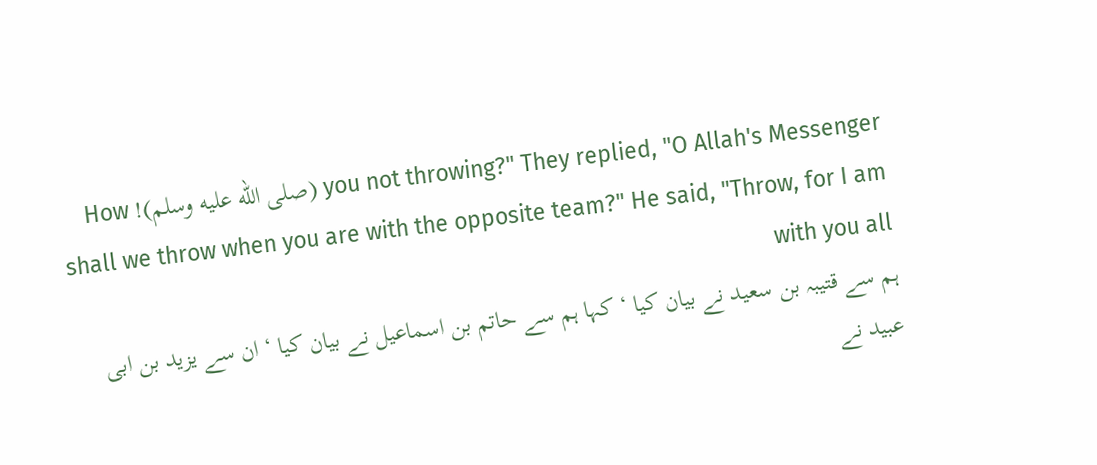you not throwing?" They replied, "O Allah's Messenger (صلى الله عليه وسلم)! How shall we throw when you are with the opposite team?" He said, "Throw, for I am with you all
ہم سے قتیبہ بن سعید نے بیان کیا ‘ کہا ہم سے حاتم بن اسماعیل نے بیان کیا ‘ ان سے یزید بن ابی عبید نے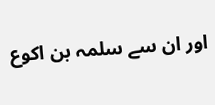اور ان سے سلمہ بن اکوع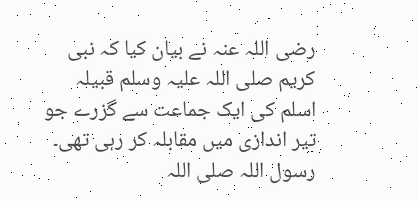رضی اللہ عنہ نے بیان کیا کہ نبی کریم صلی اللہ علیہ وسلم قبیلہ اسلم کی ایک جماعت سے گزرے جو تیر اندازی میں مقابلہ کر رہی تھی۔ رسول اللہ صلی اللہ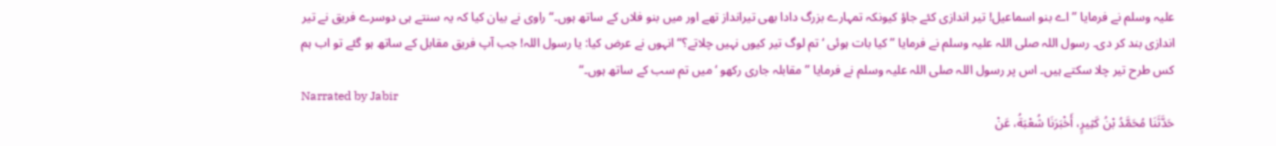علیہ وسلم نے فرمایا ”اے بنو اسماعیل! تیر اندازی کئے جاؤ کیونکہ تمہارے بزرگ دادا بھی تیرانداز تھے اور میں بنو فلاں کے ساتھ ہوں۔“ راوی نے بیان کیا کہ یہ سنتے ہی دوسرے فریق نے تیر اندازی بند کر دی۔ رسول اللہ صلی اللہ علیہ وسلم نے فرمایا ”کیا بات ہوئی ‘ تم لوگ تیر کیوں نہیں چلاتے؟“ انہوں نے عرض کیا: یا رسول اللہ! جب آپ فریق مقابل کے ساتھ ہو گئے تو اب ہم کس طرح تیر چلا سکتے ہیں۔ اس پر رسول اللہ صلی اللہ علیہ وسلم نے فرمایا ”مقابلہ جاری رکھو ‘ میں تم سب کے ساتھ ہوں۔“
Narrated by Jabir
حَدَّثَنَا مُحَمَّدُ بْنُ كَثِيرٍ، أَخْبَرَنَا شُعْبَةُ، عَنْ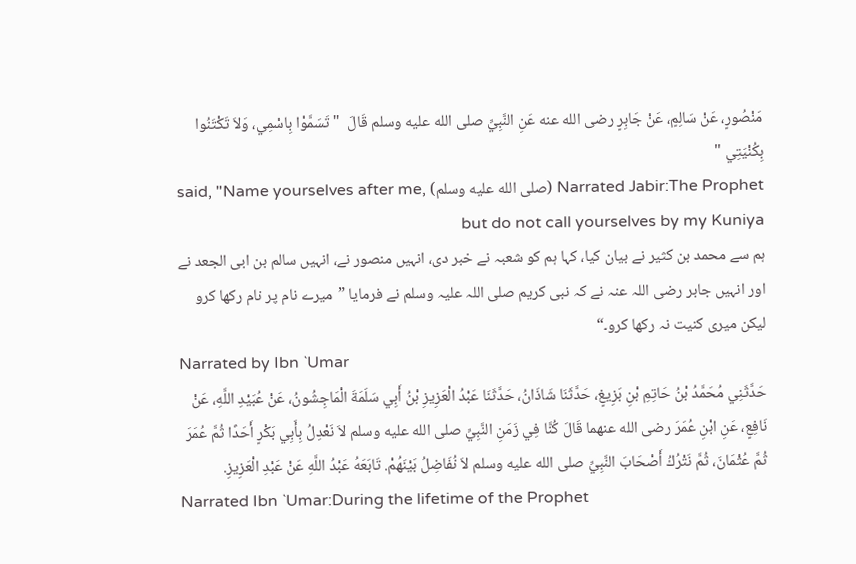مَنْصُورٍ، عَنْ سَالِمٍ، عَنْ جَابِرٍ رضى الله عنه عَنِ النَّبِيِّ صلى الله عليه وسلم قَالَ  " تَسَمَّوْا بِاسْمِي، وَلاَ تَكْتَنُوا بِكُنْيَتِي "
Narrated Jabir:The Prophet (صلى الله عليه وسلم) said, "Name yourselves after me, but do not call yourselves by my Kuniya
ہم سے محمد بن کثیر نے بیان کیا، کہا ہم کو شعبہ نے خبر دی، انہیں منصور نے، انہیں سالم بن ابی الجعد نے اور انہیں جابر رضی اللہ عنہ نے کہ نبی کریم صلی اللہ علیہ وسلم نے فرمایا ”میرے نام پر نام رکھا کرو لیکن میری کنیت نہ رکھا کرو۔“
Narrated by Ibn `Umar
حَدَّثَنِي مُحَمَّدُ بْنُ حَاتِمِ بْنِ بَزِيغٍ، حَدَّثَنَا شَاذَانُ، حَدَّثَنَا عَبْدُ الْعَزِيزِ بْنُ أَبِي سَلَمَةَ الْمَاجِشُونُ، عَنْ عُبَيْدِ اللَّهِ، عَنْ نَافِعٍ، عَنِ ابْنِ عُمَرَ رضى الله عنهما قَالَ كُنَّا فِي زَمَنِ النَّبِيِّ صلى الله عليه وسلم لاَ نَعْدِلُ بِأَبِي بَكْرٍ أَحَدًا ثُمَّ عُمَرَ ثُمَّ عُثْمَانَ، ثُمَّ نَتْرُكُ أَصْحَابَ النَّبِيِّ صلى الله عليه وسلم لاَ نُفَاضِلُ بَيْنَهُمْ. تَابَعَهُ عَبْدُ اللَّهِ عَنْ عَبْدِ الْعَزِيزِ.
Narrated Ibn `Umar:During the lifetime of the Prophet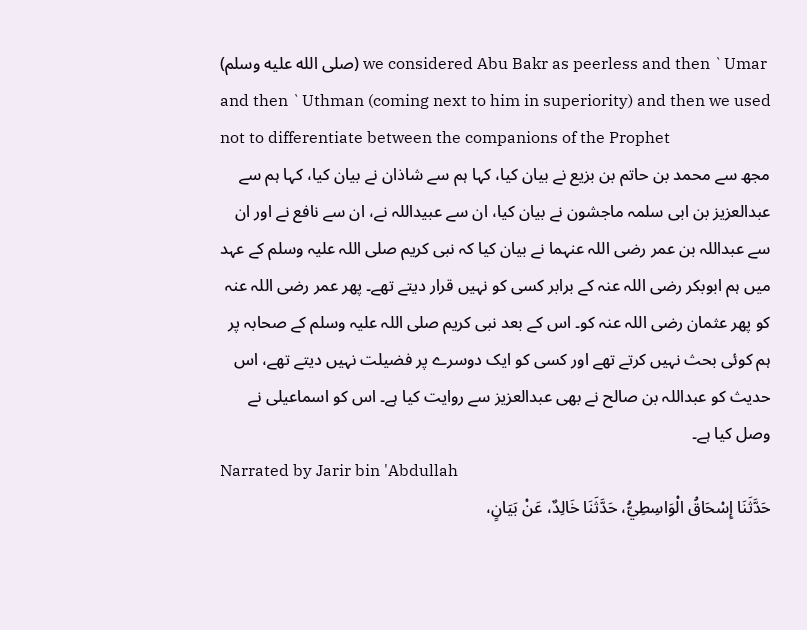(صلى الله عليه وسلم) we considered Abu Bakr as peerless and then `Umar and then `Uthman (coming next to him in superiority) and then we used not to differentiate between the companions of the Prophet
مجھ سے محمد بن حاتم بن بزیع نے بیان کیا، کہا ہم سے شاذان نے بیان کیا، کہا ہم سے عبدالعزیز بن ابی سلمہ ماجشون نے بیان کیا، ان سے عبیداللہ نے، ان سے نافع نے اور ان سے عبداللہ بن عمر رضی اللہ عنہما نے بیان کیا کہ نبی کریم صلی اللہ علیہ وسلم کے عہد میں ہم ابوبکر رضی اللہ عنہ کے برابر کسی کو نہیں قرار دیتے تھے۔ پھر عمر رضی اللہ عنہ کو پھر عثمان رضی اللہ عنہ کو۔ اس کے بعد نبی کریم صلی اللہ علیہ وسلم کے صحابہ پر ہم کوئی بحث نہیں کرتے تھے اور کسی کو ایک دوسرے پر فضیلت نہیں دیتے تھے، اس حدیث کو عبداللہ بن صالح نے بھی عبدالعزیز سے روایت کیا ہے۔ اس کو اسماعیلی نے وصل کیا ہے۔
Narrated by Jarir bin 'Abdullah
حَدَّثَنَا إِسْحَاقُ الْوَاسِطِيُّ، حَدَّثَنَا خَالِدٌ، عَنْ بَيَانٍ،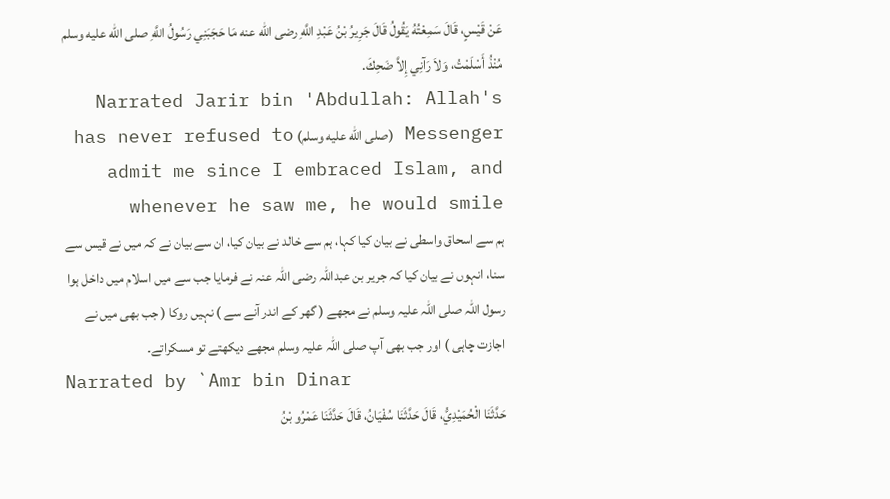عَنْ قَيْسٍ، قَالَ سَمِعْتُهُ يَقُولُ قَالَ جَرِيرُ بْنُ عَبْدِ اللَّهِ رضى الله عنه مَا حَجَبَنِي رَسُولُ اللَّهِ صلى الله عليه وسلم مُنْذُ أَسْلَمْتُ، وَلاَ رَآنِي إِلاَّ ضَحِكَ.
Narrated Jarir bin 'Abdullah: Allah's Messenger (صلى الله عليه وسلم) has never refused to admit me since I embraced Islam, and whenever he saw me, he would smile
ہم سے اسحاق واسطی نے بیان کیا کہا، ہم سے خالد نے بیان کیا، ان سے بیان نے کہ میں نے قیس سے سنا، انہوں نے بیان کیا کہ جریر بن عبداللہ رضی اللہ عنہ نے فرمایا جب سے میں اسلام میں داخل ہوا رسول اللہ صلی اللہ علیہ وسلم نے مجھے ( گھر کے اندر آنے سے ) نہیں روکا ( جب بھی میں نے اجازت چاہی ) اور جب بھی آپ صلی اللہ علیہ وسلم مجھے دیکھتے تو مسکراتے۔
Narrated by `Amr bin Dinar
حَدَّثَنَا الْحُمَيْدِيُّ، قَالَ حَدَّثَنَا سُفْيَانُ، قَالَ حَدَّثَنَا عَمْرُو بْنُ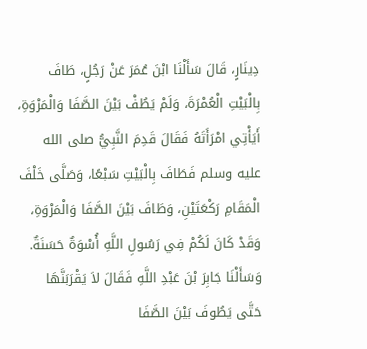دِينَارٍ، قَالَ سَأَلْنَا ابْنَ عُمَرَ عَنْ رَجُلٍ، طَافَ بِالْبَيْتِ الْعُمْرَةَ، وَلَمْ يَطُفْ بَيْنَ الصَّفَا وَالْمَرْوَةِ، أَيَأْتِي امْرَأَتَهُ فَقَالَ قَدِمَ النَّبِيُّ صلى الله عليه وسلم فَطَافَ بِالْبَيْتِ سَبْعًا، وَصَلَّى خَلْفَ الْمَقَامِ رَكْعَتَيْنِ، وَطَافَ بَيْنَ الصَّفَا وَالْمَرْوَةِ، وَقَدْ كَانَ لَكُمْ فِي رَسُولِ اللَّهِ أُسْوَةٌ حَسَنَةٌ. وَسَأَلْنَا جَابِرَ بْنَ عَبْدِ اللَّهِ فَقَالَ لاَ يَقْرَبَنَّهَا حَتَّى يَطُوفَ بَيْنَ الصَّفَا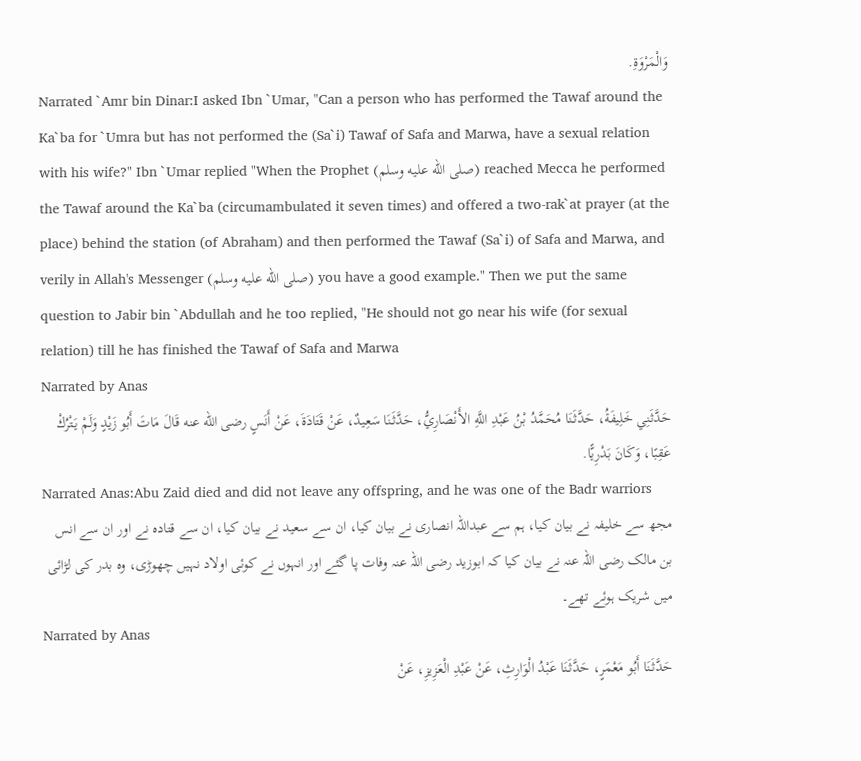وَالْمَرْوَةِ.
Narrated `Amr bin Dinar:I asked Ibn `Umar, "Can a person who has performed the Tawaf around the Ka`ba for `Umra but has not performed the (Sa`i) Tawaf of Safa and Marwa, have a sexual relation with his wife?" Ibn `Umar replied "When the Prophet (صلى الله عليه وسلم) reached Mecca he performed the Tawaf around the Ka`ba (circumambulated it seven times) and offered a two-rak`at prayer (at the place) behind the station (of Abraham) and then performed the Tawaf (Sa`i) of Safa and Marwa, and verily in Allah's Messenger (صلى الله عليه وسلم) you have a good example." Then we put the same question to Jabir bin `Abdullah and he too replied, "He should not go near his wife (for sexual relation) till he has finished the Tawaf of Safa and Marwa
Narrated by Anas
حَدَّثَنِي خَلِيفَةُ، حَدَّثَنَا مُحَمَّدُ بْنُ عَبْدِ اللَّهِ الأَنْصَارِيُّ، حَدَّثَنَا سَعِيدٌ، عَنْ قَتَادَةَ، عَنْ أَنَسٍ رضى الله عنه قَالَ مَاتَ أَبُو زَيْدٍ وَلَمْ يَتْرُكْ عَقِبًا، وَكَانَ بَدْرِيًّا.
Narrated Anas:Abu Zaid died and did not leave any offspring, and he was one of the Badr warriors
مجھ سے خلیفہ نے بیان کیا، ہم سے عبداللہ انصاری نے بیان کیا، ان سے سعید نے بیان کیا، ان سے قتادہ نے اور ان سے انس بن مالک رضی اللہ عنہ نے بیان کیا کہ ابوزید رضی اللہ عنہ وفات پا گئے اور انہوں نے کوئی اولاد نہیں چھوڑی، وہ بدر کی لڑائی میں شریک ہوئے تھے۔
Narrated by Anas
حَدَّثَنَا أَبُو مَعْمَرٍ، حَدَّثَنَا عَبْدُ الْوَارِثِ، عَنْ عَبْدِ الْعَزِيزِ، عَنْ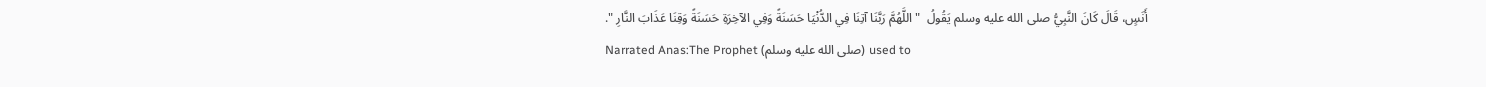أَنَسٍ، قَالَ كَانَ النَّبِيُّ صلى الله عليه وسلم يَقُولُ  " اللَّهُمَّ رَبَّنَا آتِنَا فِي الدُّنْيَا حَسَنَةً وَفِي الآخِرَةِ حَسَنَةً وَقِنَا عَذَابَ النَّارِ ".
Narrated Anas:The Prophet (صلى الله عليه وسلم) used to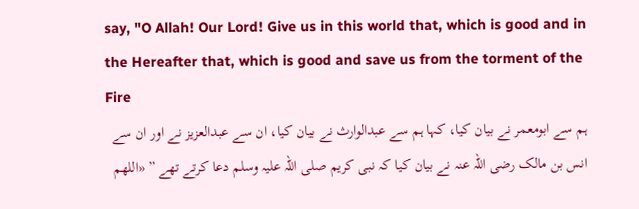say, "O Allah! Our Lord! Give us in this world that, which is good and in the Hereafter that, which is good and save us from the torment of the Fire
ہم سے ابومعمر نے بیان کیا، کہا ہم سے عبدالوارث نے بیان کیا، ان سے عبدالعزیز نے اور ان سے انس بن مالک رضی اللہ عنہ نے بیان کیا کہ نبی کریم صلی اللہ علیہ وسلم دعا کرتے تھے ” «اللهم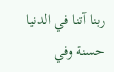ربنا آتنا في الدنيا حسنة وفي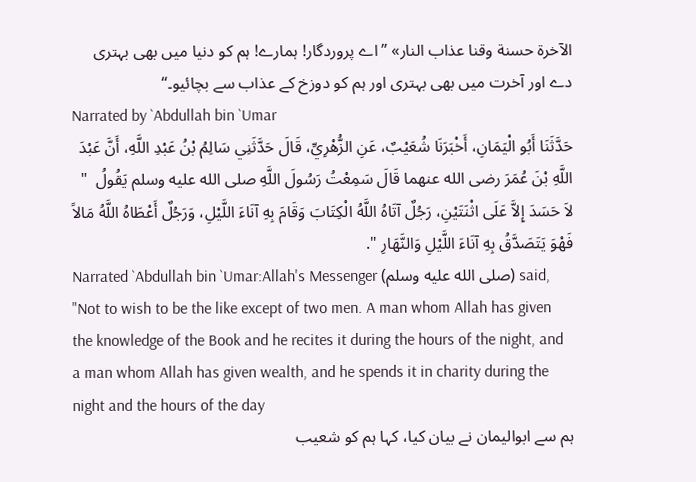الآخرة حسنة وقنا عذاب النار» ”اے پروردگار! ہمارے! ہم کو دنیا میں بھی بہتری دے اور آخرت میں بھی بہتری اور ہم کو دوزخ کے عذاب سے بچائیو۔“
Narrated by `Abdullah bin `Umar
حَدَّثَنَا أَبُو الْيَمَانِ، أَخْبَرَنَا شُعَيْبٌ، عَنِ الزُّهْرِيِّ، قَالَ حَدَّثَنِي سَالِمُ بْنُ عَبْدِ اللَّهِ، أَنَّ عَبْدَ اللَّهِ بْنَ عُمَرَ رضى الله عنهما قَالَ سَمِعْتُ رَسُولَ اللَّهِ صلى الله عليه وسلم يَقُولُ  " لاَ حَسَدَ إِلاَّ عَلَى اثْنَتَيْنِ، رَجُلٌ آتَاهُ اللَّهُ الْكِتَابَ وَقَامَ بِهِ آنَاءَ اللَّيْلِ، وَرَجُلٌ أَعْطَاهُ اللَّهُ مَالاً فَهْوَ يَتَصَدَّقُ بِهِ آنَاءَ اللَّيْلِ وَالنَّهَارِ ".
Narrated `Abdullah bin `Umar:Allah's Messenger (صلى الله عليه وسلم) said, "Not to wish to be the like except of two men. A man whom Allah has given the knowledge of the Book and he recites it during the hours of the night, and a man whom Allah has given wealth, and he spends it in charity during the night and the hours of the day
ہم سے ابوالیمان نے بیان کیا، کہا ہم کو شعیب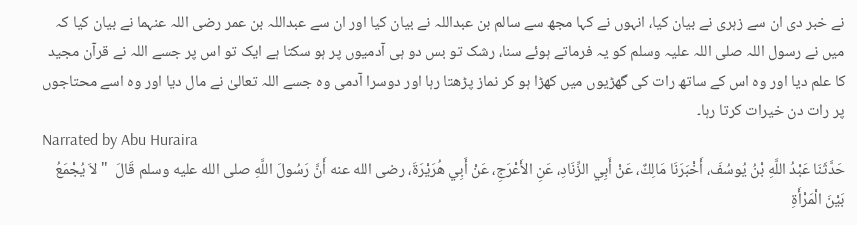نے خبر دی ان سے زہری نے بیان کیا، انہوں نے کہا مجھ سے سالم بن عبداللہ نے بیان کیا اور ان سے عبداللہ بن عمر رضی اللہ عنہما نے بیان کیا کہ میں نے رسول اللہ صلی اللہ علیہ وسلم کو یہ فرماتے ہوئے سنا، رشک تو بس دو ہی آدمیوں پر ہو سکتا ہے ایک تو اس پر جسے اللہ نے قرآن مجید کا علم دیا اور وہ اس کے ساتھ رات کی گھڑیوں میں کھڑا ہو کر نماز پڑھتا رہا اور دوسرا آدمی وہ جسے اللہ تعالیٰ نے مال دیا اور وہ اسے محتاجوں پر رات دن خیرات کرتا رہا۔
Narrated by Abu Huraira
حَدَّثَنَا عَبْدُ اللَّهِ بْنُ يُوسُفَ، أَخْبَرَنَا مَالِكٌ، عَنْ أَبِي الزِّنَادِ، عَنِ الأَعْرَجِ، عَنْ أَبِي هُرَيْرَةَ، رضى الله عنه أَنَّ رَسُولَ اللَّهِ صلى الله عليه وسلم قَالَ  " لاَ يُجْمَعُ بَيْنَ الْمَرْأَةِ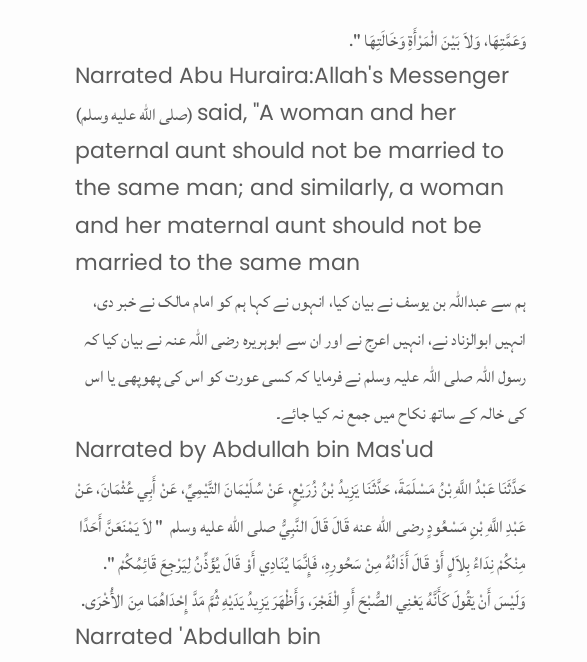وَعَمَّتِهَا، وَلاَ بَيْنَ الْمَرْأَةِ وَخَالَتِهَا ".
Narrated Abu Huraira:Allah's Messenger (صلى الله عليه وسلم) said, "A woman and her paternal aunt should not be married to the same man; and similarly, a woman and her maternal aunt should not be married to the same man
ہم سے عبداللہ بن یوسف نے بیان کیا، انہوں نے کہا ہم کو امام مالک نے خبر دی، انہیں ابوالزناد نے، انہیں اعرج نے اور ان سے ابوہریرہ رضی اللہ عنہ نے بیان کیا کہ رسول اللہ صلی اللہ علیہ وسلم نے فرمایا کہ کسی عورت کو اس کی پھوپھی یا اس کی خالہ کے ساتھ نکاح میں جمع نہ کیا جائے۔
Narrated by Abdullah bin Mas'ud
حَدَّثَنَا عَبْدُ اللَّهِ بْنُ مَسْلَمَةَ، حَدَّثَنَا يَزِيدُ بْنُ زُرَيْعٍ، عَنْ سُلَيْمَانَ التَّيْمِيِّ، عَنْ أَبِي عُثْمَانَ، عَنْ عَبْدِ اللَّهِ بْنِ مَسْعُودٍ رضى الله عنه قَالَ قَالَ النَّبِيُّ صلى الله عليه وسلم  " لاَ يَمْنَعَنَّ أَحَدًا مِنْكُمْ نِدَاءُ بِلاَلٍ أَوْ قَالَ أَذَانُهُ مِنْ سَحُورِهِ، فَإِنَّمَا يُنَادِي أَوْ قَالَ يُؤَذِّنُ لِيَرْجِعَ قَائِمُكُمْ ". وَلَيْسَ أَنْ يَقُولَ كَأَنَّهُ يَعْنِي الصُّبْحَ أَوِ الْفَجْرَ، وَأَظْهَرَ يَزِيدُ يَدَيْهِ ثُمَّ مَدَّ إِحْدَاهُمَا مِنَ الأُخْرَى.
Narrated 'Abdullah bin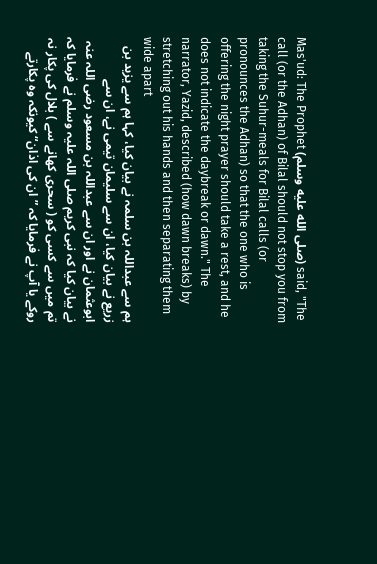Mas'ud: The Prophet (صلى الله عليه وسلم) said, "The call (or the Adhan) of Bilal should not stop you from taking the Suhur-meals for Bilal calls (or pronounces the Adhan) so that the one who is offering the night prayer should take a rest, and he does not indicate the daybreak or dawn." The narrator, Yazid, described (how dawn breaks) by stretching out his hands and then separating them wide apart
ہم سے عبداللہ بن سلمہ نے بیان کیا، کہا ہم سے یزید بن زریع نے بیان کیا، ان سے سلیمان تیمی نے، ان سے ابوعثمان نے اور ان سے عبداللہ بن مسعود رضی اللہ عنہ نے بیان کیا کہ نبی کریم صلی اللہ علیہ وسلم نے فرمایا کہ تم میں سے کسی کو ( سحری کھانے سے ) بلال کی پکار نہ روکے یا آپ نے فرمایا کہ ”ان کی اذان“ کیونکہ وہ پکارتے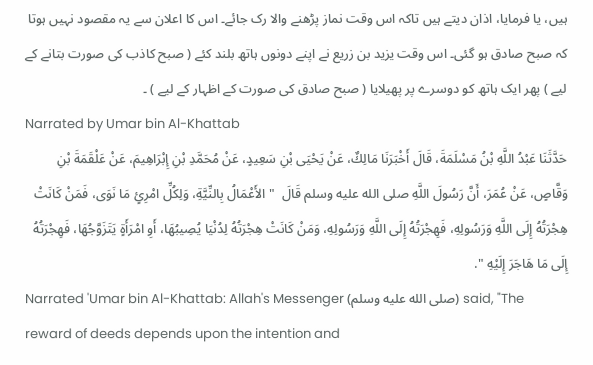ہیں، یا فرمایا، اذان دیتے ہیں تاکہ اس وقت نماز پڑھنے والا رک جائے۔ اس کا اعلان سے یہ مقصود نہیں ہوتا کہ صبح صادق ہو گئی۔ اس وقت یزید بن زریع نے اپنے دونوں ہاتھ بلند کئے ( صبح کاذب کی صورت بتانے کے لیے ) پھر ایک ہاتھ کو دوسرے پر پھیلایا ( صبح صادق کی صورت کے اظہار کے لیے ) ۔
Narrated by Umar bin Al-Khattab
حَدَّثَنَا عَبْدُ اللَّهِ بْنُ مَسْلَمَةَ، قَالَ أَخْبَرَنَا مَالِكٌ، عَنْ يَحْيَى بْنِ سَعِيدٍ، عَنْ مُحَمَّدِ بْنِ إِبْرَاهِيمَ، عَنْ عَلْقَمَةَ بْنِ وَقَّاصٍ، عَنْ عُمَرَ، أَنَّ رَسُولَ اللَّهِ صلى الله عليه وسلم قَالَ  " الأَعْمَالُ بِالنِّيَّةِ، وَلِكُلِّ امْرِئٍ مَا نَوَى، فَمَنْ كَانَتْ هِجْرَتُهُ إِلَى اللَّهِ وَرَسُولِهِ، فَهِجْرَتُهُ إِلَى اللَّهِ وَرَسُولِهِ، وَمَنْ كَانَتْ هِجْرَتُهُ لِدُنْيَا يُصِيبُهَا، أَوِ امْرَأَةٍ يَتَزَوَّجُهَا، فَهِجْرَتُهُ إِلَى مَا هَاجَرَ إِلَيْهِ ".
Narrated 'Umar bin Al-Khattab: Allah's Messenger (صلى الله عليه وسلم) said, "The reward of deeds depends upon the intention and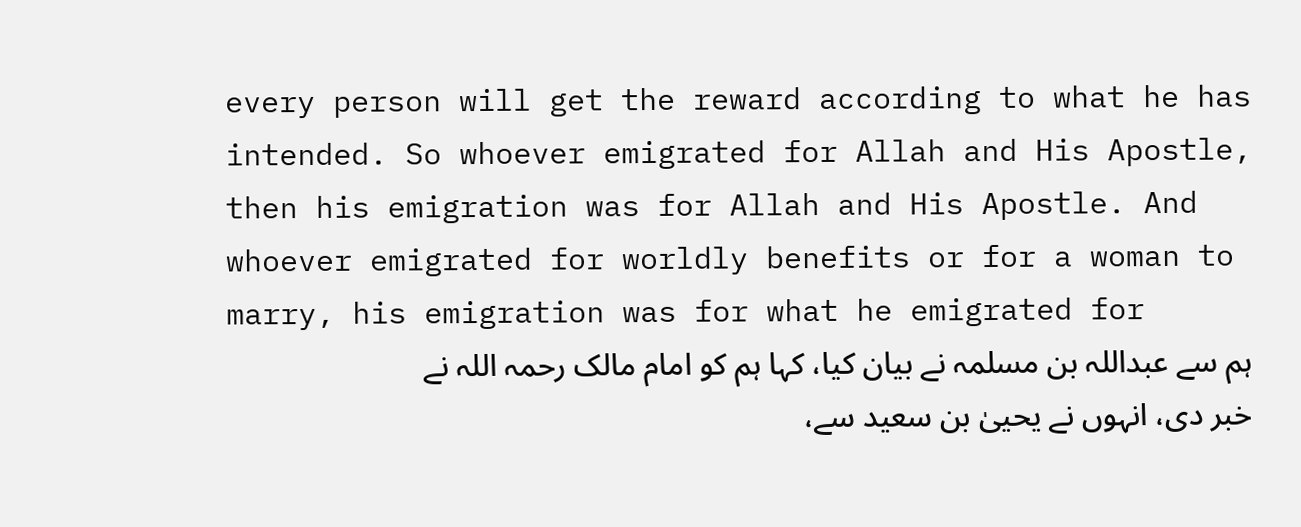every person will get the reward according to what he has intended. So whoever emigrated for Allah and His Apostle, then his emigration was for Allah and His Apostle. And whoever emigrated for worldly benefits or for a woman to marry, his emigration was for what he emigrated for
ہم سے عبداللہ بن مسلمہ نے بیان کیا، کہا ہم کو امام مالک رحمہ اللہ نے خبر دی، انہوں نے یحییٰ بن سعید سے،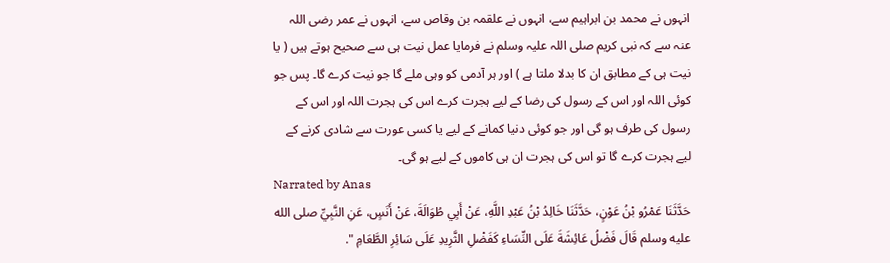انہوں نے محمد بن ابراہیم سے، انہوں نے علقمہ بن وقاص سے، انہوں نے عمر رضی اللہ عنہ سے کہ نبی کریم صلی اللہ علیہ وسلم نے فرمایا عمل نیت ہی سے صحیح ہوتے ہیں ( یا نیت ہی کے مطابق ان کا بدلا ملتا ہے ) اور ہر آدمی کو وہی ملے گا جو نیت کرے گا۔ پس جو کوئی اللہ اور اس کے رسول کی رضا کے لیے ہجرت کرے اس کی ہجرت اللہ اور اس کے رسول کی طرف ہو گی اور جو کوئی دنیا کمانے کے لیے یا کسی عورت سے شادی کرنے کے لیے ہجرت کرے گا تو اس کی ہجرت ان ہی کاموں کے لیے ہو گی۔
Narrated by Anas
حَدَّثَنَا عَمْرُو بْنُ عَوْنٍ، حَدَّثَنَا خَالِدُ بْنُ عَبْدِ اللَّهِ، عَنْ أَبِي طُوَالَةَ، عَنْ أَنَسٍ، عَنِ النَّبِيِّ صلى الله عليه وسلم قَالَ فَضْلُ عَائِشَةَ عَلَى النِّسَاءِ كَفَضْلِ الثَّرِيدِ عَلَى سَائِرِ الطَّعَامِ ".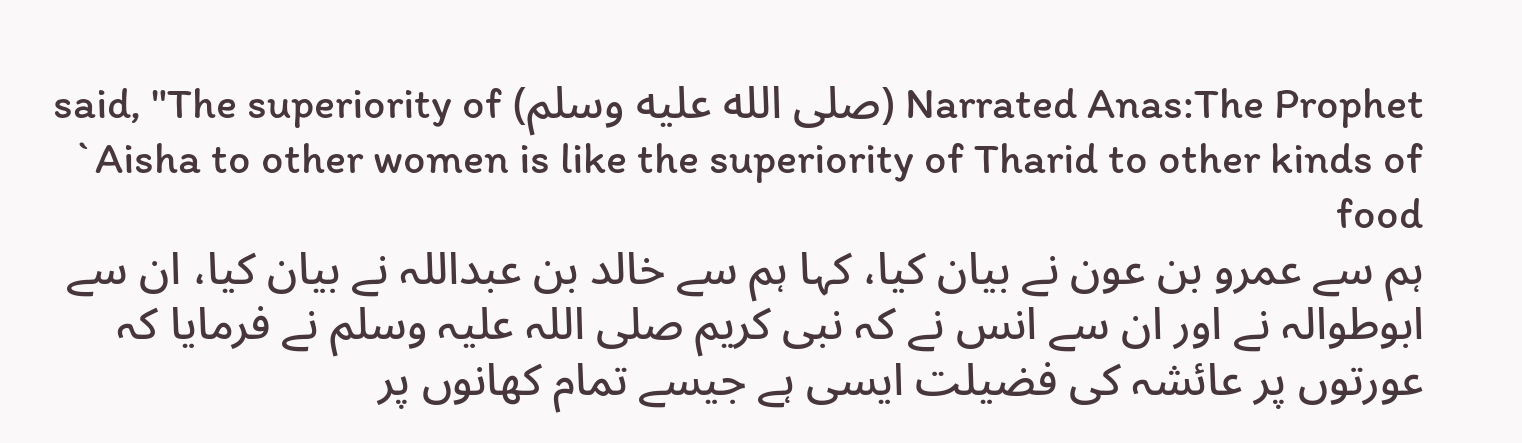Narrated Anas:The Prophet (صلى الله عليه وسلم) said, "The superiority of `Aisha to other women is like the superiority of Tharid to other kinds of food
ہم سے عمرو بن عون نے بیان کیا، کہا ہم سے خالد بن عبداللہ نے بیان کیا، ان سے ابوطوالہ نے اور ان سے انس نے کہ نبی کریم صلی اللہ علیہ وسلم نے فرمایا کہ عورتوں پر عائشہ کی فضیلت ایسی ہے جیسے تمام کھانوں پر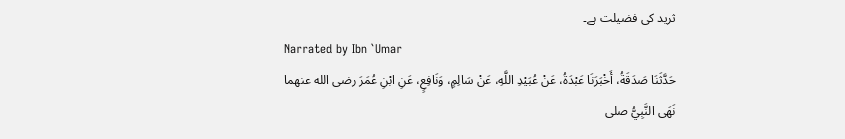ثرید کی فضیلت ہے۔
Narrated by Ibn `Umar
حَدَّثَنَا صَدَقَةُ، أَخْبَرَنَا عَبْدَةُ، عَنْ عُبَيْدِ اللَّهِ، عَنْ سَالِمٍ، وَنَافِعٍ، عَنِ ابْنِ عُمَرَ رضى الله عنهما نَهَى النَّبِيُّ صلى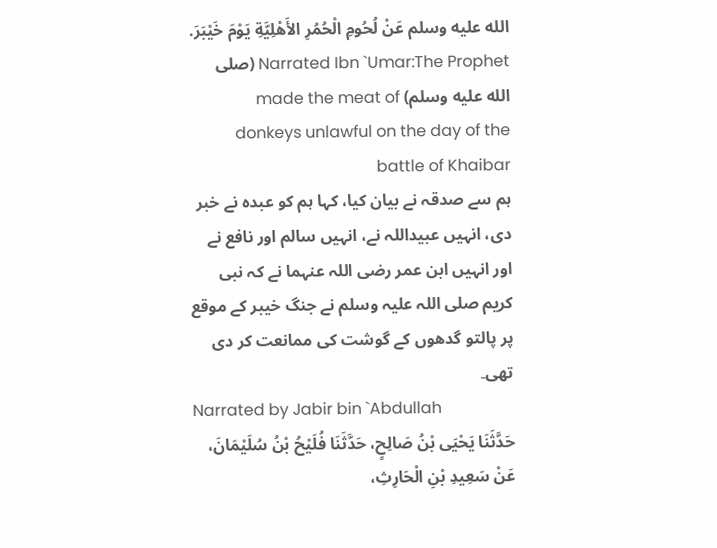الله عليه وسلم عَنْ لُحُومِ الْحُمُرِ الأَهْلِيَّةِ يَوْمَ خَيْبَرَ.
Narrated Ibn `Umar:The Prophet (صلى الله عليه وسلم) made the meat of donkeys unlawful on the day of the battle of Khaibar
ہم سے صدقہ نے بیان کیا، کہا ہم کو عبدہ نے خبر دی، انہیں عبیداللہ نے، انہیں سالم اور نافع نے اور انہیں ابن عمر رضی اللہ عنہما نے کہ نبی کریم صلی اللہ علیہ وسلم نے جنگ خیبر کے موقع پر پالتو گدھوں کے گوشت کی ممانعت کر دی تھی۔
Narrated by Jabir bin `Abdullah
حَدَّثَنَا يَحْيَى بْنُ صَالِحٍ، حَدَّثَنَا فُلَيْحُ بْنُ سُلَيْمَانَ، عَنْ سَعِيدِ بْنِ الْحَارِثِ،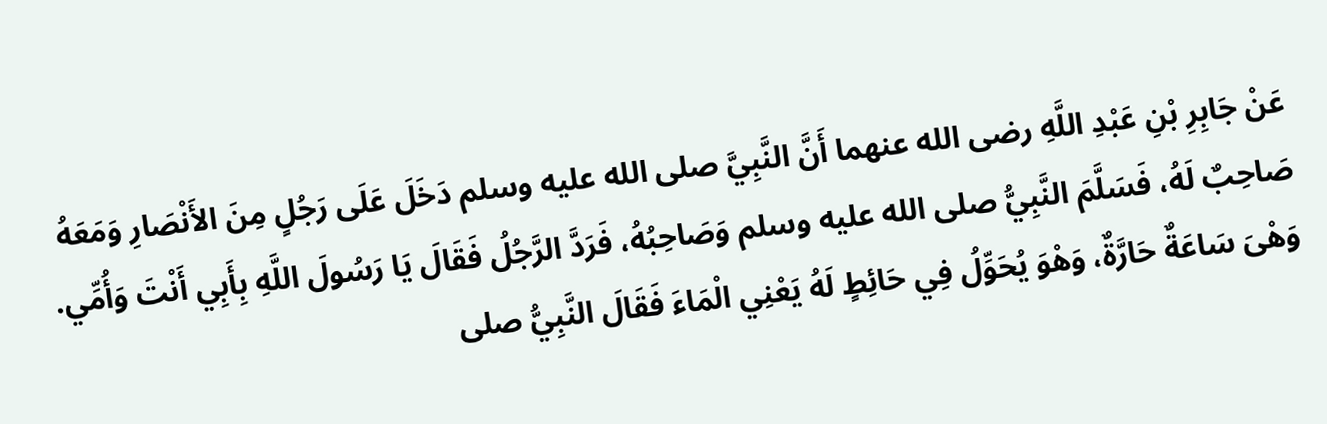عَنْ جَابِرِ بْنِ عَبْدِ اللَّهِ رضى الله عنهما أَنَّ النَّبِيَّ صلى الله عليه وسلم دَخَلَ عَلَى رَجُلٍ مِنَ الأَنْصَارِ وَمَعَهُ صَاحِبٌ لَهُ، فَسَلَّمَ النَّبِيُّ صلى الله عليه وسلم وَصَاحِبُهُ، فَرَدَّ الرَّجُلُ فَقَالَ يَا رَسُولَ اللَّهِ بِأَبِي أَنْتَ وَأُمِّي. وَهْىَ سَاعَةٌ حَارَّةٌ، وَهْوَ يُحَوِّلُ فِي حَائِطٍ لَهُ يَعْنِي الْمَاءَ فَقَالَ النَّبِيُّ صلى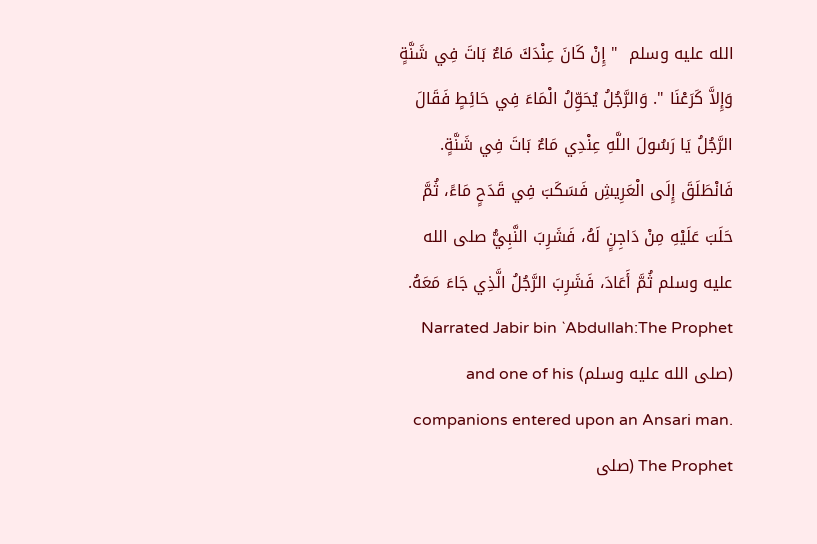الله عليه وسلم  " إِنْ كَانَ عِنْدَكَ مَاءٌ بَاتَ فِي شَنَّةٍ وَإِلاَّ كَرَعْنَا ". وَالرَّجُلُ يُحَوِّلُ الْمَاءَ فِي حَائِطٍ فَقَالَ الرَّجُلُ يَا رَسُولَ اللَّهِ عِنْدِي مَاءٌ بَاتَ فِي شَنَّةٍ. فَانْطَلَقَ إِلَى الْعَرِيشِ فَسَكَبَ فِي قَدَحٍ مَاءً، ثُمَّ حَلَبَ عَلَيْهِ مِنْ دَاجِنٍ لَهُ، فَشَرِبَ النَّبِيُّ صلى الله عليه وسلم ثُمَّ أَعَادَ، فَشَرِبَ الرَّجُلُ الَّذِي جَاءَ مَعَهُ.
Narrated Jabir bin `Abdullah:The Prophet (صلى الله عليه وسلم) and one of his companions entered upon an Ansari man. The Prophet (صلى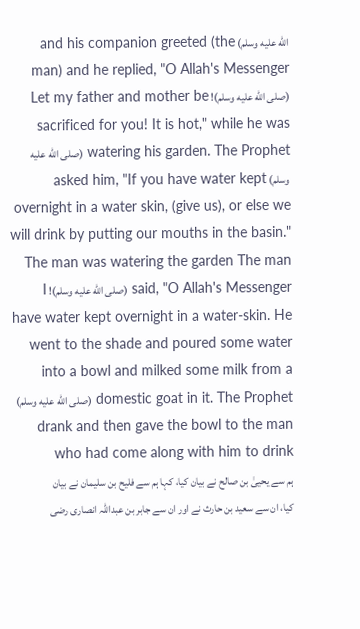الله عليه وسلم) and his companion greeted (the man) and he replied, "O Allah's Messenger (صلى الله عليه وسلم)! Let my father and mother be sacrificed for you! It is hot," while he was watering his garden. The Prophet (صلى الله عليه وسلم) asked him, "If you have water kept overnight in a water skin, (give us), or else we will drink by putting our mouths in the basin." The man was watering the garden The man said, "O Allah's Messenger (صلى الله عليه وسلم)! I have water kept overnight in a water-skin. He went to the shade and poured some water into a bowl and milked some milk from a domestic goat in it. The Prophet (صلى الله عليه وسلم) drank and then gave the bowl to the man who had come along with him to drink
ہم سے یحییٰ بن صالح نے بیان کیا، کہا ہم سے فلیح بن سلیمان نے بیان کیا، ان سے سعید بن حارث نے اور ان سے جابر بن عبداللہ انصاری رضی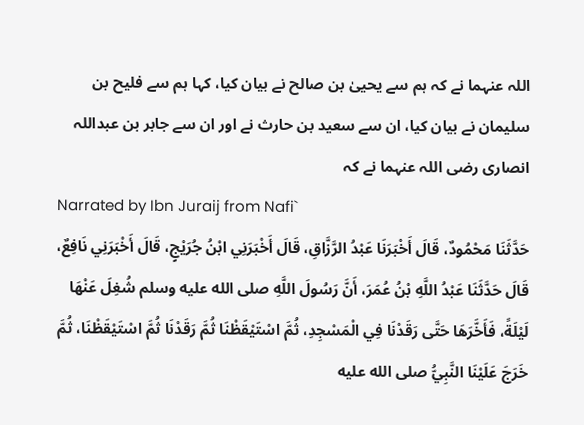اللہ عنہما نے کہ ہم سے یحییٰ بن صالح نے بیان کیا، کہا ہم سے فلیح بن سلیمان نے بیان کیا، ان سے سعید بن حارث نے اور ان سے جابر بن عبداللہ انصاری رضی اللہ عنہما نے کہ
Narrated by Ibn Juraij from Nafi`
حَدَّثَنَا مَحْمُودٌ، قَالَ أَخْبَرَنَا عَبْدُ الرَّزَّاقِ، قَالَ أَخْبَرَنِي ابْنُ جُرَيْجٍ، قَالَ أَخْبَرَنِي نَافِعٌ، قَالَ حَدَّثَنَا عَبْدُ اللَّهِ بْنُ عُمَرَ، أَنَّ رَسُولَ اللَّهِ صلى الله عليه وسلم شُغِلَ عَنْهَا لَيْلَةً، فَأَخَّرَهَا حَتَّى رَقَدْنَا فِي الْمَسْجِدِ، ثُمَّ اسْتَيْقَظْنَا ثُمَّ رَقَدْنَا ثُمَّ اسْتَيْقَظْنَا، ثُمَّ خَرَجَ عَلَيْنَا النَّبِيُّ صلى الله عليه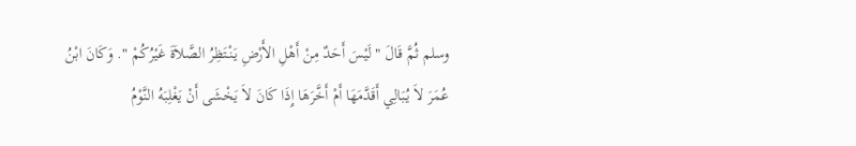وسلم ثُمَّ قَالَ " لَيْسَ أَحَدٌ مِنْ أَهْلِ الأَرْضِ يَنْتَظِرُ الصَّلاَةَ غَيْرُكُمْ ". وَكَانَ ابْنُ عُمَرَ لاَ يُبَالِي أَقَدَّمَهَا أَمْ أَخَّرَهَا إِذَا كَانَ لاَ يَخْشَى أَنْ يَغْلِبَهُ النَّوْمُ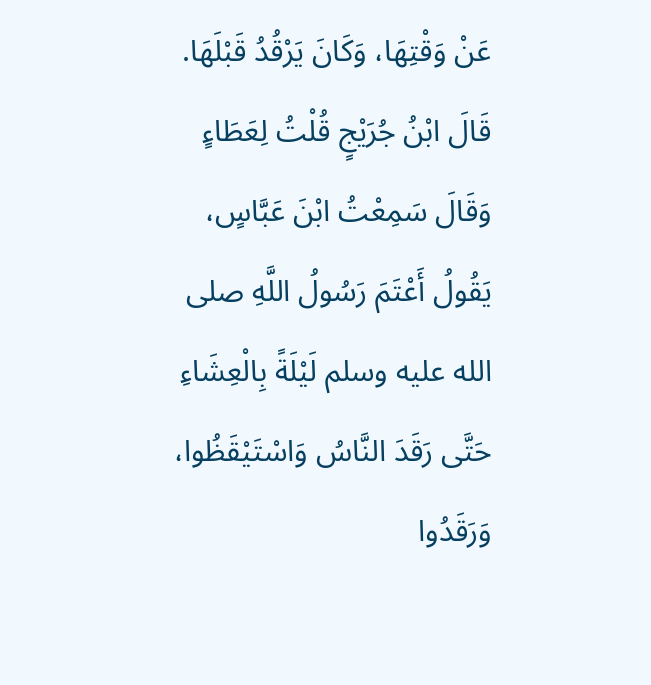عَنْ وَقْتِهَا، وَكَانَ يَرْقُدُ قَبْلَهَا. قَالَ ابْنُ جُرَيْجٍ قُلْتُ لِعَطَاءٍ وَقَالَ سَمِعْتُ ابْنَ عَبَّاسٍ، يَقُولُ أَعْتَمَ رَسُولُ اللَّهِ صلى الله عليه وسلم لَيْلَةً بِالْعِشَاءِ حَتَّى رَقَدَ النَّاسُ وَاسْتَيْقَظُوا، وَرَقَدُوا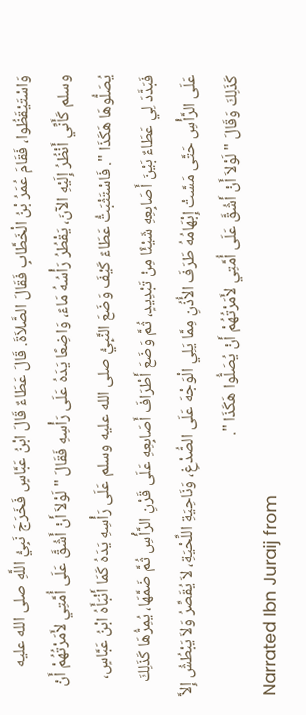وَاسْتَيْقَظُوا، فَقَامَ عُمَرُ بْنُ الْخَطَّابِ فَقَالَ الصَّلاَةَ. قَالَ عَطَاءٌ قَالَ ابْنُ عَبَّاسٍ فَخَرَجَ نَبِيُّ اللَّهِ صلى الله عليه وسلم كَأَنِّي أَنْظُرُ إِلَيْهِ الآنَ، يَقْطُرُ رَأْسُهُ مَاءً، وَاضِعًا يَدَهُ عَلَى رَأْسِهِ فَقَالَ " لَوْلاَ أَنْ أَشُقَّ عَلَى أُمَّتِي لأَمَرْتُهُمْ أَنْ يُصَلُّوهَا هَكَذَا ". فَاسْتَثْبَتُّ عَطَاءً كَيْفَ وَضَعَ النَّبِيُّ صلى الله عليه وسلم عَلَى رَأْسِهِ يَدَهُ كَمَا أَنْبَأَهُ ابْنُ عَبَّاسٍ، فَبَدَّدَ لِي عَطَاءٌ بَيْنَ أَصَابِعِهِ شَيْئًا مِنْ تَبْدِيدٍ، ثُمَّ وَضَعَ أَطْرَافَ أَصَابِعِهِ عَلَى قَرْنِ الرَّأْسِ ثُمَّ ضَمَّهَا، يُمِرُّهَا كَذَلِكَ عَلَى الرَّأْسِ حَتَّى مَسَّتْ إِبْهَامُهُ طَرَفَ الأُذُنِ مِمَّا يَلِي الْوَجْهَ عَلَى الصُّدْغِ، وَنَاحِيَةِ اللِّحْيَةِ، لاَ يُقَصِّرُ وَلاَ يَبْطُشُ إِلاَّ كَذَلِكَ وَقَالَ " لَوْلاَ أَنْ أَشُقَّ عَلَى أُمَّتِي لأَمَرْتُهُمْ أَنْ يُصَلُّوا هَكَذَا ".
Narrated Ibn Juraij from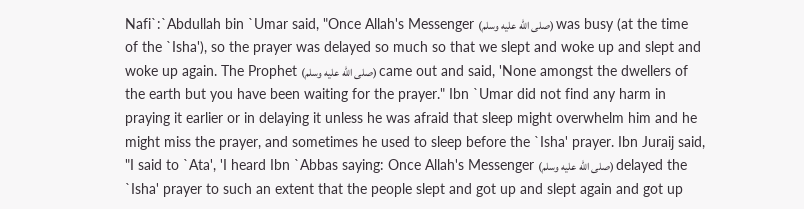Nafi`:`Abdullah bin `Umar said, "Once Allah's Messenger (صلى الله عليه وسلم) was busy (at the time of the `Isha'), so the prayer was delayed so much so that we slept and woke up and slept and woke up again. The Prophet (صلى الله عليه وسلم) came out and said, 'None amongst the dwellers of the earth but you have been waiting for the prayer." Ibn `Umar did not find any harm in praying it earlier or in delaying it unless he was afraid that sleep might overwhelm him and he might miss the prayer, and sometimes he used to sleep before the `Isha' prayer. Ibn Juraij said, "I said to `Ata', 'I heard Ibn `Abbas saying: Once Allah's Messenger (صلى الله عليه وسلم) delayed the `Isha' prayer to such an extent that the people slept and got up and slept again and got up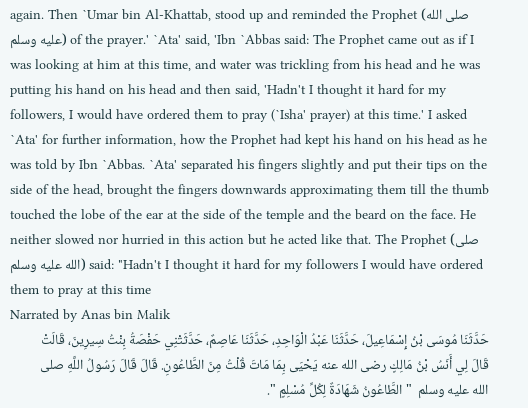again. Then `Umar bin Al-Khattab, stood up and reminded the Prophet (صلى الله عليه وسلم) of the prayer.' `Ata' said, 'Ibn `Abbas said: The Prophet came out as if I was looking at him at this time, and water was trickling from his head and he was putting his hand on his head and then said, 'Hadn't I thought it hard for my followers, I would have ordered them to pray (`Isha' prayer) at this time.' I asked `Ata' for further information, how the Prophet had kept his hand on his head as he was told by Ibn `Abbas. `Ata' separated his fingers slightly and put their tips on the side of the head, brought the fingers downwards approximating them till the thumb touched the lobe of the ear at the side of the temple and the beard on the face. He neither slowed nor hurried in this action but he acted like that. The Prophet (صلى الله عليه وسلم) said: "Hadn't I thought it hard for my followers I would have ordered them to pray at this time
Narrated by Anas bin Malik
حَدَّثَنَا مُوسَى بْنُ إِسْمَاعِيلَ، حَدَّثَنَا عَبْدُ الْوَاحِدِ، حَدَّثَنَا عَاصِمٌ، حَدَّثَتْنِي حَفْصَةُ بِنْتُ سِيرِينَ، قَالَتْ قَالَ لِي أَنَسُ بْنُ مَالِكٍ رضى الله عنه يَحْيَى بِمَا مَاتَ قُلْتُ مِنَ الطَّاعُونِ. قَالَ قَالَ رَسُولُ اللَّهِ صلى الله عليه وسلم  " الطَّاعُونُ شَهَادَةٌ لِكُلِّ مُسْلِمٍ ".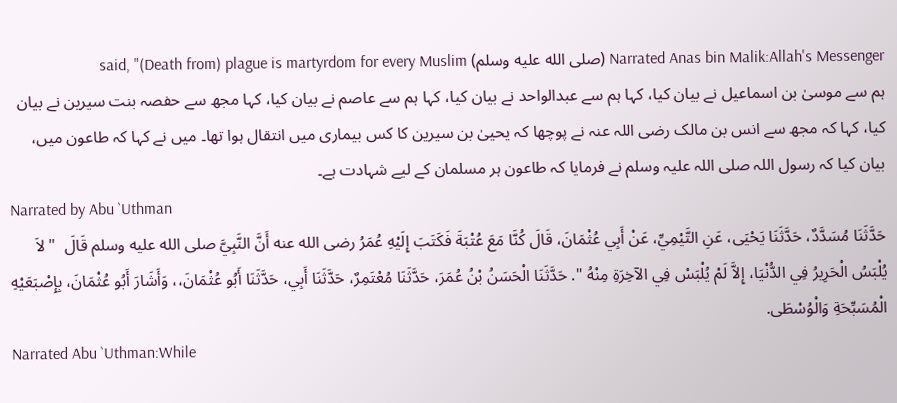Narrated Anas bin Malik:Allah's Messenger (صلى الله عليه وسلم) said, "(Death from) plague is martyrdom for every Muslim
ہم سے موسیٰ بن اسماعیل نے بیان کیا، کہا ہم سے عبدالواحد نے بیان کیا، کہا ہم سے عاصم نے بیان کیا، کہا مجھ سے حفصہ بنت سیرین نے بیان کیا، کہا کہ مجھ سے انس بن مالک رضی اللہ عنہ نے پوچھا کہ یحییٰ بن سیرین کا کس بیماری میں انتقال ہوا تھا۔ میں نے کہا کہ طاعون میں، بیان کیا کہ رسول اللہ صلی اللہ علیہ وسلم نے فرمایا کہ طاعون ہر مسلمان کے لیے شہادت ہے۔
Narrated by Abu `Uthman
حَدَّثَنَا مُسَدَّدٌ، حَدَّثَنَا يَحْيَى، عَنِ التَّيْمِيِّ، عَنْ أَبِي عُثْمَانَ، قَالَ كُنَّا مَعَ عُتْبَةَ فَكَتَبَ إِلَيْهِ عُمَرُ رضى الله عنه أَنَّ النَّبِيَّ صلى الله عليه وسلم قَالَ  " لاَ يُلْبَسُ الْحَرِيرُ فِي الدُّنْيَا، إِلاَّ لَمْ يُلْبَسْ فِي الآخِرَةِ مِنْهُ ". حَدَّثَنَا الْحَسَنُ بْنُ عُمَرَ، حَدَّثَنَا مُعْتَمِرٌ، حَدَّثَنَا أَبِي، حَدَّثَنَا أَبُو عُثْمَانَ،، وَأَشَارَ أَبُو عُثْمَانَ، بِإِصْبَعَيْهِ الْمُسَبِّحَةِ وَالْوُسْطَى.
Narrated Abu `Uthman:While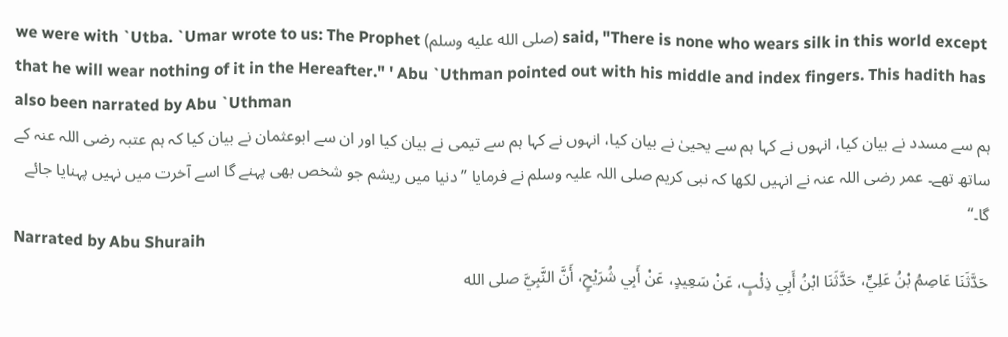we were with `Utba. `Umar wrote to us: The Prophet (صلى الله عليه وسلم) said, "There is none who wears silk in this world except that he will wear nothing of it in the Hereafter." ' Abu `Uthman pointed out with his middle and index fingers. This hadith has also been narrated by Abu `Uthman
ہم سے مسدد نے بیان کیا، انہوں نے کہا ہم سے یحییٰ نے بیان کیا، انہوں نے کہا ہم سے تیمی نے بیان کیا اور ان سے ابوعثمان نے بیان کیا کہ ہم عتبہ رضی اللہ عنہ کے ساتھ تھے۔ عمر رضی اللہ عنہ نے انہیں لکھا کہ نبی کریم صلی اللہ علیہ وسلم نے فرمایا ”دنیا میں ریشم جو شخص بھی پہنے گا اسے آخرت میں نہیں پہنایا جائے گا۔“
Narrated by Abu Shuraih
حَدَّثَنَا عَاصِمُ بْنُ عَلِيٍّ، حَدَّثَنَا ابْنُ أَبِي ذِئْبٍ، عَنْ سَعِيدٍ، عَنْ أَبِي شُرَيْحٍ، أَنَّ النَّبِيَّ صلى الله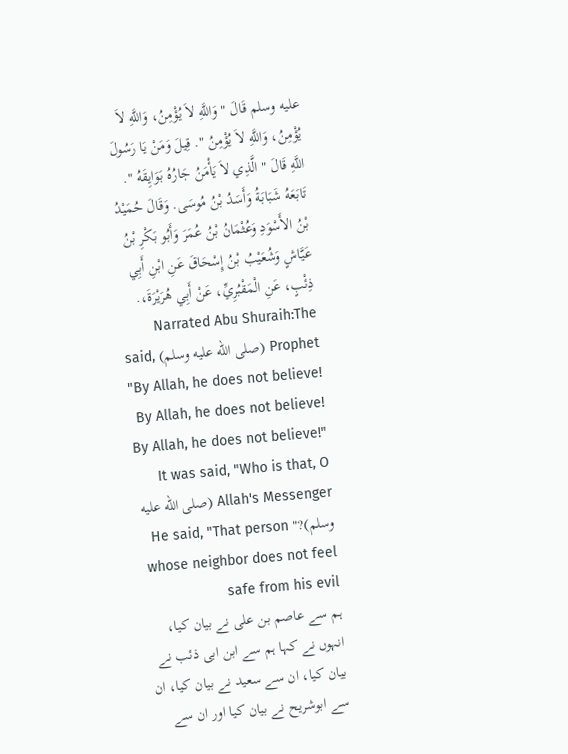عليه وسلم قَالَ " وَاللَّهِ لاَ يُؤْمِنُ، وَاللَّهِ لاَ يُؤْمِنُ، وَاللَّهِ لاَ يُؤْمِنُ ". قِيلَ وَمَنْ يَا رَسُولَ اللَّهِ قَالَ " الَّذِي لاَ يَأْمَنُ جَارُهُ بَوَايِقَهُ ". تَابَعَهُ شَبَابَةُ وَأَسَدُ بْنُ مُوسَى. وَقَالَ حُمَيْدُ بْنُ الأَسْوَدِ وَعُثْمَانُ بْنُ عُمَرَ وَأَبُو بَكْرِ بْنُ عَيَّاشٍ وَشُعَيْبُ بْنُ إِسْحَاقَ عَنِ ابْنِ أَبِي ذِئْبٍ، عَنِ الْمَقْبُرِيِّ، عَنْ أَبِي هُرَيْرَةَ،.
Narrated Abu Shuraih:The Prophet (صلى الله عليه وسلم) said, "By Allah, he does not believe! By Allah, he does not believe! By Allah, he does not believe!" It was said, "Who is that, O Allah's Messenger (صلى الله عليه وسلم)?" He said, "That person whose neighbor does not feel safe from his evil
ہم سے عاصم بن علی نے بیان کیا، انہوں نے کہا ہم سے ابن ابی ذئب نے بیان کیا، ان سے سعید نے بیان کیا، ان سے ابوشریح نے بیان کیا اور ان سے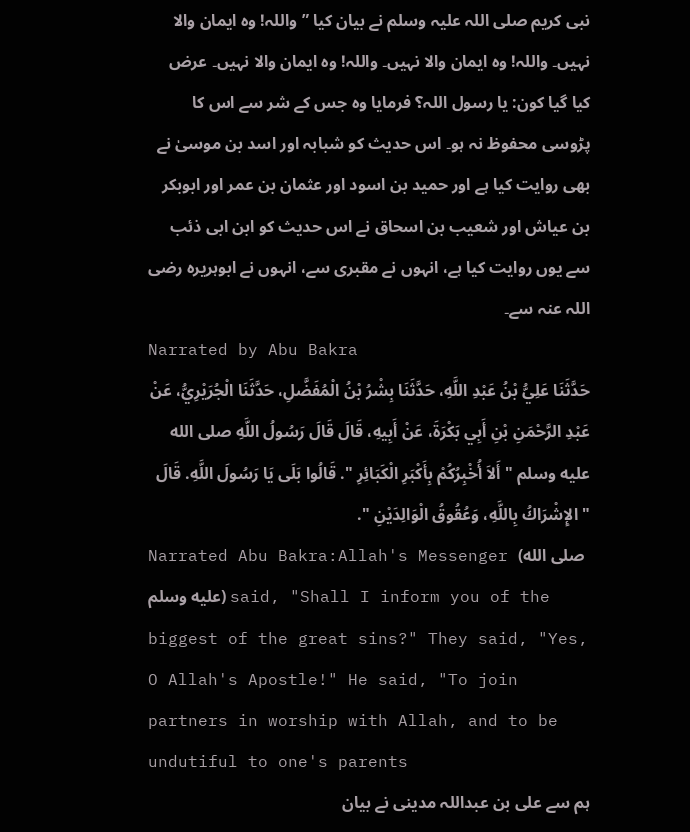نبی کریم صلی اللہ علیہ وسلم نے بیان کیا ”واللہ! وہ ایمان والا نہیں۔ واللہ! وہ ایمان والا نہیں۔ واللہ! وہ ایمان والا نہیں۔ عرض کیا گیا کون: یا رسول اللہ؟ فرمایا وہ جس کے شر سے اس کا پڑوسی محفوظ نہ ہو۔ اس حدیث کو شبابہ اور اسد بن موسیٰ نے بھی روایت کیا ہے اور حمید بن اسود اور عثمان بن عمر اور ابوبکر بن عیاش اور شعیب بن اسحاق نے اس حدیث کو ابن ابی ذئب سے یوں روایت کیا ہے، انہوں نے مقبری سے، انہوں نے ابوہریرہ رضی اللہ عنہ سے۔
Narrated by Abu Bakra
حَدَّثَنَا عَلِيُّ بْنُ عَبْدِ اللَّهِ، حَدَّثَنَا بِشْرُ بْنُ الْمُفَضَّلِ، حَدَّثَنَا الْجُرَيْرِيُّ، عَنْ عَبْدِ الرَّحْمَنِ بْنِ أَبِي بَكْرَةَ، عَنْ أَبِيهِ، قَالَ قَالَ رَسُولُ اللَّهِ صلى الله عليه وسلم " أَلاَ أُخْبِرُكُمْ بِأَكْبَرِ الْكَبَائِرِ ". قَالُوا بَلَى يَا رَسُولَ اللَّهِ. قَالَ " الإِشْرَاكُ بِاللَّهِ، وَعُقُوقُ الْوَالِدَيْنِ ".
Narrated Abu Bakra:Allah's Messenger (صلى الله عليه وسلم) said, "Shall I inform you of the biggest of the great sins?" They said, "Yes, O Allah's Apostle!" He said, "To join partners in worship with Allah, and to be undutiful to one's parents
ہم سے علی بن عبداللہ مدینی نے بیان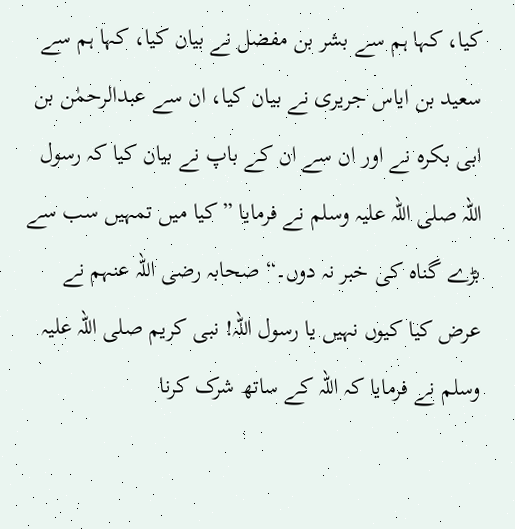کیا، کہا ہم سے بشر بن مفضل نے بیان کیا، کہا ہم سے سعید بن ایاس جریری نے بیان کیا، ان سے عبدالرحمٰن بن ابی بکرہ نے اور ان سے ان کے باپ نے بیان کیا کہ رسول اللہ صلی اللہ علیہ وسلم نے فرمایا ”کیا میں تمہیں سب سے بڑے گناہ کی خبر نہ دوں۔“ صحابہ رضی اللہ عنہم نے عرض کیا کیوں نہیں یا رسول اللہ! نبی کریم صلی اللہ علیہ وسلم نے فرمایا کہ اللہ کے ساتھ شرک کرنا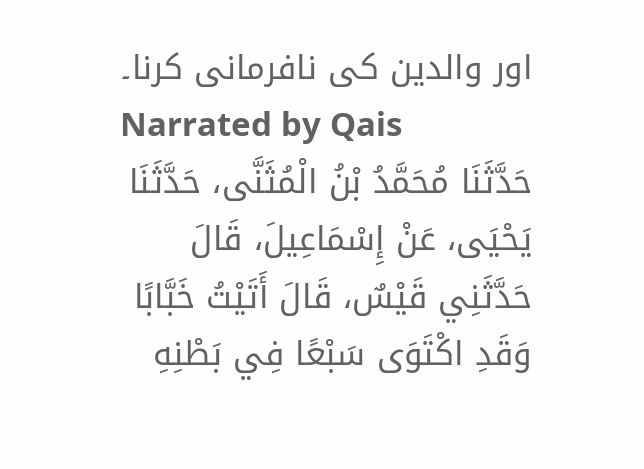اور والدین کی نافرمانی کرنا۔
Narrated by Qais
حَدَّثَنَا مُحَمَّدُ بْنُ الْمُثَنَّى، حَدَّثَنَا يَحْيَى، عَنْ إِسْمَاعِيلَ، قَالَ حَدَّثَنِي قَيْسٌ، قَالَ أَتَيْتُ خَبَّابًا وَقَدِ اكْتَوَى سَبْعًا فِي بَطْنِهِ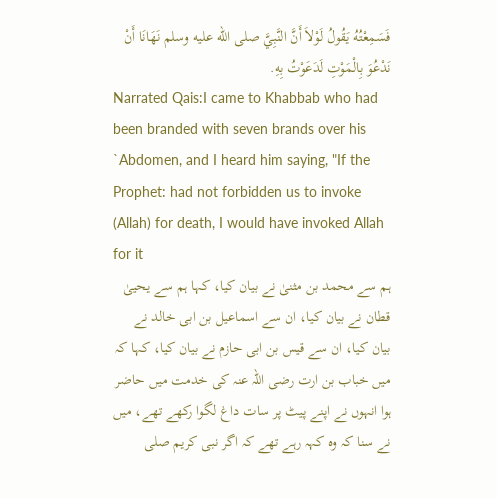فَسَمِعْتُهُ يَقُولُ لَوْلاَ أَنَّ النَّبِيَّ صلى الله عليه وسلم نَهَانَا أَنْ نَدْعُوَ بِالْمَوْتِ لَدَعَوْتُ بِهِ.
Narrated Qais:I came to Khabbab who had been branded with seven brands over his `Abdomen, and I heard him saying, "If the Prophet: had not forbidden us to invoke (Allah) for death, I would have invoked Allah for it
ہم سے محمد بن مثنیٰ نے بیان کیا، کہا ہم سے یحییٰ قطان نے بیان کیا، ان سے اسماعیل بن ابی خالد نے بیان کیا، ان سے قیس بن ابی حازم نے بیان کیا، کہا کہ میں خباب بن ارت رضی اللہ عنہ کی خدمت میں حاضر ہوا انہوں نے اپنے پیٹ پر سات داغ لگوا رکھے تھے، میں نے سنا کہ وہ کہہ رہے تھے کہ اگر نبی کریم صلی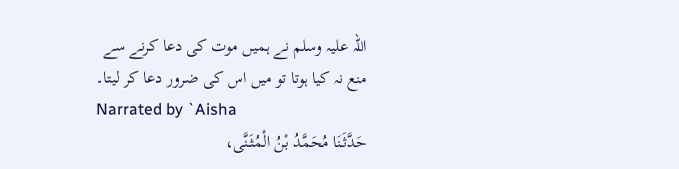اللہ علیہ وسلم نے ہمیں موت کی دعا کرنے سے منع نہ کیا ہوتا تو میں اس کی ضرور دعا کر لیتا۔
Narrated by `Aisha
حَدَّثَنَا مُحَمَّدُ بْنُ الْمُثَنَّى،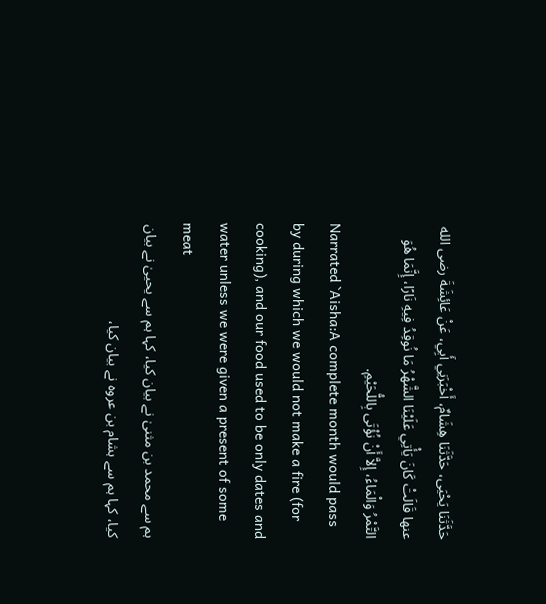حَدَّثَنَا يَحْيَى، حَدَّثَنَا هِشَامٌ، أَخْبَرَنِي أَبِي، عَنْ عَائِشَةَ رضى الله عنها قَالَتْ كَانَ يَأْتِي عَلَيْنَا الشَّهْرُ مَا نُوقِدُ فِيهِ نَارًا، إِنَّمَا هُوَ التَّمْرُ وَالْمَاءُ، إِلاَّ أَنْ نُؤْتَى بِاللُّحَيْمِ.
Narrated `Aisha:A complete month would pass by during which we would not make a fire (for cooking), and our food used to be only dates and water unless we were given a present of some meat
ہم سے محمد بن مثنیٰ نے بیان کیا، کہا ہم سے یحییٰ نے بیان کیا، کہا ہم سے ہشام بن عروہ نے بیان کیا،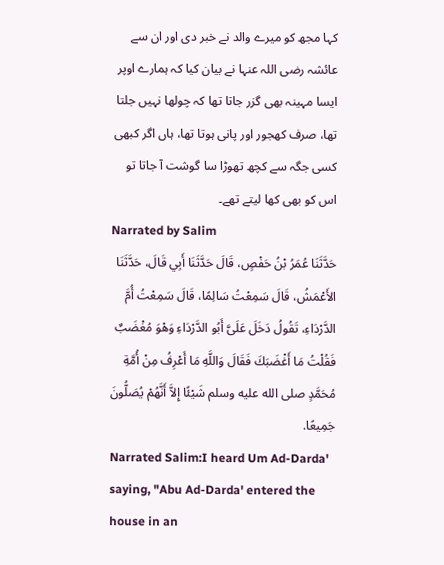کہا مجھ کو میرے والد نے خبر دی اور ان سے عائشہ رضی اللہ عنہا نے بیان کیا کہ ہمارے اوپر ایسا مہینہ بھی گزر جاتا تھا کہ چولھا نہیں جلتا تھا، صرف کھجور اور پانی ہوتا تھا، ہاں اگر کبھی کسی جگہ سے کچھ تھوڑا سا گوشت آ جاتا تو اس کو بھی کھا لیتے تھے۔
Narrated by Salim
حَدَّثَنَا عُمَرُ بْنُ حَفْصٍ، قَالَ حَدَّثَنَا أَبِي قَالَ، حَدَّثَنَا الأَعْمَشُ، قَالَ سَمِعْتُ سَالِمًا، قَالَ سَمِعْتُ أُمَّ الدَّرْدَاءِ، تَقُولُ دَخَلَ عَلَىَّ أَبُو الدَّرْدَاءِ وَهْوَ مُغْضَبٌ فَقُلْتُ مَا أَغْضَبَكَ فَقَالَ وَاللَّهِ مَا أَعْرِفُ مِنْ أُمَّةِ مُحَمَّدٍ صلى الله عليه وسلم شَيْئًا إِلاَّ أَنَّهُمْ يُصَلُّونَ جَمِيعًا.
Narrated Salim:I heard Um Ad-Darda' saying, "Abu Ad-Darda' entered the house in an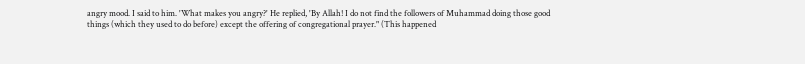angry mood. I said to him. 'What makes you angry?' He replied, 'By Allah! I do not find the followers of Muhammad doing those good things (which they used to do before) except the offering of congregational prayer." (This happened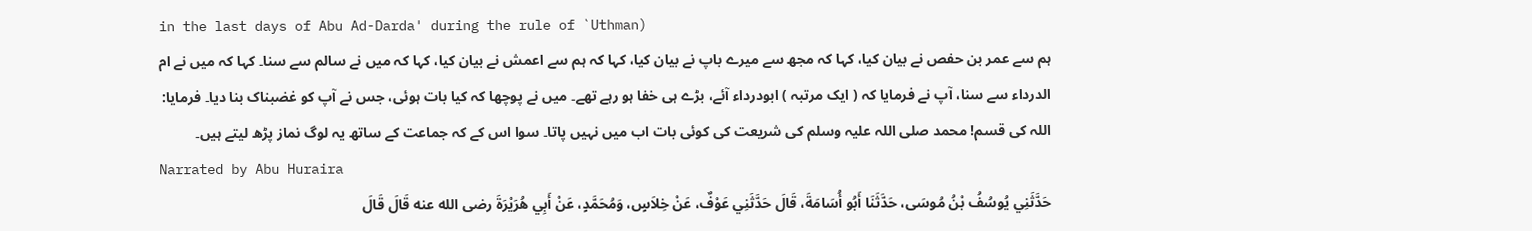in the last days of Abu Ad-Darda' during the rule of `Uthman)
ہم سے عمر بن حفص نے بیان کیا، کہا کہ مجھ سے میرے باپ نے بیان کیا، کہا کہ ہم سے اعمش نے بیان کیا، کہا کہ میں نے سالم سے سنا۔ کہا کہ میں نے ام الدرداء سے سنا، آپ نے فرمایا کہ ( ایک مرتبہ ) ابودرداء آئے، بڑے ہی خفا ہو رہے تھے۔ میں نے پوچھا کہ کیا بات ہوئی، جس نے آپ کو غضبناک بنا دیا۔ فرمایا: اللہ کی قسم! محمد صلی اللہ علیہ وسلم کی شریعت کی کوئی بات اب میں نہیں پاتا۔ سوا اس کے کہ جماعت کے ساتھ یہ لوگ نماز پڑھ لیتے ہیں۔
Narrated by Abu Huraira
حَدَّثَنِي يُوسُفُ بْنُ مُوسَى، حَدَّثَنَا أَبُو أُسَامَةَ، قَالَ حَدَّثَنِي عَوْفٌ، عَنْ خِلاَسٍ، وَمُحَمَّدٍ، عَنْ أَبِي هُرَيْرَةَ رضى الله عنه قَالَ قَالَ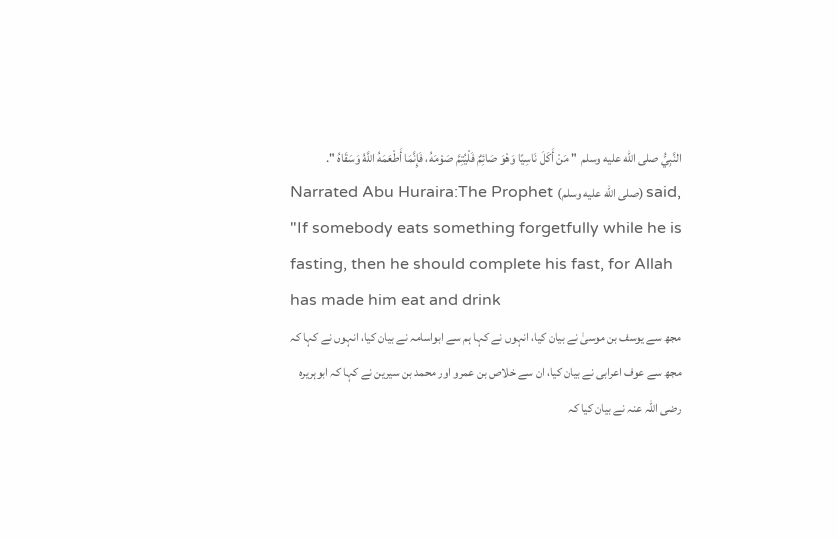النَّبِيُّ صلى الله عليه وسلم  " مَنْ أَكَلَ نَاسِيًا وَهْوَ صَائِمٌ فَلْيُتِمَّ صَوْمَهُ، فَإِنَّمَا أَطْعَمَهُ اللَّهُ وَسَقَاهُ ".
Narrated Abu Huraira:The Prophet (صلى الله عليه وسلم) said, "If somebody eats something forgetfully while he is fasting, then he should complete his fast, for Allah has made him eat and drink
مجھ سے یوسف بن موسیٰ نے بیان کیا، انہوں نے کہا ہم سے ابواسامہ نے بیان کیا، انہوں نے کہا کہ مجھ سے عوف اعرابی نے بیان کیا، ان سے خلاص بن عمرو اور محمد بن سیرین نے کہا کہ ابوہریرہ رضی اللہ عنہ نے بیان کیا کہ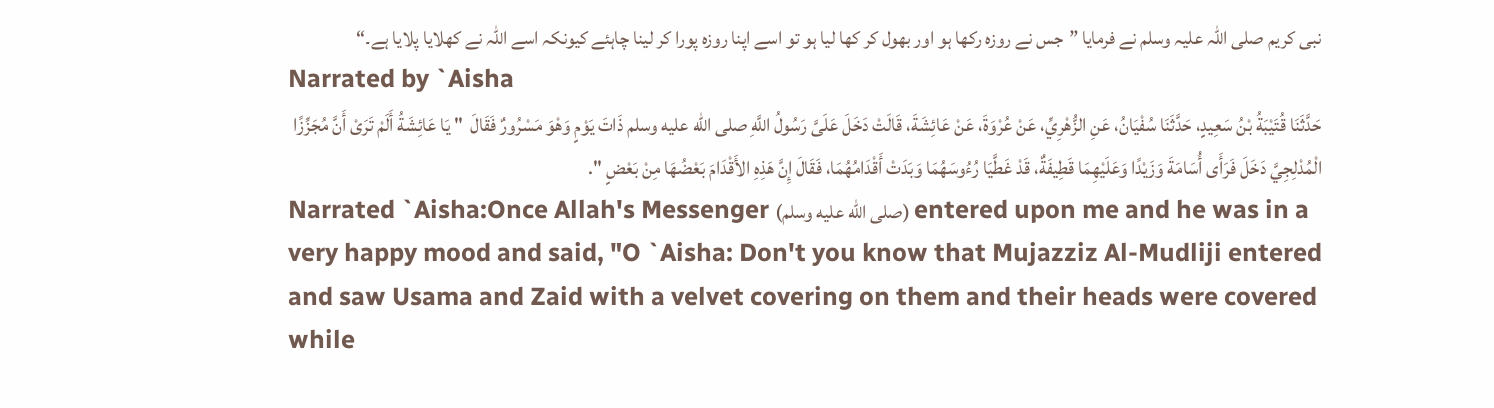نبی کریم صلی اللہ علیہ وسلم نے فرمایا ”جس نے روزہ رکھا ہو اور بھول کر کھا لیا ہو تو اسے اپنا روزہ پورا کر لینا چاہئے کیونکہ اسے اللہ نے کھلایا پلایا ہے۔“
Narrated by `Aisha
حَدَّثَنَا قُتَيْبَةُ بْنُ سَعِيدٍ، حَدَّثَنَا سُفْيَانُ، عَنِ الزُّهْرِيِّ، عَنْ عُرْوَةَ، عَنْ عَائِشَةَ، قَالَتْ دَخَلَ عَلَىَّ رَسُولُ اللَّهِ صلى الله عليه وسلم ذَاتَ يَوْمٍ وَهْوَ مَسْرُورٌ فَقَالَ  " يَا عَائِشَةُ أَلَمْ تَرَىْ أَنَّ مُجَزِّزًا الْمُدْلِجِيَّ دَخَلَ فَرَأَى أُسَامَةَ وَزَيْدًا وَعَلَيْهِمَا قَطِيفَةٌ، قَدْ غَطَّيَا رُءُوسَهُمَا وَبَدَتْ أَقْدَامُهُمَا، فَقَالَ إِنَّ هَذِهِ الأَقْدَامَ بَعْضُهَا مِنْ بَعْضٍ ".
Narrated `Aisha:Once Allah's Messenger (صلى الله عليه وسلم) entered upon me and he was in a very happy mood and said, "O `Aisha: Don't you know that Mujazziz Al-Mudliji entered and saw Usama and Zaid with a velvet covering on them and their heads were covered while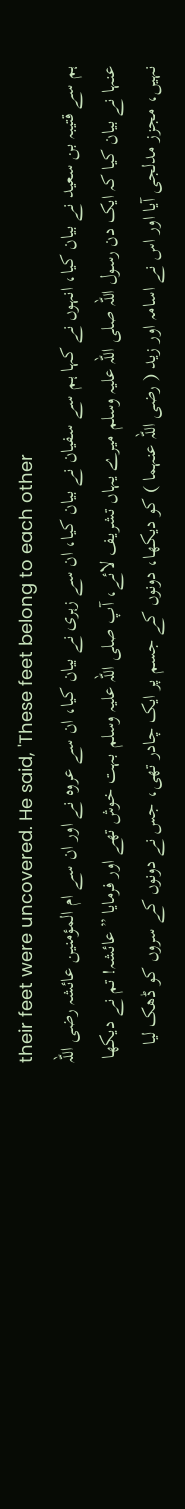their feet were uncovered. He said, 'These feet belong to each other
ہم سے قتیبہ بن سعید نے بیان کیا، انہوں نے کہا ہم سے سفیان نے بیان کیا، ان سے زہری نے بیان کیا، ان سے عروہ نے اور ان سے ام المؤمنین عائشہ رضی اللہ عنہا نے بیان کیا کہ ایک دن رسول اللہ صلی اللہ علیہ وسلم میرے یہاں تشریف لائے، آپ صلی اللہ علیہ وسلم بہت خوش تھے اور فرمایا ”عائشہ! تم نے دیکھا نہیں، مجزز مدلجی آیا اور اس نے اسامہ اور زید ( رضی اللہ عنہما ) کو دیکھا، دونوں کے جسم پر ایک چادر تھی، جس نے دونوں کے سروں کو ڈھک لیا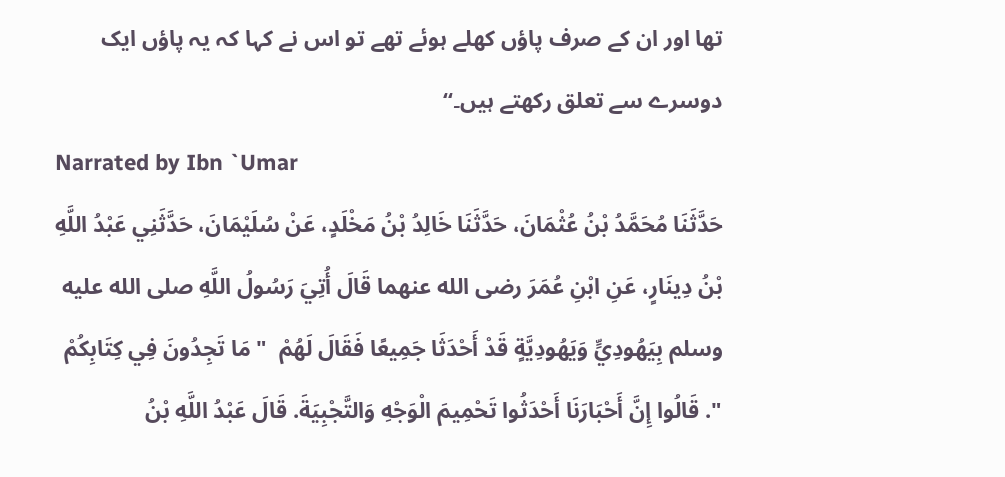تھا اور ان کے صرف پاؤں کھلے ہوئے تھے تو اس نے کہا کہ یہ پاؤں ایک دوسرے سے تعلق رکھتے ہیں۔“
Narrated by Ibn `Umar
حَدَّثَنَا مُحَمَّدُ بْنُ عُثْمَانَ، حَدَّثَنَا خَالِدُ بْنُ مَخْلَدٍ، عَنْ سُلَيْمَانَ، حَدَّثَنِي عَبْدُ اللَّهِ بْنُ دِينَارٍ، عَنِ ابْنِ عُمَرَ رضى الله عنهما قَالَ أُتِيَ رَسُولُ اللَّهِ صلى الله عليه وسلم بِيَهُودِيٍّ وَيَهُودِيَّةٍ قَدْ أَحْدَثَا جَمِيعًا فَقَالَ لَهُمْ  " مَا تَجِدُونَ فِي كِتَابِكُمْ ". قَالُوا إِنَّ أَحْبَارَنَا أَحْدَثُوا تَحْمِيمَ الْوَجْهِ وَالتَّجْبِيَةَ. قَالَ عَبْدُ اللَّهِ بْنُ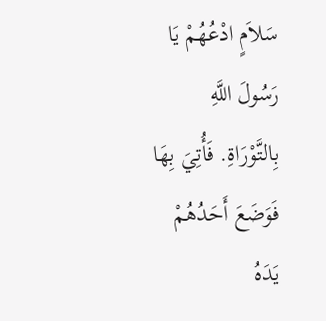سَلاَمٍ ادْعُهُمْ يَا رَسُولَ اللَّهِ بِالتَّوْرَاةِ. فَأُتِيَ بِهَا فَوَضَعَ أَحَدُهُمْ يَدَهُ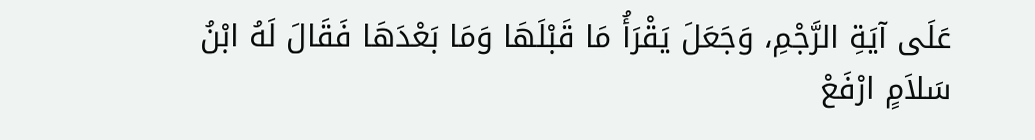عَلَى آيَةِ الرَّجْمِ، وَجَعَلَ يَقْرَأُ مَا قَبْلَهَا وَمَا بَعْدَهَا فَقَالَ لَهُ ابْنُ سَلاَمٍ ارْفَعْ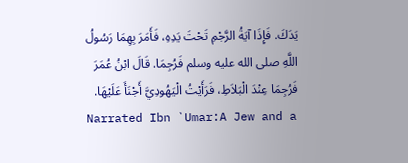يَدَكَ. فَإِذَا آيَةُ الرَّجْمِ تَحْتَ يَدِهِ، فَأَمَرَ بِهِمَا رَسُولُ اللَّهِ صلى الله عليه وسلم فَرُجِمَا. قَالَ ابْنُ عُمَرَ فَرُجِمَا عِنْدَ الْبَلاَطِ، فَرَأَيْتُ الْيَهُودِيَّ أَجْنَأَ عَلَيْهَا.
Narrated Ibn `Umar:A Jew and a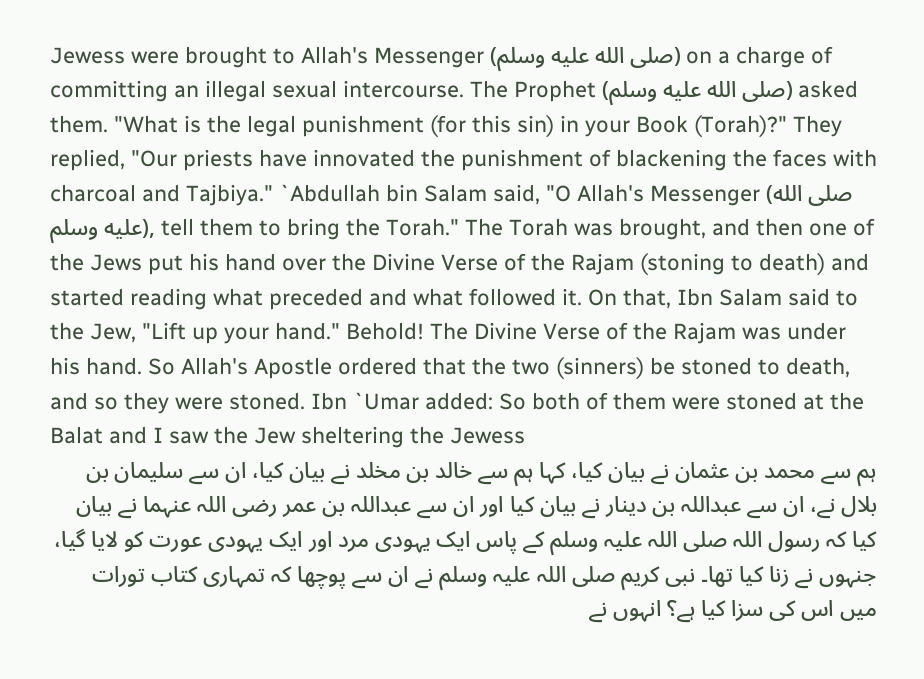Jewess were brought to Allah's Messenger (صلى الله عليه وسلم) on a charge of committing an illegal sexual intercourse. The Prophet (صلى الله عليه وسلم) asked them. "What is the legal punishment (for this sin) in your Book (Torah)?" They replied, "Our priests have innovated the punishment of blackening the faces with charcoal and Tajbiya." `Abdullah bin Salam said, "O Allah's Messenger (صلى الله عليه وسلم), tell them to bring the Torah." The Torah was brought, and then one of the Jews put his hand over the Divine Verse of the Rajam (stoning to death) and started reading what preceded and what followed it. On that, Ibn Salam said to the Jew, "Lift up your hand." Behold! The Divine Verse of the Rajam was under his hand. So Allah's Apostle ordered that the two (sinners) be stoned to death, and so they were stoned. Ibn `Umar added: So both of them were stoned at the Balat and I saw the Jew sheltering the Jewess
ہم سے محمد بن عثمان نے بیان کیا، کہا ہم سے خالد بن مخلد نے بیان کیا، ان سے سلیمان بن بلال نے، ان سے عبداللہ بن دینار نے بیان کیا اور ان سے عبداللہ بن عمر رضی اللہ عنہما نے بیان کیا کہ رسول اللہ صلی اللہ علیہ وسلم کے پاس ایک یہودی مرد اور ایک یہودی عورت کو لایا گیا، جنہوں نے زنا کیا تھا۔ نبی کریم صلی اللہ علیہ وسلم نے ان سے پوچھا کہ تمہاری کتاب تورات میں اس کی سزا کیا ہے؟ انہوں نے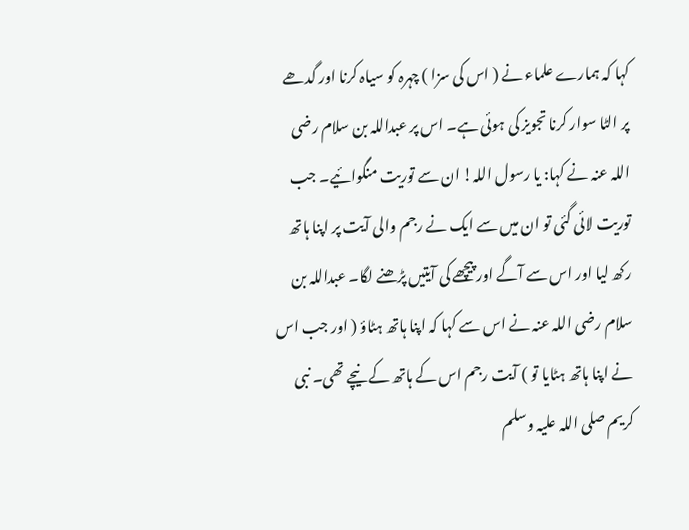کہا کہ ہمارے علماء نے ( اس کی سزا ) چہرہ کو سیاہ کرنا اور گدھے پر الٹا سوار کرنا تجویز کی ہوئی ہے۔ اس پر عبداللہ بن سلام رضی اللہ عنہ نے کہا: یا رسول اللہ! ان سے توریت منگوائیے۔ جب توریت لائی گئی تو ان میں سے ایک نے رجم والی آیت پر اپنا ہاتھ رکھ لیا اور اس سے آگے اور پیچھے کی آیتیں پڑھنے لگا۔ عبداللہ بن سلام رضی اللہ عنہ نے اس سے کہا کہ اپنا ہاتھ ہٹاؤ ( اور جب اس نے اپنا ہاتھ ہٹایا تو ) آیت رجم اس کے ہاتھ کے نیچے تھی۔ نبی کریم صلی اللہ علیہ وسلم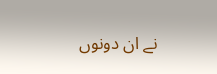نے ان دونوں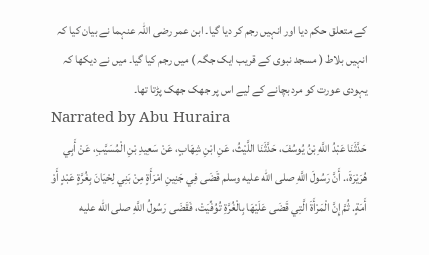کے متعلق حکم دیا اور انہیں رجم کر دیا گیا۔ ابن عمر رضی اللہ عنہما نے بیان کیا کہ انہیں بلاط ( مسجد نبوی کے قریب ایک جگہ ) میں رجم کیا گیا۔ میں نے دیکھا کہ یہودی عورت کو مرد بچانے کے لیے اس پر جھک جھک پڑتا تھا۔
Narrated by Abu Huraira
حَدَّثَنَا عَبْدُ اللَّهِ بْنُ يُوسُفَ، حَدَّثَنَا اللَّيْثُ، عَنِ ابْنِ شِهَابٍ، عَنْ سَعِيدِ بْنِ الْمُسَيَّبِ، عَنْ أَبِي هُرَيْرَةَ،. أَنَّ رَسُولَ اللَّهِ صلى الله عليه وسلم قَضَى فِي جَنِينِ امْرَأَةٍ مِنْ بَنِي لِحْيَانَ بِغُرَّةٍ عَبْدٍ أَوْ أَمَةٍ. ثُمَّ إِنَّ الْمَرْأَةَ الَّتِي قَضَى عَلَيْهَا بِالْغُرَّةِ تُوُفِّيَتْ، فَقَضَى رَسُولُ اللَّهِ صلى الله عليه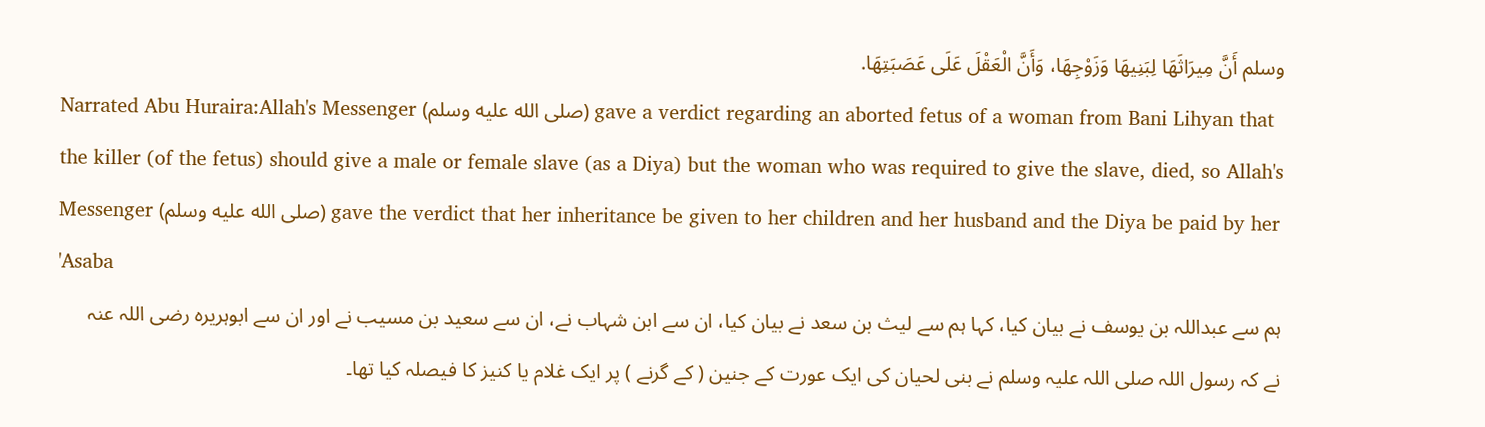وسلم أَنَّ مِيرَاثَهَا لِبَنِيهَا وَزَوْجِهَا، وَأَنَّ الْعَقْلَ عَلَى عَصَبَتِهَا.
Narrated Abu Huraira:Allah's Messenger (صلى الله عليه وسلم) gave a verdict regarding an aborted fetus of a woman from Bani Lihyan that the killer (of the fetus) should give a male or female slave (as a Diya) but the woman who was required to give the slave, died, so Allah's Messenger (صلى الله عليه وسلم) gave the verdict that her inheritance be given to her children and her husband and the Diya be paid by her 'Asaba
ہم سے عبداللہ بن یوسف نے بیان کیا، کہا ہم سے لیث بن سعد نے بیان کیا، ان سے ابن شہاب نے، ان سے سعید بن مسیب نے اور ان سے ابوہریرہ رضی اللہ عنہ نے کہ رسول اللہ صلی اللہ علیہ وسلم نے بنی لحیان کی ایک عورت کے جنین ( کے گرنے ) پر ایک غلام یا کنیز کا فیصلہ کیا تھا۔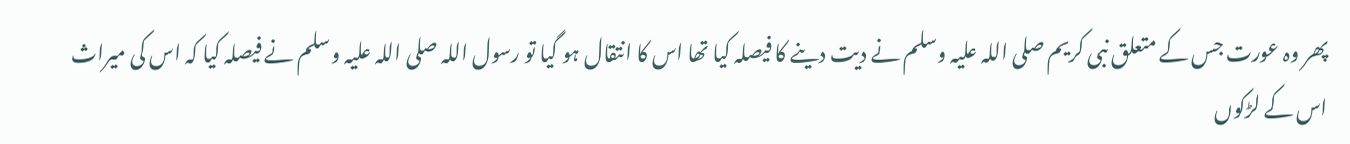پھر وہ عورت جس کے متعلق نبی کریم صلی اللہ علیہ وسلم نے دیت دینے کا فیصلہ کیا تھا اس کا انتقال ہو گیا تو رسول اللہ صلی اللہ علیہ وسلم نے فیصلہ کیا کہ اس کی میراث اس کے لڑکوں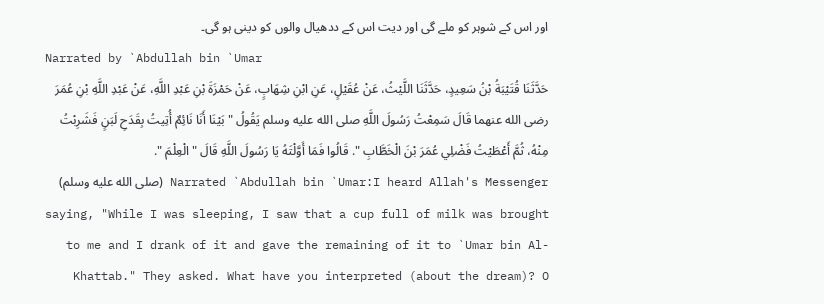اور اس کے شوہر کو ملے گی اور دیت اس کے ددھیال والوں کو دینی ہو گی۔
Narrated by `Abdullah bin `Umar
حَدَّثَنَا قُتَيْبَةُ بْنُ سَعِيدٍ، حَدَّثَنَا اللَّيْثُ، عَنْ عُقَيْلٍ، عَنِ ابْنِ شِهَابٍ، عَنْ حَمْزَةَ بْنِ عَبْدِ اللَّهِ، عَنْ عَبْدِ اللَّهِ بْنِ عُمَرَ رضى الله عنهما قَالَ سَمِعْتُ رَسُولَ اللَّهِ صلى الله عليه وسلم يَقُولُ " بَيْنَا أَنَا نَائِمٌ أُتِيتُ بِقَدَحِ لَبَنٍ فَشَرِبْتُ مِنْهُ، ثُمَّ أَعْطَيْتُ فَضْلِي عُمَرَ بْنَ الْخَطَّابِ ". قَالُوا فَمَا أَوَّلْتَهُ يَا رَسُولَ اللَّهِ قَالَ " الْعِلْمَ ".
Narrated `Abdullah bin `Umar:I heard Allah's Messenger (صلى الله عليه وسلم) saying, "While I was sleeping, I saw that a cup full of milk was brought to me and I drank of it and gave the remaining of it to `Umar bin Al-Khattab." They asked. What have you interpreted (about the dream)? O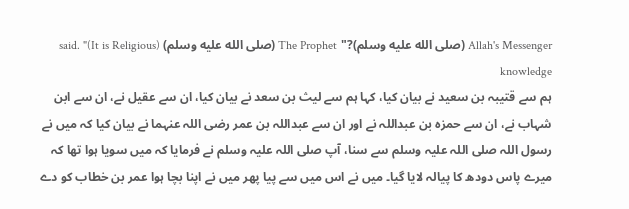Allah's Messenger (صلى الله عليه وسلم)?" The Prophet (صلى الله عليه وسلم) said. "(It is Religious) knowledge
ہم سے قتیبہ بن سعید نے بیان کیا، کہا ہم سے لیث بن سعد نے بیان کیا، ان سے عقیل نے، ان سے ابن شہاب نے، ان سے حمزہ بن عبداللہ نے اور ان سے عبداللہ بن عمر رضی اللہ عنہما نے بیان کیا کہ میں نے رسول اللہ صلی اللہ علیہ وسلم سے سنا، آپ صلی اللہ علیہ وسلم نے فرمایا کہ میں سویا ہوا تھا کہ میرے پاس دودھ کا پیالہ لایا گیا۔ میں نے اس میں سے پیا پھر میں نے اپنا بچا ہوا عمر بن خطاب کو دے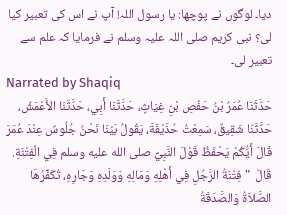دیا۔ لوگوں نے پوچھا: یا رسول اللہ! آپ نے اس کی تعبیر کیا لی؟ نبی کریم صلی اللہ علیہ وسلم نے فرمایا کہ علم سے تعبیر لی۔
Narrated by Shaqiq
حَدَّثَنَا عُمَرُ بْنُ حَفْصِ بْنِ غِيَاثٍ، حَدَّثَنَا أَبِي، حَدَّثَنَا الأَعْمَشُ، حَدَّثَنَا شَقِيقٌ، سَمِعْتُ حُذَيْفَةَ، يَقُولُ بَيْنَا نَحْنُ جُلُوسٌ عِنْدَ عُمَرَ قَالَ أَيُّكُمْ يَحْفَظُ قَوْلَ النَّبِيِّ صلى الله عليه وسلم فِي الْفِتْنَةِ. قَالَ  " فِتْنَةُ الرَّجُلِ فِي أَهْلِهِ وَمَالِهِ وَوَلَدِهِ وَجَارِهِ، تُكَفِّرُهَا الصَّلاَةُ وَالصَّدَقَةُ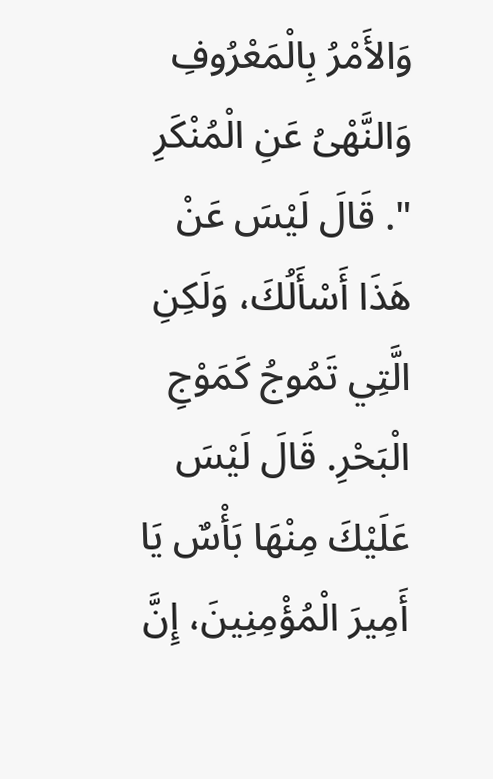وَالأَمْرُ بِالْمَعْرُوفِ وَالنَّهْىُ عَنِ الْمُنْكَرِ ". قَالَ لَيْسَ عَنْ هَذَا أَسْأَلُكَ، وَلَكِنِ الَّتِي تَمُوجُ كَمَوْجِ الْبَحْرِ. قَالَ لَيْسَ عَلَيْكَ مِنْهَا بَأْسٌ يَا أَمِيرَ الْمُؤْمِنِينَ، إِنَّ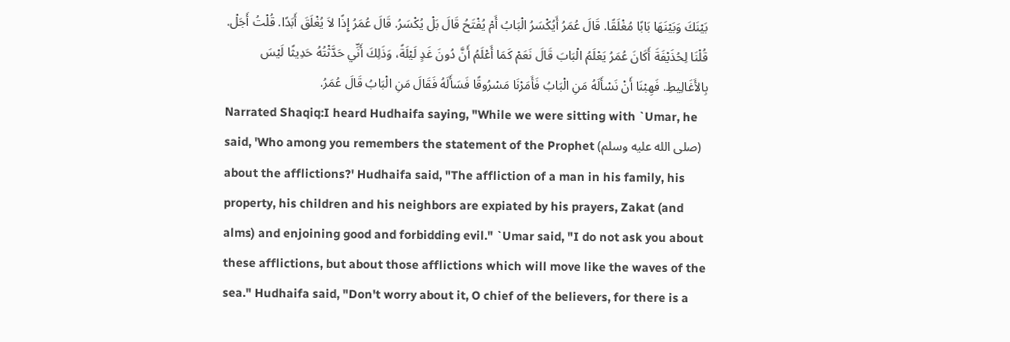بَيْنَكَ وَبَيْنَهَا بَابًا مُغْلَقًا. قَالَ عُمَرُ أَيُكْسَرُ الْبَابُ أَمْ يُفْتَحُ قَالَ بَلْ يُكْسَرُ. قَالَ عُمَرُ إِذًا لاَ يُغْلَقَ أَبَدًا. قُلْتُ أَجَلْ. قُلْنَا لِحُذَيْفَةَ أَكَانَ عُمَرُ يَعْلَمُ الْبَابَ قَالَ نَعَمْ كَمَا أَعْلَمُ أَنَّ دُونَ غَدٍ لَيْلَةً، وَذَلِكَ أَنِّي حَدَّثْتُهُ حَدِيثًا لَيْسَ بِالأَغَالِيطِ. فَهِبْنَا أَنْ نَسْأَلَهُ مَنِ الْبَابُ فَأَمَرْنَا مَسْرُوقًا فَسَأَلَهُ فَقَالَ مَنِ الْبَابُ قَالَ عُمَرُ.
Narrated Shaqiq:I heard Hudhaifa saying, "While we were sitting with `Umar, he said, 'Who among you remembers the statement of the Prophet (صلى الله عليه وسلم) about the afflictions?' Hudhaifa said, "The affliction of a man in his family, his property, his children and his neighbors are expiated by his prayers, Zakat (and alms) and enjoining good and forbidding evil." `Umar said, "I do not ask you about these afflictions, but about those afflictions which will move like the waves of the sea." Hudhaifa said, "Don't worry about it, O chief of the believers, for there is a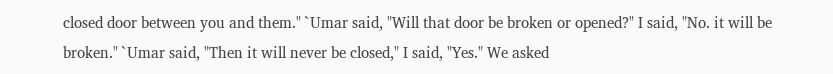closed door between you and them." `Umar said, "Will that door be broken or opened?" I said, "No. it will be broken." `Umar said, "Then it will never be closed," I said, "Yes." We asked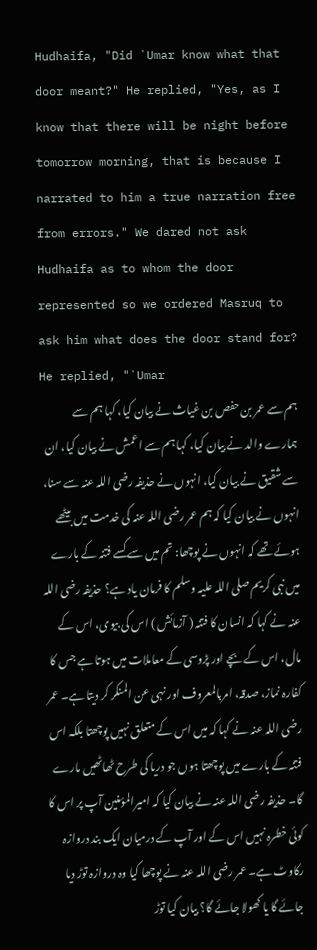Hudhaifa, "Did `Umar know what that door meant?" He replied, "Yes, as I know that there will be night before tomorrow morning, that is because I narrated to him a true narration free from errors." We dared not ask Hudhaifa as to whom the door represented so we ordered Masruq to ask him what does the door stand for? He replied, "`Umar
ہم سے عمر بن حفص بن غیاث نے بیان کیا، کہا ہم سے ہمارے والد نے بیان کیا، کہا ہم سے اعمش نے بیان کیا، ان سے شقیق نے بیان کیا، انہوں نے حذیفہ رضی اللہ عنہ سے سنا، انہوں نے بیان کیا کہ ہم عمر رضی اللہ عنہ کی خدمت میں بیٹھے ہوئے تھے کہ انہوں نے پوچھا: تم میں سے کسے فتنہ کے بارے میں نبی کریم صلی اللہ علیہ وسلم کا فرمان یاد ہے؟ حذیفہ رضی اللہ عنہ نے کہا کہ انسان کا فتنہ ( آزمائش ) اس کی بیوی، اس کے مال، اس کے بچے اور پڑوسی کے معاملات میں ہوتا ہے جس کا کفارہ نماز، صدقہ، امربالمعروف اور نہی عن المنکر کر دیتا ہے۔ عمر رضی اللہ عنہ نے کہا کہ میں اس کے متعلق نہیں پوچھتا بلکہ اس فتنہ کے بارے میں پوچھتا ہوں جو دریا کی طرح ٹھاٹھیں مارے گا۔ حذیفہ رضی اللہ عنہ نے بیان کیا کہ امیرالمؤمنین آپ پر اس کا کوئی خطرہ نہیں اس کے اور آپ کے درمیان ایک بند دروازہ رکاوٹ ہے۔ عمر رضی اللہ عنہ نے پوچھا کیا وہ دروازہ توڑ دیا جائے گا یا کھولا جائے گا؟ بیان کیا توڑ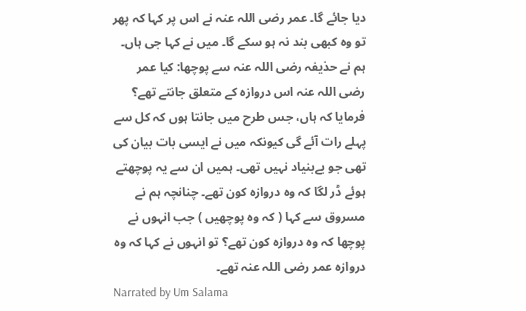دیا جائے گا۔ عمر رضی اللہ عنہ نے اس پر کہا کہ پھر تو وہ کبھی بند نہ ہو سکے گا۔ میں نے کہا جی ہاں۔ ہم نے حذیفہ رضی اللہ عنہ سے پوچھا: کیا عمر رضی اللہ عنہ اس دروازہ کے متعلق جانتے تھے؟ فرمایا کہ ہاں، جس طرح میں جانتا ہوں کہ کل سے پہلے رات آئے گی کیونکہ میں نے ایسی بات بیان کی تھی جو بےبنیاد نہیں تھی۔ ہمیں ان سے یہ پوچھتے ہوئے ڈر لگا کہ وہ دروازہ کون تھے۔ چنانچہ ہم نے مسروق سے کہا ( کہ وہ پوچھیں ) جب انہوں نے پوچھا کہ وہ دروازہ کون تھے؟ تو انہوں نے کہا کہ وہ دروازہ عمر رضی اللہ عنہ تھے۔
Narrated by Um Salama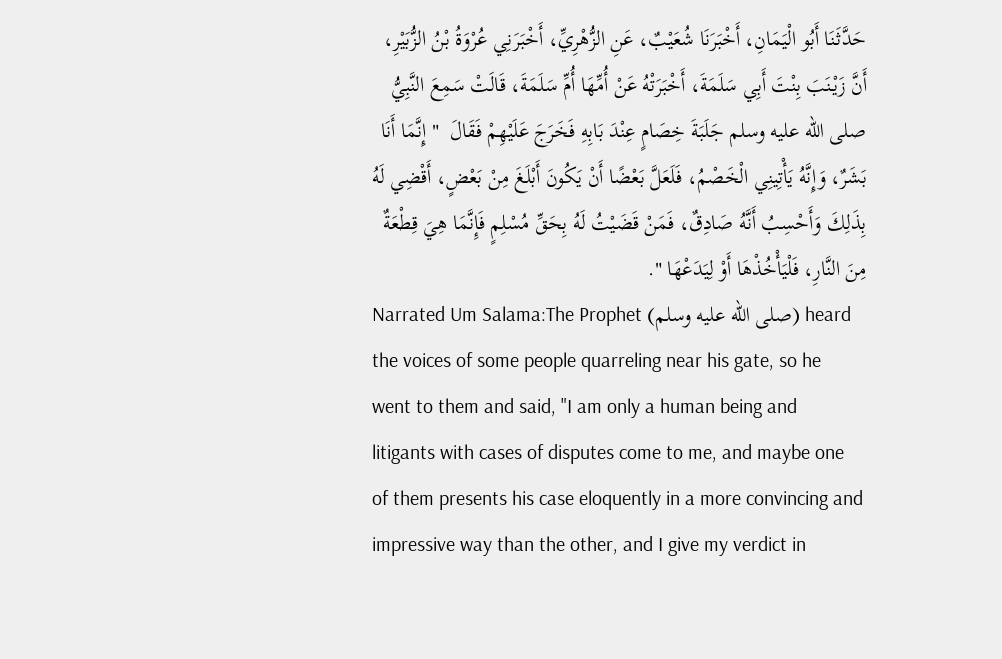حَدَّثَنَا أَبُو الْيَمَانِ، أَخْبَرَنَا شُعَيْبٌ، عَنِ الزُّهْرِيِّ، أَخْبَرَنِي عُرْوَةُ بْنُ الزُّبَيْرِ، أَنَّ زَيْنَبَ بِنْتَ أَبِي سَلَمَةَ، أَخْبَرَتْهُ عَنْ أُمِّهَا أُمِّ سَلَمَةَ، قَالَتْ سَمِعَ النَّبِيُّ صلى الله عليه وسلم جَلَبَةَ خِصَامٍ عِنْدَ بَابِهِ فَخَرَجَ عَلَيْهِمْ فَقَالَ  " إِنَّمَا أَنَا بَشَرٌ، وَإِنَّهُ يَأْتِينِي الْخَصْمُ، فَلَعَلَّ بَعْضًا أَنْ يَكُونَ أَبْلَغَ مِنْ بَعْضٍ، أَقْضِي لَهُ بِذَلِكَ وَأَحْسِبُ أَنَّهُ صَادِقٌ، فَمَنْ قَضَيْتُ لَهُ بِحَقِّ مُسْلِمٍ فَإِنَّمَا هِيَ قِطْعَةٌ مِنَ النَّارِ، فَلْيَأْخُذْهَا أَوْ لِيَدَعْهَا ".
Narrated Um Salama:The Prophet (صلى الله عليه وسلم) heard the voices of some people quarreling near his gate, so he went to them and said, "I am only a human being and litigants with cases of disputes come to me, and maybe one of them presents his case eloquently in a more convincing and impressive way than the other, and I give my verdict in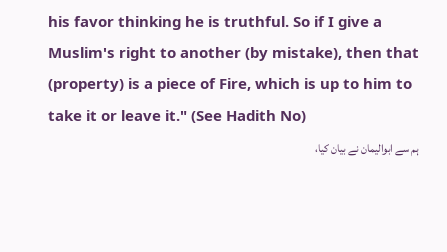his favor thinking he is truthful. So if I give a Muslim's right to another (by mistake), then that (property) is a piece of Fire, which is up to him to take it or leave it." (See Hadith No)
ہم سے ابوالیمان نے بیان کیا،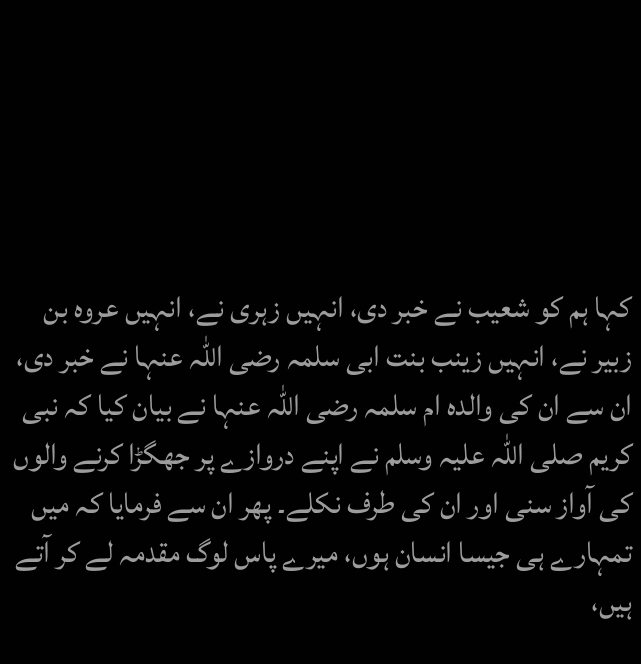کہا ہم کو شعیب نے خبر دی، انہیں زہری نے، انہیں عروہ بن زبیر نے، انہیں زینب بنت ابی سلمہ رضی اللہ عنہا نے خبر دی، ان سے ان کی والدہ ام سلمہ رضی اللہ عنہا نے بیان کیا کہ نبی کریم صلی اللہ علیہ وسلم نے اپنے دروازے پر جھگڑا کرنے والوں کی آواز سنی اور ان کی طرف نکلے۔ پھر ان سے فرمایا کہ میں تمہارے ہی جیسا انسان ہوں، میرے پاس لوگ مقدمہ لے کر آتے ہیں،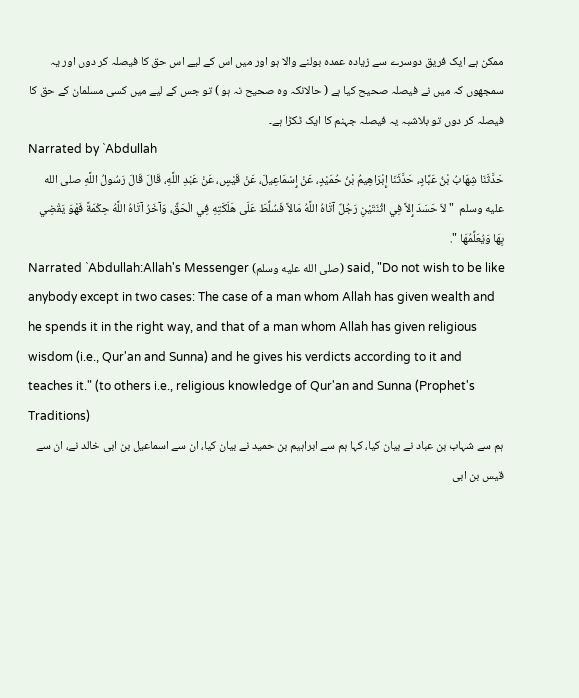ممکن ہے ایک فریق دوسرے سے زیادہ عمدہ بولنے والا ہو اور میں اس کے لیے اس حق کا فیصلہ کر دوں اور یہ سمجھوں کہ میں نے فیصلہ صحیح کیا ہے ( حالانکہ وہ صحیح نہ ہو ) تو جس کے لیے میں کسی مسلمان کے حق کا فیصلہ کر دوں تو بلاشبہ یہ فیصلہ جہنم کا ایک ٹکڑا ہے۔
Narrated by `Abdullah
حَدَّثَنَا شِهَابُ بْنُ عَبَّادٍ، حَدَّثَنَا إِبْرَاهِيمُ بْنُ حُمَيْدٍ، عَنْ إِسْمَاعِيلَ، عَنْ قَيْسٍ، عَنْ عَبْدِ اللَّهِ، قَالَ قَالَ رَسُولُ اللَّهِ صلى الله عليه وسلم  " لاَ حَسَدَ إِلاَّ فِي اثْنَتَيْنِ رَجُلٌ آتَاهُ اللَّهُ مَالاً فَسُلِّطَ عَلَى هَلَكَتِهِ فِي الْحَقِّ، وَآخَرُ آتَاهُ اللَّهُ حِكْمَةً فَهْوَ يَقْضِي بِهَا وَيُعَلِّمُهَا ".
Narrated `Abdullah:Allah's Messenger (صلى الله عليه وسلم) said, "Do not wish to be like anybody except in two cases: The case of a man whom Allah has given wealth and he spends it in the right way, and that of a man whom Allah has given religious wisdom (i.e., Qur'an and Sunna) and he gives his verdicts according to it and teaches it." (to others i.e., religious knowledge of Qur'an and Sunna (Prophet's Traditions)
ہم سے شہاب بن عباد نے بیان کیا، کہا ہم سے ابراہیم بن حمید نے بیان کیا، ان سے اسماعیل بن ابی خالد نے، ان سے قیس بن ابی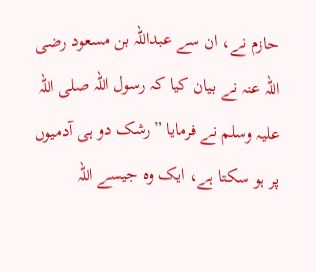حازم نے، ان سے عبداللہ بن مسعود رضی اللہ عنہ نے بیان کیا کہ رسول اللہ صلی اللہ علیہ وسلم نے فرمایا ”رشک دو ہی آدمیوں پر ہو سکتا ہے، ایک وہ جیسے اللہ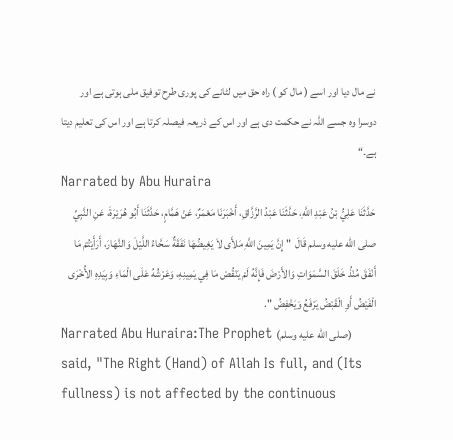نے مال دیا اور اسے ( مال کو ) راہ حق میں لٹانے کی پوری طرح توفیق ملی ہوتی ہے اور دوسرا وہ جسے اللہ نے حکمت دی ہے اور اس کے ذریعہ فیصلہ کرتا ہے اور اس کی تعلیم دیتا ہے۔“
Narrated by Abu Huraira
حَدَّثَنَا عَلِيُّ بْنُ عَبْدِ اللَّهِ، حَدَّثَنَا عَبْدُ الرَّزَّاقِ، أَخْبَرَنَا مَعْمَرٌ، عَنْ هَمَّامٍ، حَدَّثَنَا أَبُو هُرَيْرَةَ، عَنِ النَّبِيِّ صلى الله عليه وسلم قَالَ  " إِنَّ يَمِينَ اللَّهِ مَلأَى لاَ يَغِيضُهَا نَفَقَةٌ سَحَّاءُ اللَّيْلَ وَالنَّهَارَ، أَرَأَيْتُمْ مَا أَنْفَقَ مُنْذُ خَلَقَ السَّمَوَاتِ وَالأَرْضَ فَإِنَّهُ لَمْ يَنْقُصْ مَا فِي يَمِينِهِ، وَعَرْشُهُ عَلَى الْمَاءِ وَبِيَدِهِ الأُخْرَى الْفَيْضُ أَوِ الْقَبْضُ يَرْفَعُ وَيَخْفِضُ ".
Narrated Abu Huraira:The Prophet (صلى الله عليه وسلم) said, "The Right (Hand) of Allah Is full, and (Its fullness) is not affected by the continuous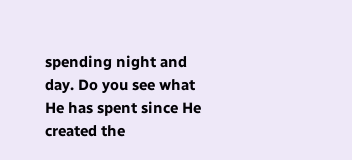spending night and day. Do you see what He has spent since He created the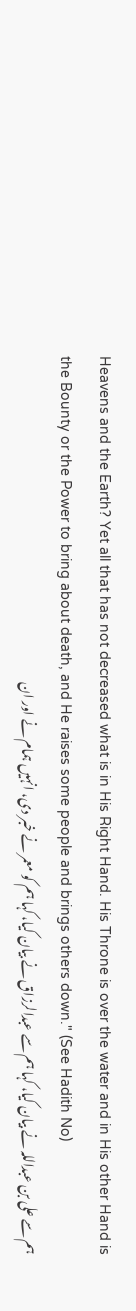Heavens and the Earth? Yet all that has not decreased what is in His Right Hand. His Throne is over the water and in His other Hand is the Bounty or the Power to bring about death, and He raises some people and brings others down." (See Hadith No)
ہم سے علی بن عبداللہ نے بیان کیا، کہا ہم سے عبدالرزاق نے بیان کیا، کہا ہم کو معمر نے خبر دی، انہیں ہمام نے اور ان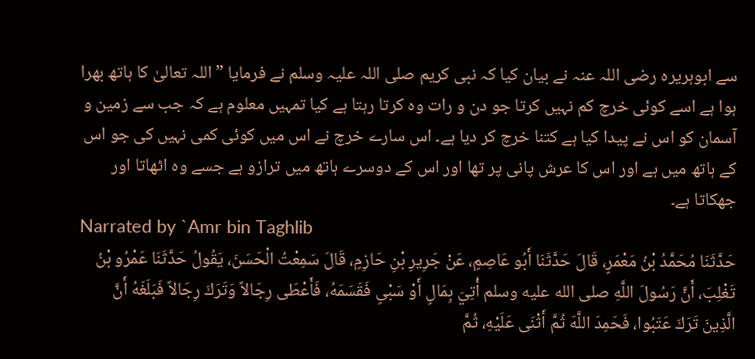سے ابوہریرہ رضی اللہ عنہ نے بیان کیا کہ نبی کریم صلی اللہ علیہ وسلم نے فرمایا ”اللہ تعالیٰ کا ہاتھ بھرا ہوا ہے اسے کوئی خرچ کم نہیں کرتا جو دن و رات وہ کرتا رہتا ہے کیا تمہیں معلوم ہے کہ جب سے زمین و آسمان کو اس نے پیدا کیا ہے کتنا خرچ کر دیا ہے۔ اس سارے خرچ نے اس میں کوئی کمی نہیں کی جو اس کے ہاتھ میں ہے اور اس کا عرش پانی پر تھا اور اس کے دوسرے ہاتھ میں ترازو ہے جسے وہ اٹھاتا اور جھکاتا ہے۔
Narrated by `Amr bin Taghlib
حَدَّثَنَا مُحَمَّدُ بْنُ مَعْمَرٍ، قَالَ حَدَّثَنَا أَبُو عَاصِمٍ، عَنْ جَرِيرِ بْنِ حَازِمٍ، قَالَ سَمِعْتُ الْحَسَنَ، يَقُولُ حَدَّثَنَا عَمْرُو بْنُ تَغْلِبَ، أَنَّ رَسُولَ اللَّهِ صلى الله عليه وسلم أُتِيَ بِمَالٍ أَوْ سَبْىٍ فَقَسَمَهُ، فَأَعْطَى رِجَالاً وَتَرَكَ رِجَالاً فَبَلَغَهُ أَنَّ الَّذِينَ تَرَكَ عَتَبُوا، فَحَمِدَ اللَّهَ ثُمَّ أَثْنَى عَلَيْهِ، ثُمَّ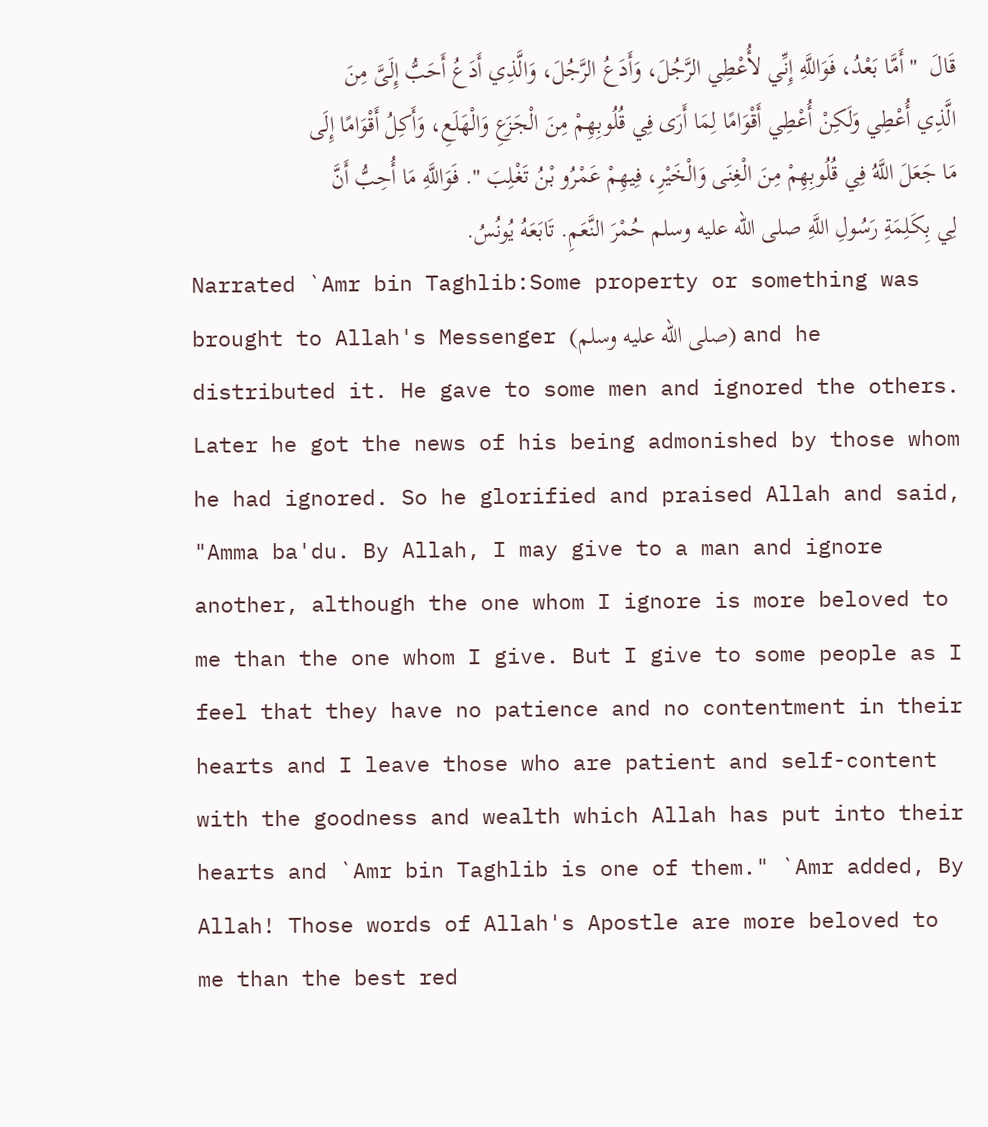قَالَ  " أَمَّا بَعْدُ، فَوَاللَّهِ إِنِّي لأُعْطِي الرَّجُلَ، وَأَدَعُ الرَّجُلَ، وَالَّذِي أَدَعُ أَحَبُّ إِلَىَّ مِنَ الَّذِي أُعْطِي وَلَكِنْ أُعْطِي أَقْوَامًا لِمَا أَرَى فِي قُلُوبِهِمْ مِنَ الْجَزَعِ وَالْهَلَعِ، وَأَكِلُ أَقْوَامًا إِلَى مَا جَعَلَ اللَّهُ فِي قُلُوبِهِمْ مِنَ الْغِنَى وَالْخَيْرِ، فِيهِمْ عَمْرُو بْنُ تَغْلِبَ ". فَوَاللَّهِ مَا أُحِبُّ أَنَّ لِي بِكَلِمَةِ رَسُولِ اللَّهِ صلى الله عليه وسلم حُمْرَ النَّعَمِ. تَابَعَهُ يُونُسُ.
Narrated `Amr bin Taghlib:Some property or something was brought to Allah's Messenger (صلى الله عليه وسلم) and he distributed it. He gave to some men and ignored the others. Later he got the news of his being admonished by those whom he had ignored. So he glorified and praised Allah and said, "Amma ba'du. By Allah, I may give to a man and ignore another, although the one whom I ignore is more beloved to me than the one whom I give. But I give to some people as I feel that they have no patience and no contentment in their hearts and I leave those who are patient and self-content with the goodness and wealth which Allah has put into their hearts and `Amr bin Taghlib is one of them." `Amr added, By Allah! Those words of Allah's Apostle are more beloved to me than the best red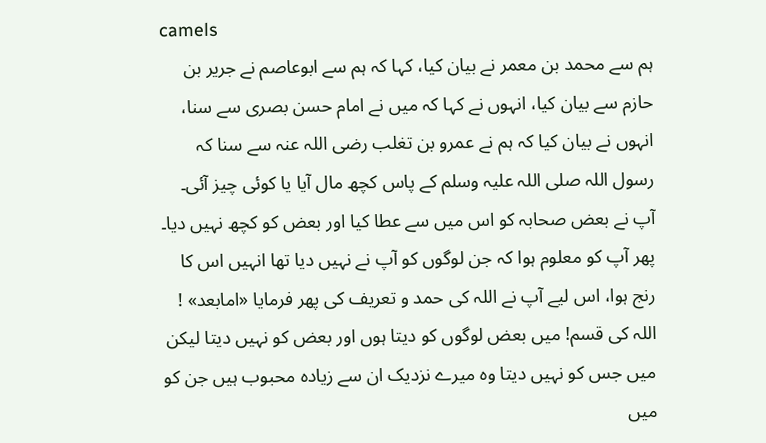camels
ہم سے محمد بن معمر نے بیان کیا، کہا کہ ہم سے ابوعاصم نے جریر بن حازم سے بیان کیا، انہوں نے کہا کہ میں نے امام حسن بصری سے سنا، انہوں نے بیان کیا کہ ہم نے عمرو بن تغلب رضی اللہ عنہ سے سنا کہ رسول اللہ صلی اللہ علیہ وسلم کے پاس کچھ مال آیا یا کوئی چیز آئی۔ آپ نے بعض صحابہ کو اس میں سے عطا کیا اور بعض کو کچھ نہیں دیا۔ پھر آپ کو معلوم ہوا کہ جن لوگوں کو آپ نے نہیں دیا تھا انہیں اس کا رنج ہوا، اس لیے آپ نے اللہ کی حمد و تعریف کی پھر فرمایا «امابعد» ! اللہ کی قسم! میں بعض لوگوں کو دیتا ہوں اور بعض کو نہیں دیتا لیکن میں جس کو نہیں دیتا وہ میرے نزدیک ان سے زیادہ محبوب ہیں جن کو میں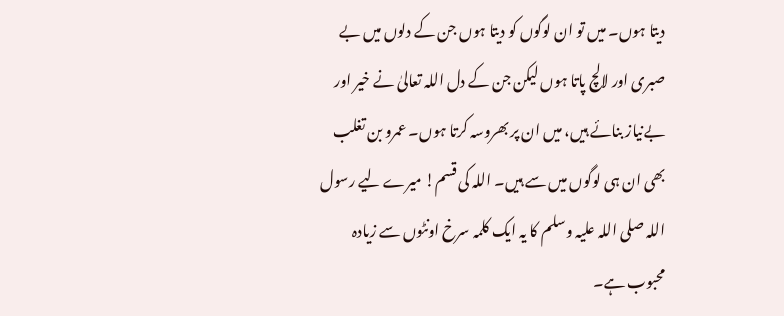دیتا ہوں۔ میں تو ان لوگوں کو دیتا ہوں جن کے دلوں میں بے صبری اور لالچ پاتا ہوں لیکن جن کے دل اللہ تعالیٰ نے خیر اور بےنیاز بنائے ہیں، میں ان پر بھروسہ کرتا ہوں۔ عمرو بن تغلب بھی ان ہی لوگوں میں سے ہیں۔ اللہ کی قسم! میرے لیے رسول اللہ صلی اللہ علیہ وسلم کا یہ ایک کلمہ سرخ اونٹوں سے زیادہ محبوب ہے۔